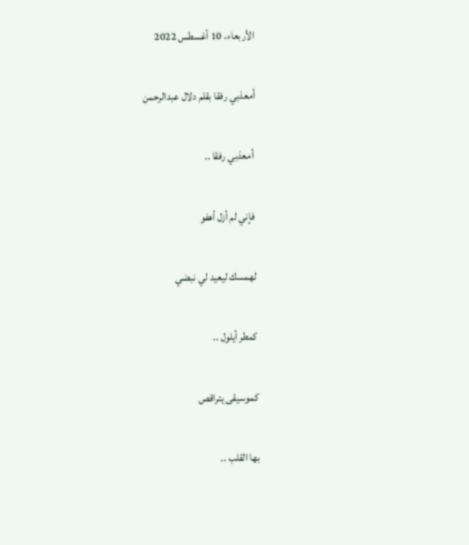الأربعاء، 10 أغسطس 2022

أمعذبي رفقا بقلم دلال عبدالرحمن

 أمعذبي رفقا ..

 فإني لم أزل أهفو

لهمسك ليعيد لي نبضي

كمطر أيلول ..

كموسيقى يتراقص

بها القلب ..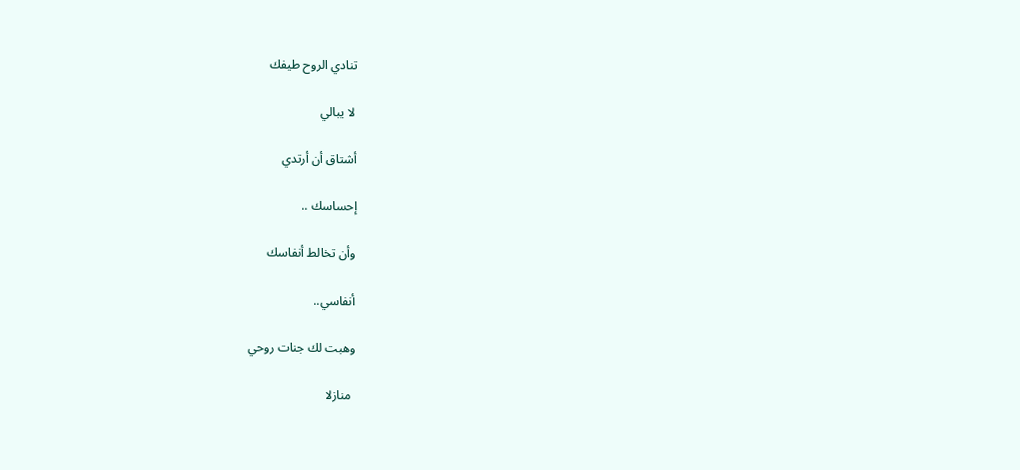تنادي الروح طيفك

 لا يبالي

أشتاق أن أرتدي

إحساسك ..

وأن تخالط أنفاسك

أنفاسي..

وهبت لك جنات روحي

 منازلا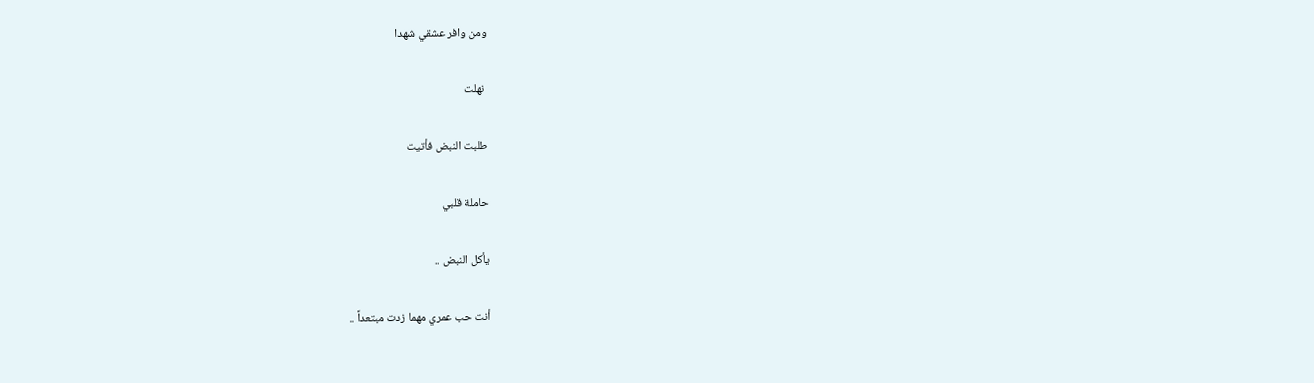ومن وافر عشقي شهدا

 نهلت

طلبت النبض فأتيت

حاملة قلبي

يأكل النبض ..

أنت حب عمري مهما زدت مبتعداً ..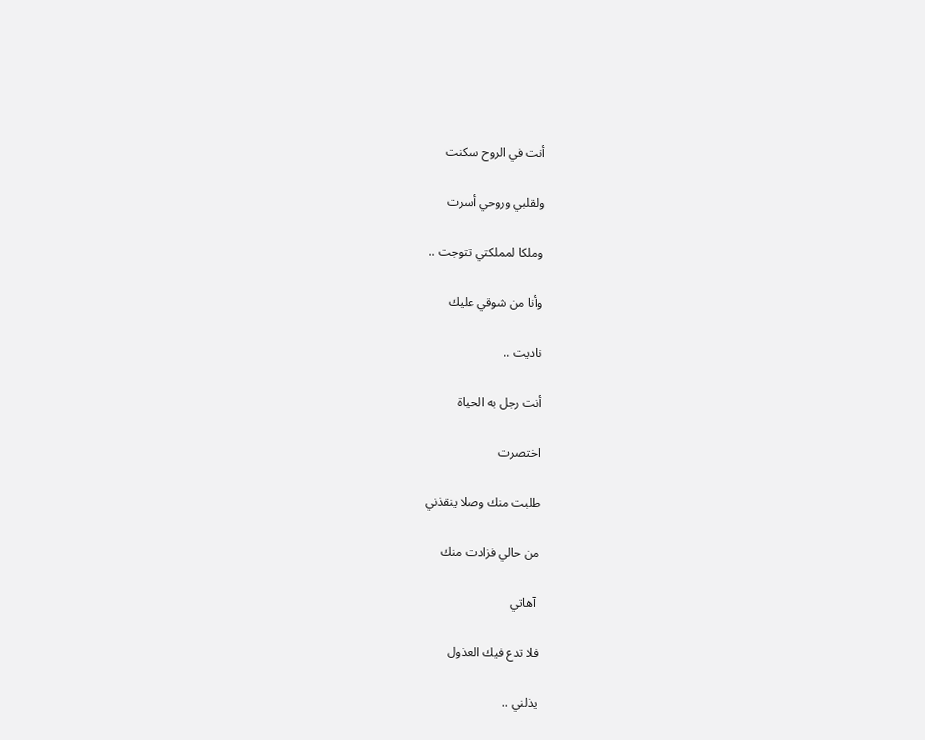أنت في الروح سكنت

ولقلبي وروحي أسرت

وملكا لمملكتي تتوجت ..

وأنا من شوقي عليك

ناديت ..

أنت رجل به الحياة

اختصرت

طلبت منك وصلا ينقذني

من حالي فزادت منك

 آهاتي

فلا تدع فيك العذول

يذلني ..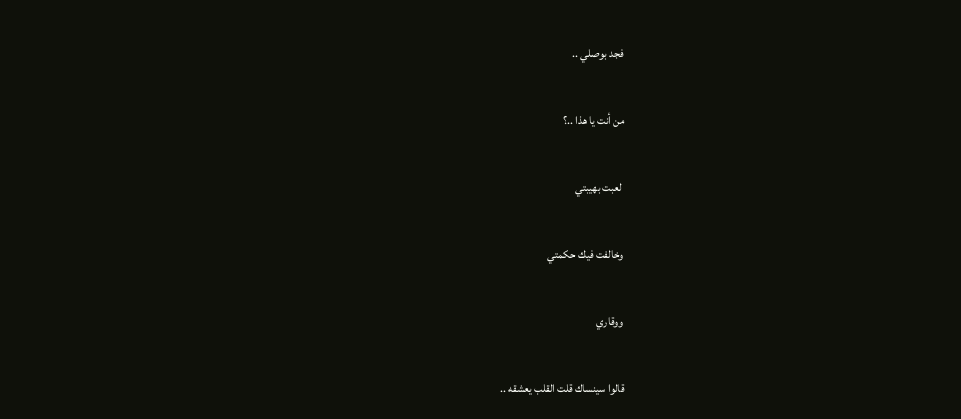فجد بوصلي ..

من أنت يا هذا ..؟

 لعبت بهيبتي

وخالفت فيك حكمتي

ووقاري

قالوا سينساك قلت القلب يعشقه ..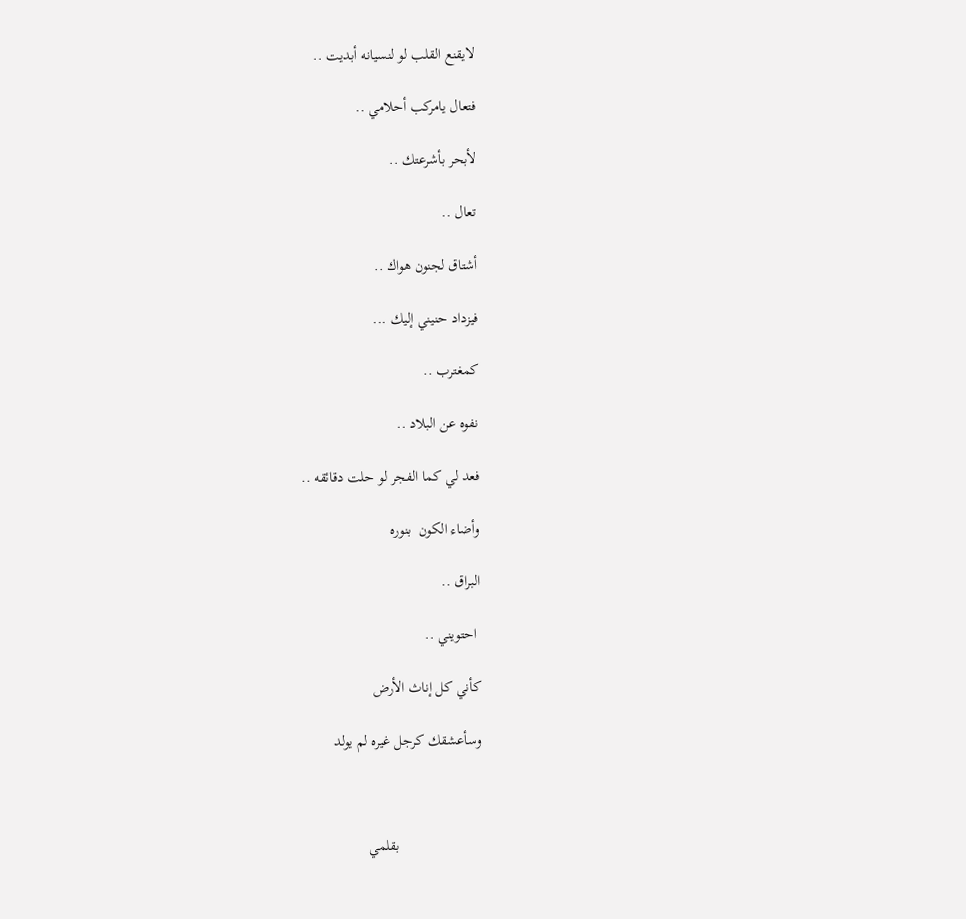لايقنع القلب لو لنسيانه أبديت ..

فتعال يامركب أحلامي ..

لأبحر بأشرعتك ..

تعال ..

أشتاق لجنون هواك ..

فيزداد حنيني إليك ...

كمغترب ..

نفوه عن البلاد ..

فعد لي كما الفجر لو حلت دقائقه ..

وأضاء الكون  بنوره

البراق ..

 احتويني ..

كأني كل إناث الأرض

وسأعشقك كرجل غيره لم يولد



                      بقلمي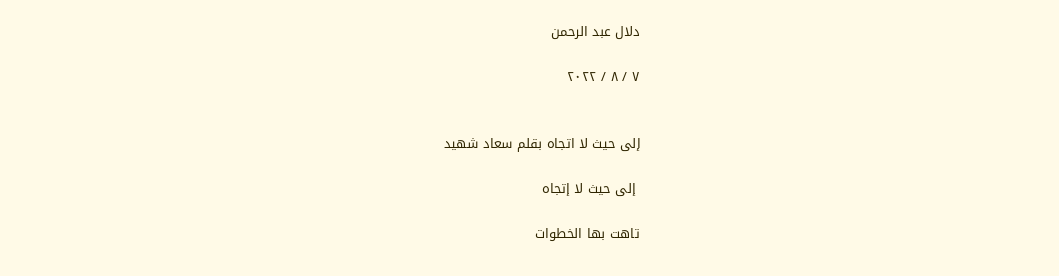دلال عبد الرحمن

٧ / ٨ / ٢٠٢٢


إلى حيث لا اتجاه بقلم سعاد شهيد

 إلى حيث لا إتجاه

تاهت بها الخطوات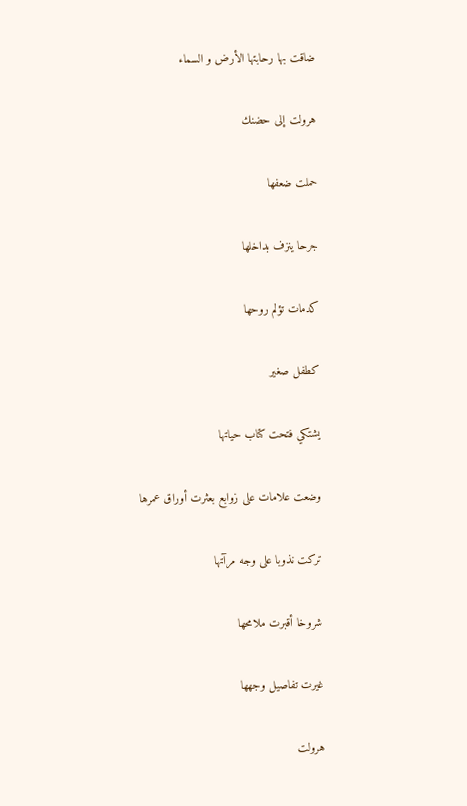ضاقت بها رحابتها الأرض و السماء

هرولت إلى حضنك

حملت ضعفها

جرحا ينزف بداخلها

كدمات تؤلم روحها

كطفل صغير

يشتكي فتحت كتاب حياتها

وضعت علامات على زوابع بعثرت أوراق عمرها

تركت نذوبا على وجه مرآتها

شروخا أقبرت ملامحها

غيرت تفاصيل وجهها

هرولت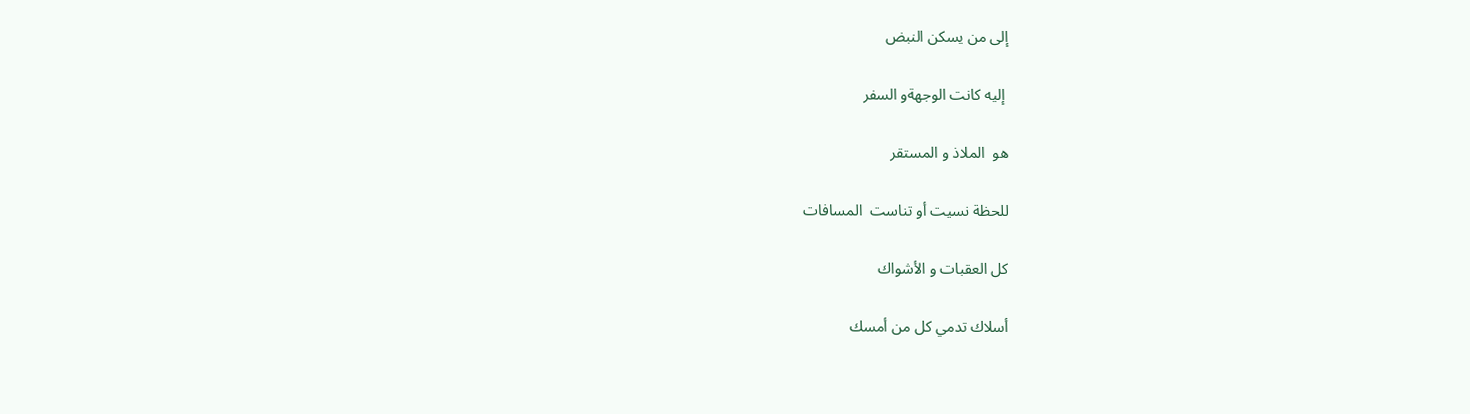إلى من يسكن النبض

 إليه كانت الوجهةو السفر

هو  الملاذ و المستقر

للحظة نسيت أو تناست  المسافات

كل العقبات و الأشواك

أسلاك تدمي كل من أمسك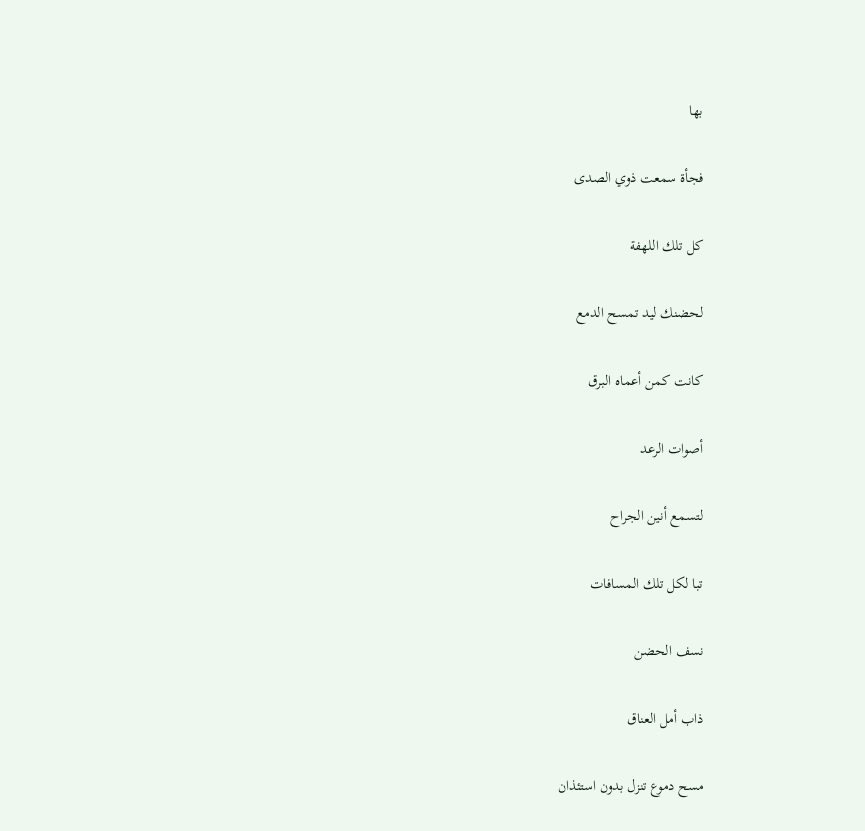بها

فجأة سمعت ذوي الصدى

كل تلك اللهفة

لحضنك ليد تمسح الدمع

كانت كمن أعماه البرق

أصوات الرعد

لتسمع أنين الجراح

تبا لكل تلك المسافات

نسف الحضن

ذاب أمل العناق

مسح دموع تنزل بدون استئذان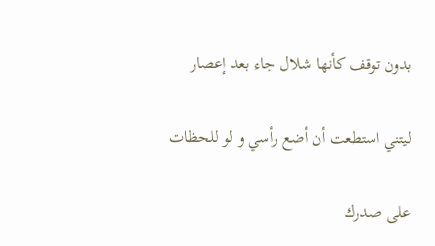بدون توقف كأنها شلال جاء بعد إعصار

ليتني استطعت أن أضع رأسي و لو للحظات

على صدرك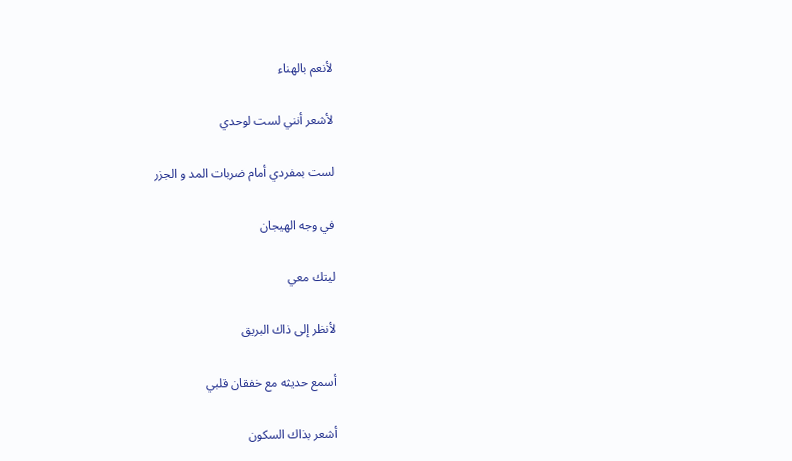لأنعم بالهناء

لأشعر أنني لست لوحدي

لست بمفردي أمام ضربات المد و الجزر

في وجه الهيجان

ليتك معي

لأنظر إلى ذاك البريق

أسمع حديثه مع خفقان قلبي

أشعر بذاك السكون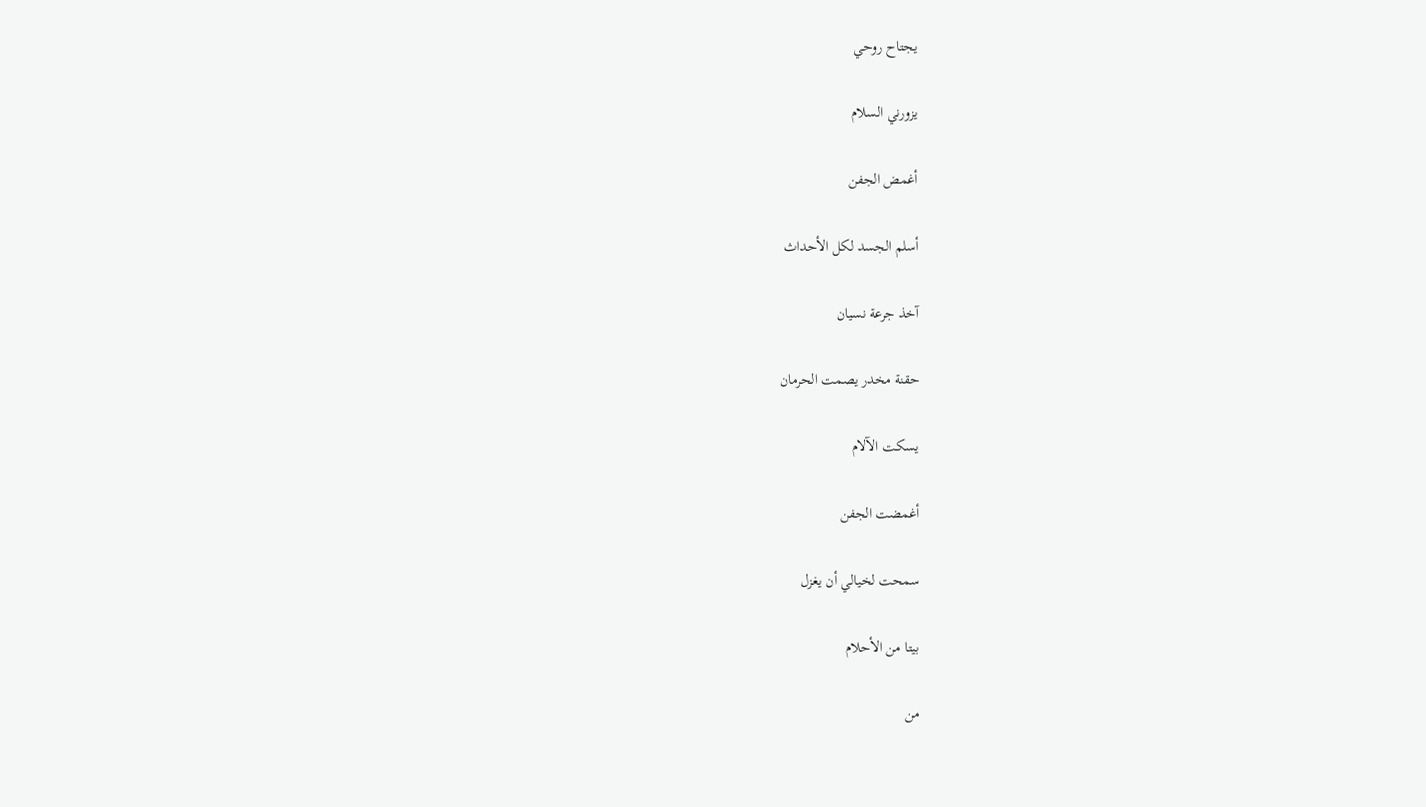يجتاح روحي

يزورني السلام

أغمض الجفن

أسلم الجسد لكل الأحداث

آخذ جرعة نسيان

حقنة مخدر يصمت الحرمان

يسكت الآلام

أغمضت الجفن

سمحت لخيالي أن يغزل

بيتا من الأحلام

من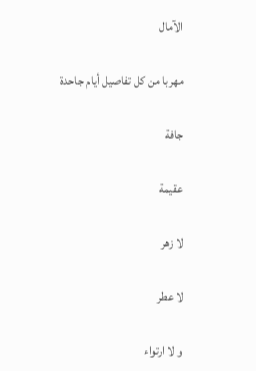الآمال

مهربا من كل تفاصيل أيام جاحدة

جافة

عقيمة

لا زهر

لا عطر

و لا ارتواء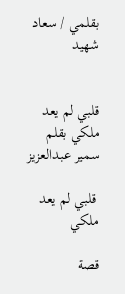بقلمي / سعاد شهيد


قلبي لم يعد ملكي بقلم سمير عبدالعزيز

 قلبي لم يعد ملكي

قصة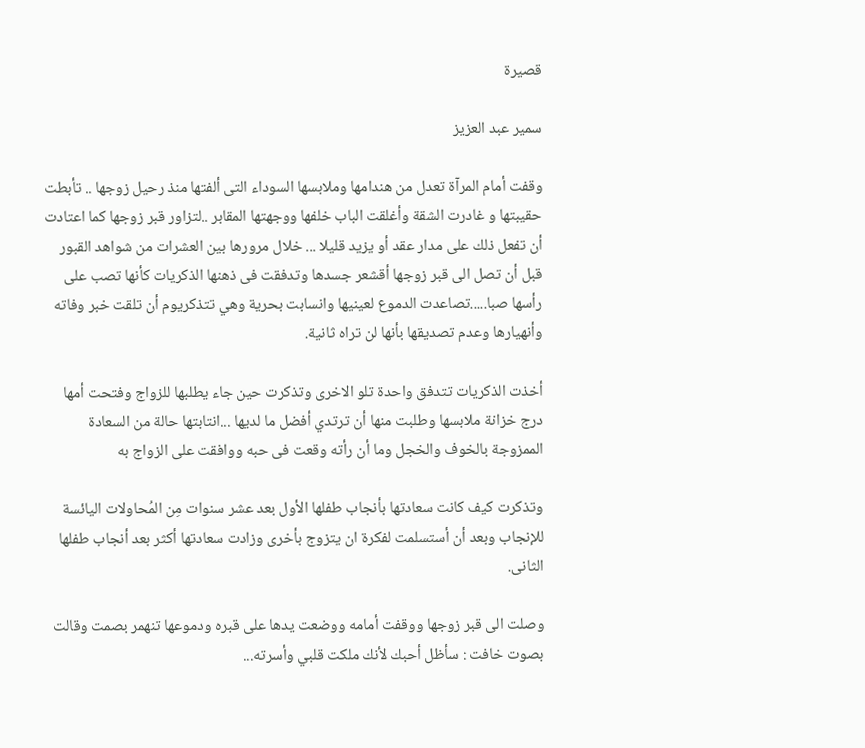قصيرة

سمير عبد العزيز

وقفت أمام المرآة تعدل من هندامها وملابسها السوداء التى ألفتها منذ رحيل زوجها .. تأبطت حقيبتها و غادرت الشقة وأغلقت الباب خلفها ووجهتها المقابر ..لتزاور قبر زوجها كما اعتادت أن تفعل ذلك على مدار عقد أو يزيد قليلا ... خلال مرورها بين العشرات من شواهد القبور قبل أن تصل الى قبر زوجها أقشعر جسدها وتدفقت فى ذهنها الذكريات كأنها تصب على رأسها صبا.....تصاعدت الدموع لعينيها وانسابت بحرية وهي تتذكريوم أن تلقت خبر وفاته وأنهيارها وعدم تصديقها بأنها لن تراه ثانية.

أخذت الذكريات تتدفق واحدة تلو الاخرى وتذكرت حين جاء يطلبها للزواج وفتحت أمها درج خزانة ملابسها وطلبت منها أن ترتدي أفضل ما لديها ...انتابتها حالة من السعادة الممزوجة بالخوف والخجل وما أن رأته وقعت فى حبه ووافقت على الزواج به

وتذكرت كيف كانت سعادتها بأنجاب طفلها الأول بعد عشر سنوات مِن المُحاولات اليائسة للإنجاب وبعد أن أستسلمت لفكرة ان يتزوج بأخرى وزادت سعادتها أكثر بعد أنجاب طفلها الثانى.

وصلت الى قبر زوجها ووقفت أمامه ووضعت يدها على قبره ودموعها تنهمر بصمت وقالت بصوت خافت : سأظل أحبك لأنك ملكت قلبي وأسرته...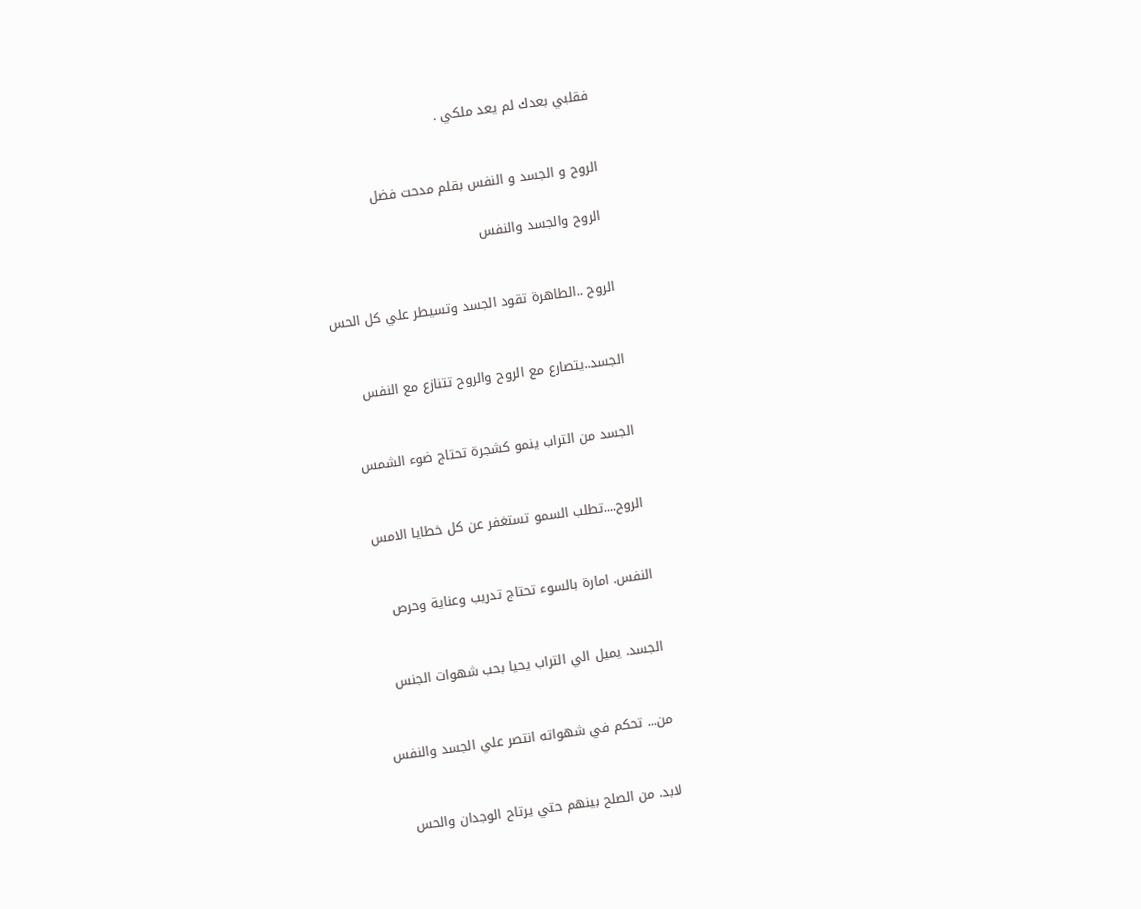فقلبي بعدك لم يعد ملكي .


الروح و الجسد و النفس بقلم مدحت فضل

 الروح والجسد والنفس


الروح ..الطاهرة تقود الجسد وتسيطر علي كل الحس


الجسد..يتصارع مع الروح والروح تتنازع مع النفس


الجسد من التراب ينمو كشجرة تحتاج ضوء الشمس


الروح....تطلب السمو تستغفر عن كل خطايا الامس


النفس. امارة بالسوء تحتاج تدريب وعناية وحرص


الجسد. يميل الي التراب يحيا بحب شهوات الجنس


من... تحكم في شهواته انتصر علي الجسد والنفس


لابد. من الصلح بينهم حتي يرتاح الوجدان والحس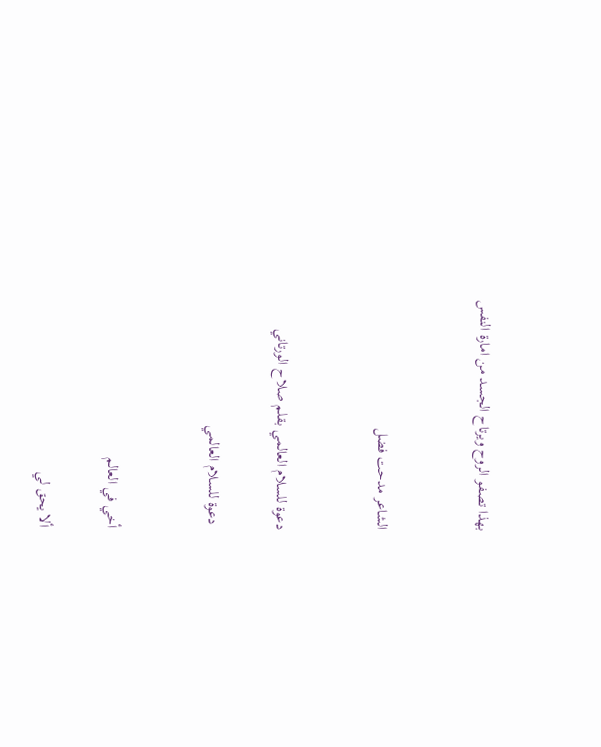بهذا تصفو الروح ويرتاح الجسد من امارة النفس


الشاعر مدحت فضل


دعوة للسلام العالمي بقلم صلاح الورتاني

 دعوة للسلام العالمي


أخي في العالم

ألا يحق لي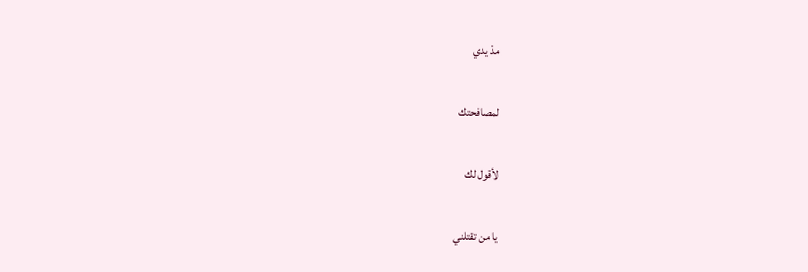مدْ يدي

لمصافحتك

لأقول لك

يا من تقتلني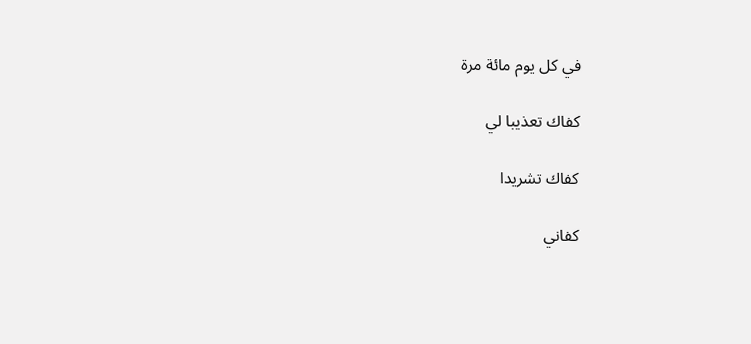في كل يوم مائة مرة

كفاك تعذيبا لي

كفاك تشريدا

كفاني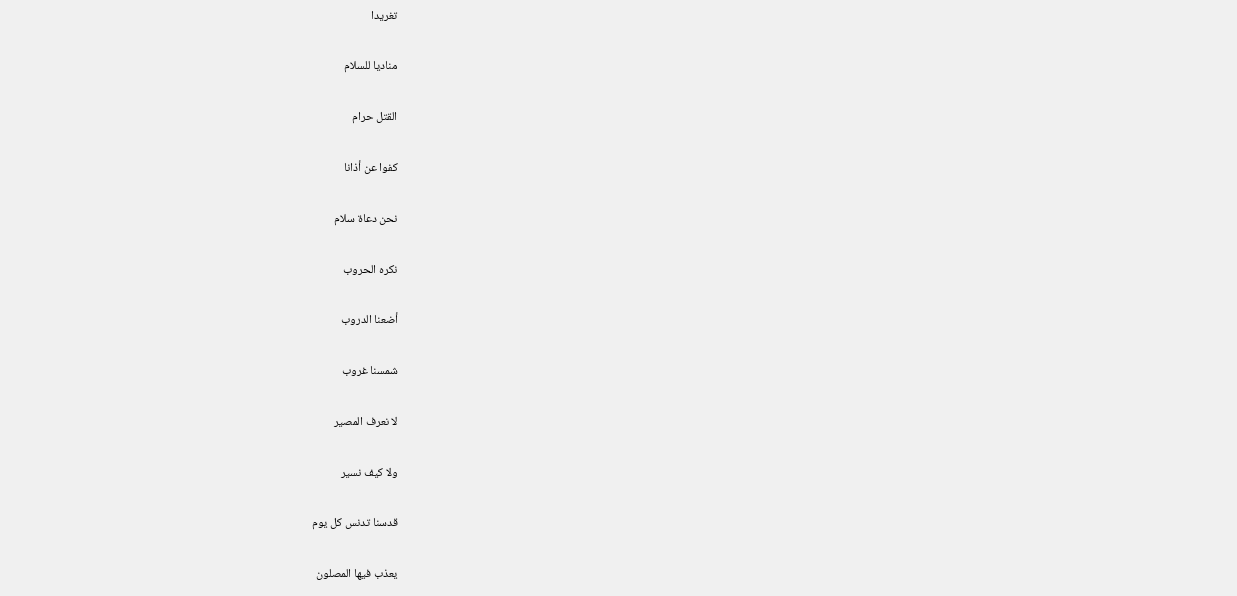تغريدا

مناديا للسلام

القتل حرام

كفوا عن أذانا

نحن دعاة سلام

نكره الحروب

أضعنا الدروب

شمسنا غروب

لا نعرف المصير

ولا كيف نسير

قدسنا تدنس كل يوم

يعذب فيها المصلون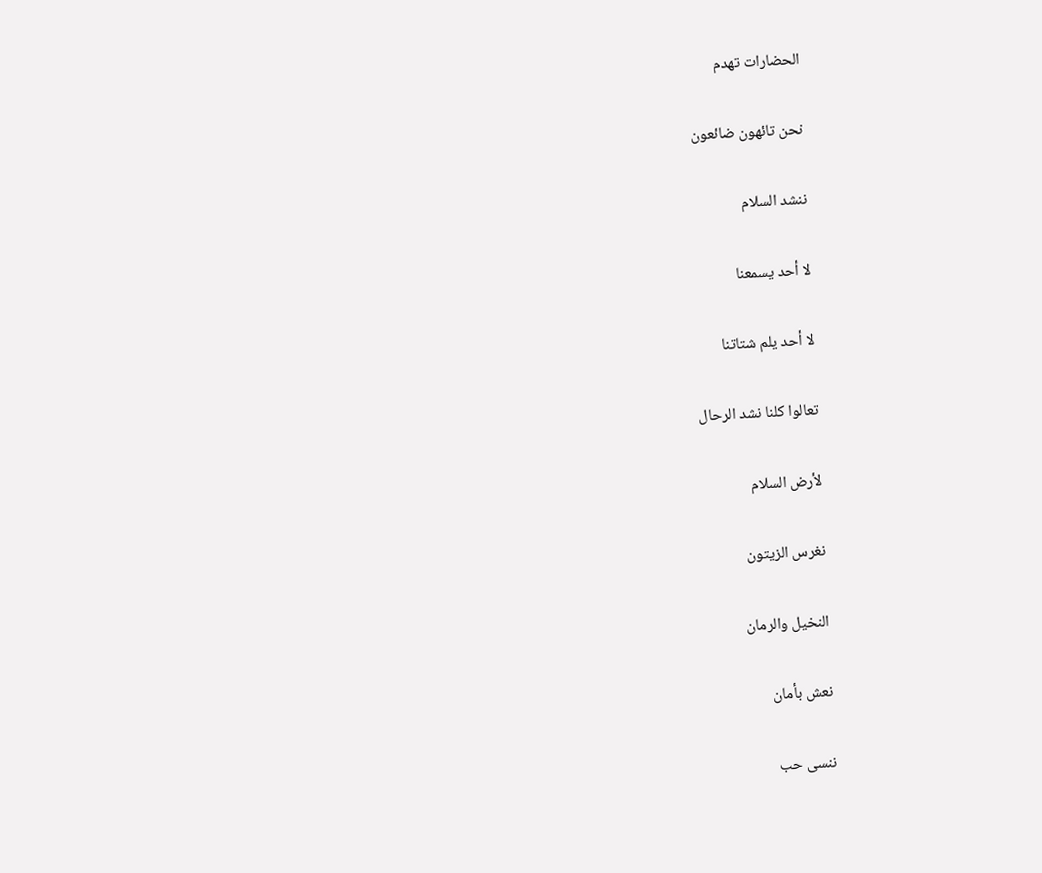الحضارات تهدم

نحن تائهون ضائعون

ننشد السلام

لا أحد يسمعنا

لا أحد يلم شتاتنا

تعالوا كلنا نشد الرحال

لأرض السلام

نغرس الزيتون

النخيل والرمان

نعش بأمان

ننسى حب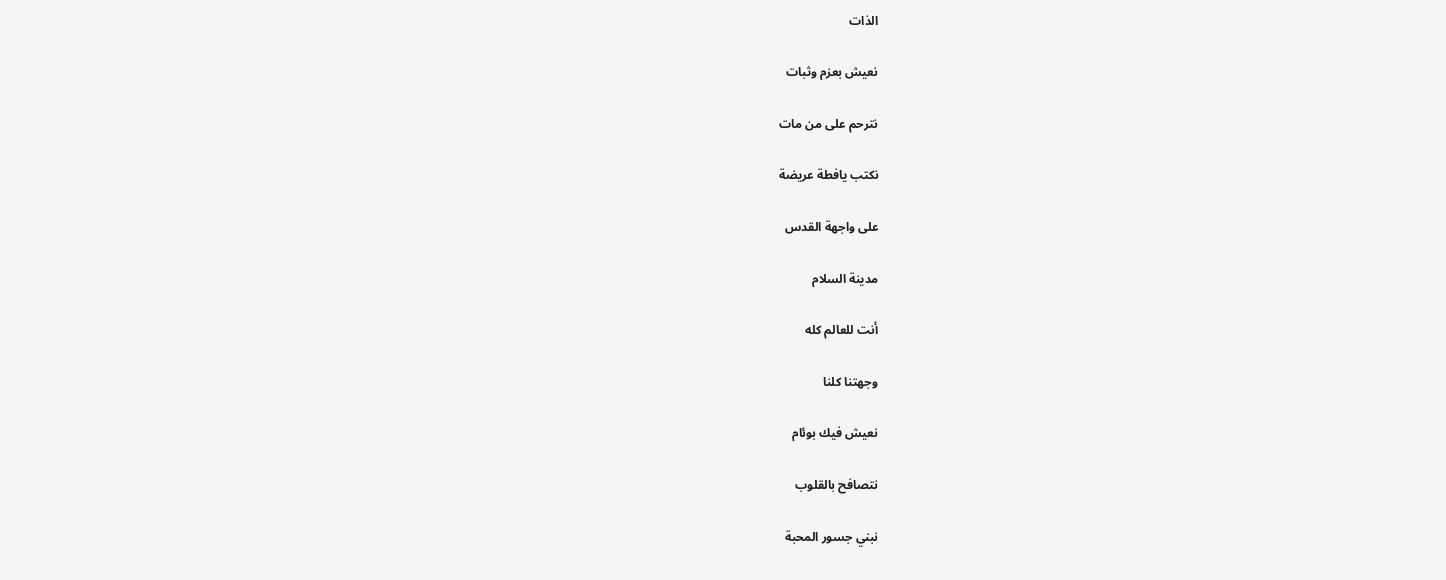الذات

نعيش بعزم وثبات

نترحم على من مات

نكتب يافطة عريضة

على واجهة القدس

مدينة السلام

أنت للعالم كله

وجهتنا كلنا

نعيش فيك بوئام

نتصافح بالقلوب

نبني جسور المحبة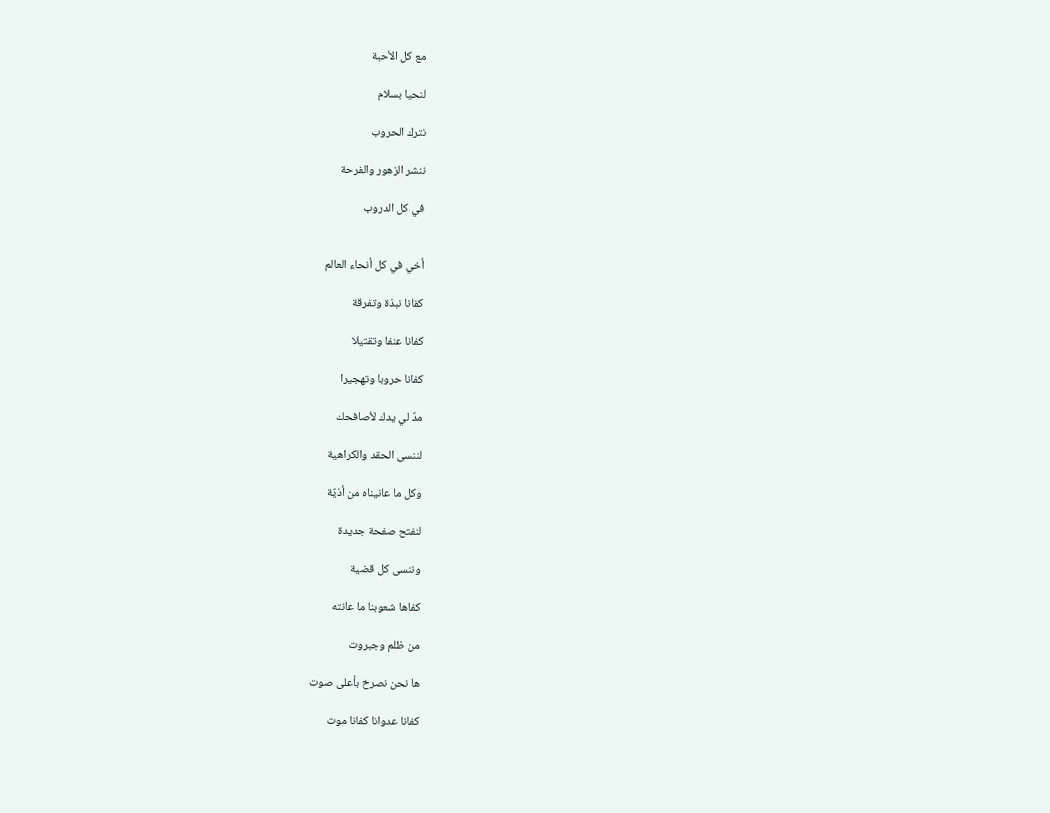مع كل الأحبة

لنحيا بسلام

نترك الحروب

ننشر الزهور والفرحة

في كل الدروب


أخي في كل أنحاء العالم

كفانا نبذة وتفرقة

كفانا عنفا وتقتيلا

كفانا حروبا وتهجيرا

مدٌ لي يدك لأصافحك

لننسى الحقد والكراهية

وكل ما عانيناه من أذيٌة

لنفتح صفحة جديدة

وننسى كل قضية

كفاها شعوبنا ما عانته

من ظلم وجبروت

ها نحن نصرخ بأعلى صوت

كفانا عدوانا كفانا موت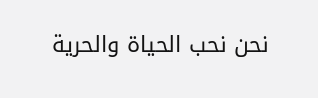نحن نحب الحياة والحرية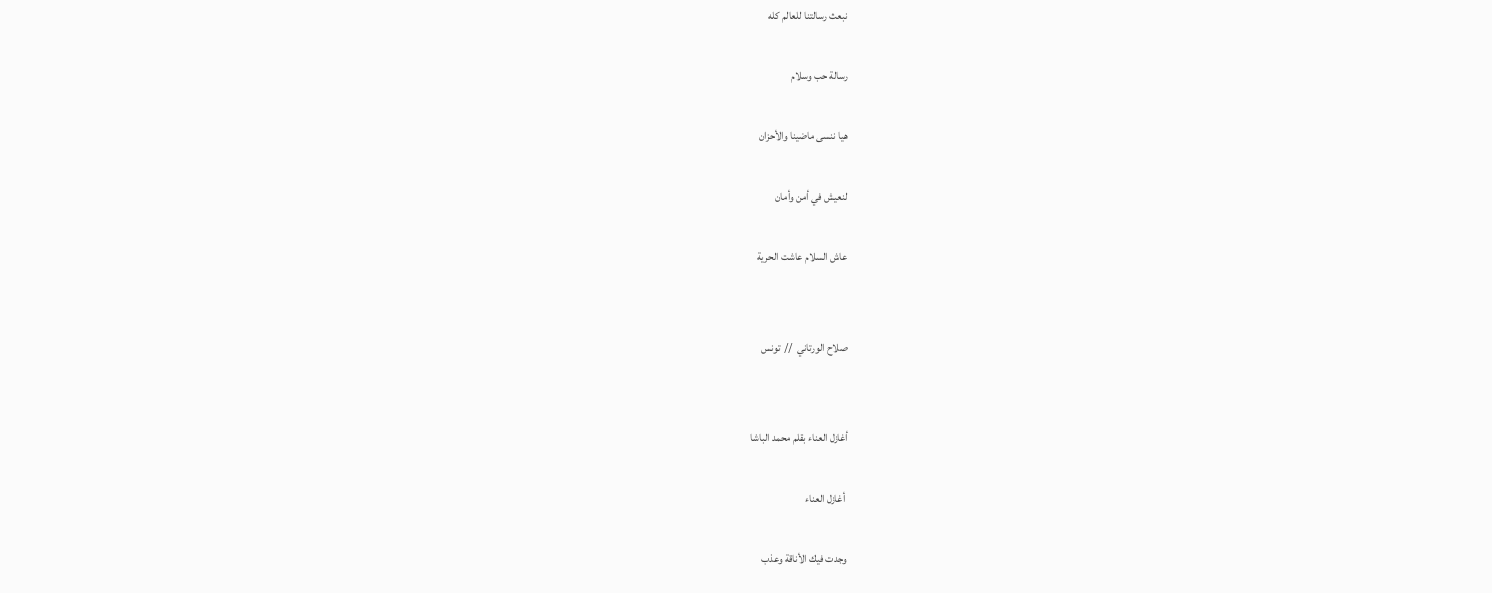نبعث رسالتنا للعالم كله

رسالة حب وسلام

هيا ننسى ماضينا والأحزان

لنعيش في أمن وأمان

عاش السلام عاشت الحرية


صلاح الورتاني  //  تونس


أغازل العناء بقلم محمد الباشا

 أغازل العناء

وجدت فيك الأناقة وعذب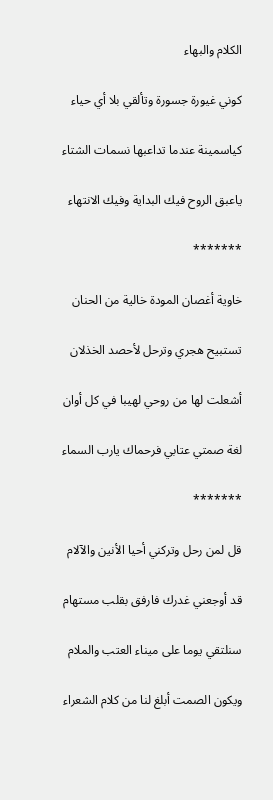الكلام والبهاء

كوني غيورة جسورة وتألقي بلا أي حياء

كياسمينة عندما تداعبها نسمات الشتاء

ياعبق الروح فيك البداية وفيك الانتهاء

*******

خاوية أغصان المودة خالية من الحنان

تستبيح هجري وترحل لأحصد الخذلان

أشعلت لها من روحي لهيبا في كل أوان

لغة صمتي عتابي فرحماك يارب السماء

*******

قل لمن رحل وتركني أحيا الأنين والآلام

قد أوجعني غدرك فارفق بقلب مستهام

سنلتقي يوما على ميناء العتب والملام

ويكون الصمت أبلغ لنا من كلام الشعراء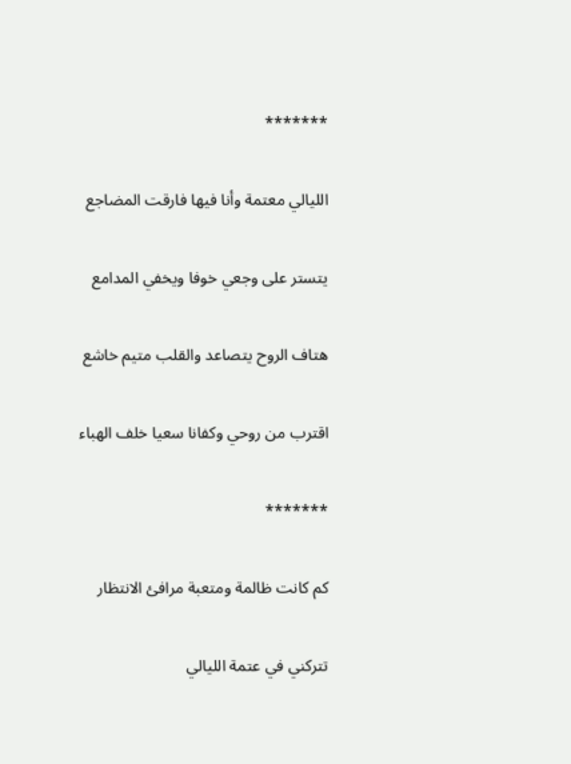*******

الليالي معتمة وأنا فيها فارقت المضاجع

يتستر على وجعي خوفا ويخفي المدامع

هتاف الروح يتصاعد والقلب متيم خاشع

اقترب من روحي وكفانا سعيا خلف الهباء

*******

كم كانت ظالمة ومتعبة مرافئ الانتظار

تتركني في عتمة الليالي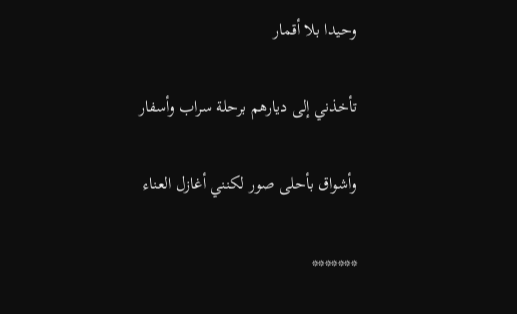وحيدا بلا أقمار

تأخذني إلى ديارهم برحلة سراب وأسفار

وأشواق بأحلى صور لكنني أغازل العناء

*******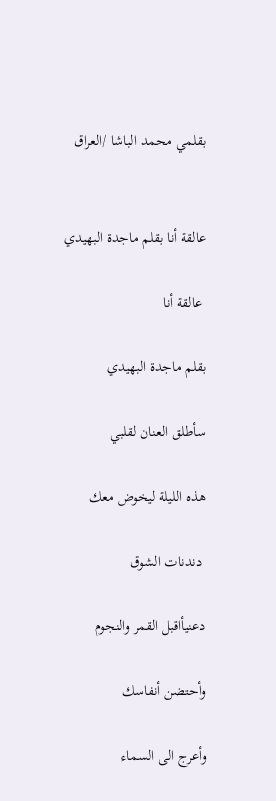بقلمي محمد الباشا /العراق


عالقة أنا بقلم ماجدة البهيدي

 عالقة أنا

بقلم ماجدة البهيدي

سأطلق العنان لقلبي

هذه الليلة ليخوض معك

 دندنات الشوق

دعنيأاقبل القمر والنجوم

وأحتضن أنفاسك

وأعرج الى السماء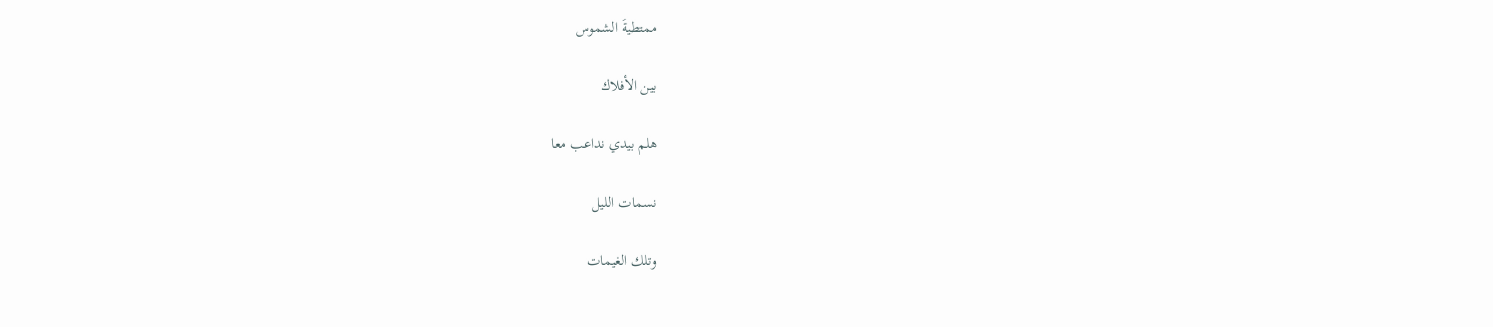ممتطيةَ الشموس

بين الأفلاك

هلم بيدي نداعب معا

نسمات الليل

وتلك الغيمات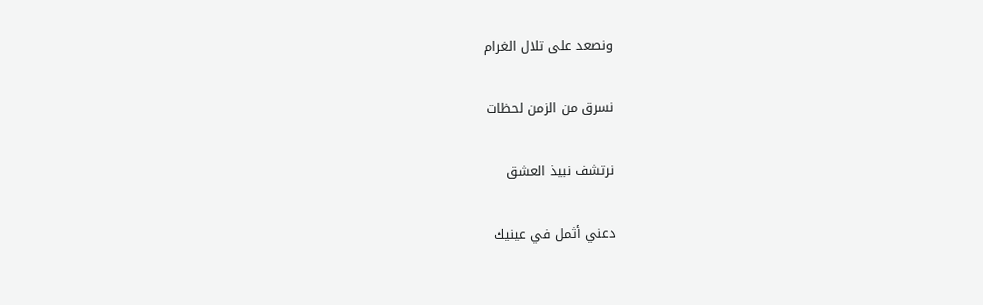ونصعد على تلال الغرام

نسرق من الزمن لحظات

نرتشف نبيذ العشق

دعني أثمل في عينيك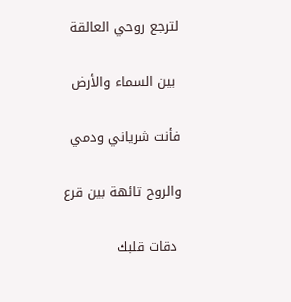لترجع روحي العالقة

 بين السماء والأرض

فأنت شرياني ودمي

والروح تائهة بين قرع

 دقات قلبك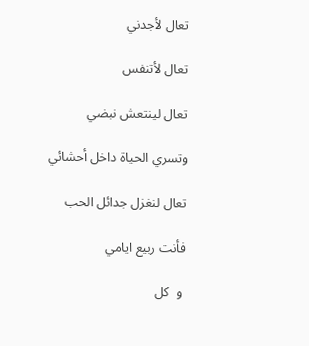تعال لأجدني

تعال لأتنفس

تعال لينتعش نبضي

وتسري الحياة داخل أحشائي

تعال لنغزل جدائل الحب

فأنت ربيع ايامي

 و  كل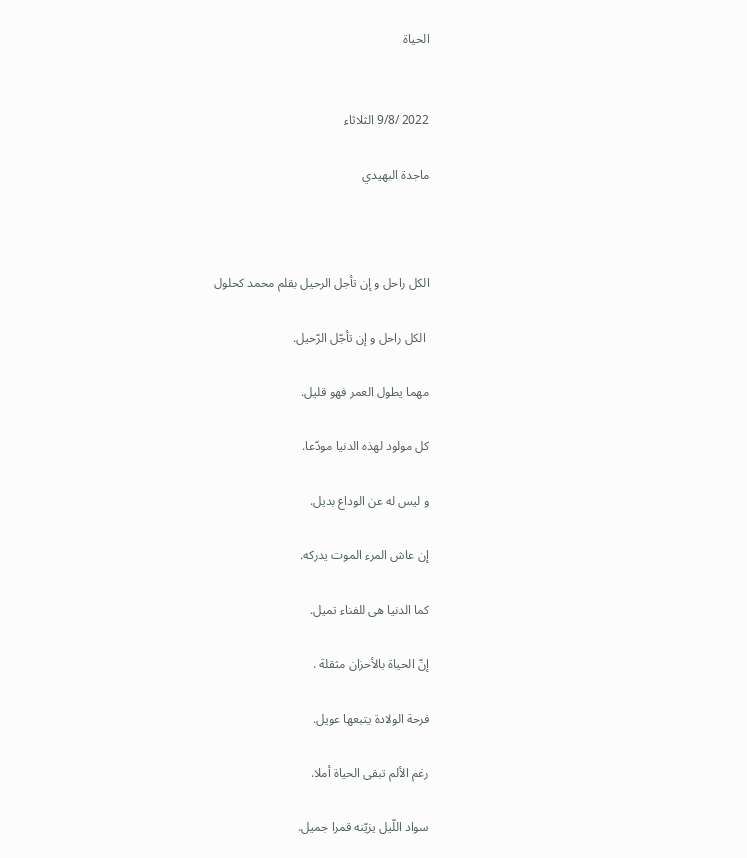الحياة


2022 /9/8 الثلاثاء

ماجدة البهيدي



الكل راحل و إن تأجل الرحيل بقلم محمد كحلول

 الكل راحل و إن تأجّل الرّحيل.

مهما يطول العمر فهو قليل.

كل مولود لهذه الدنيا مودّعا.

و ليس له عن الوداع بديل.

إن عاش المرء الموت يدركه.

كما الدنيا هى للفناء تميل.

إنّ الحياة بالأحزان مثقلة .

فرحة الولادة يتبعها عويل.

رغم الألم تبقى الحياة أملا.

سواد اللّيل يزيّنه قمرا جميل.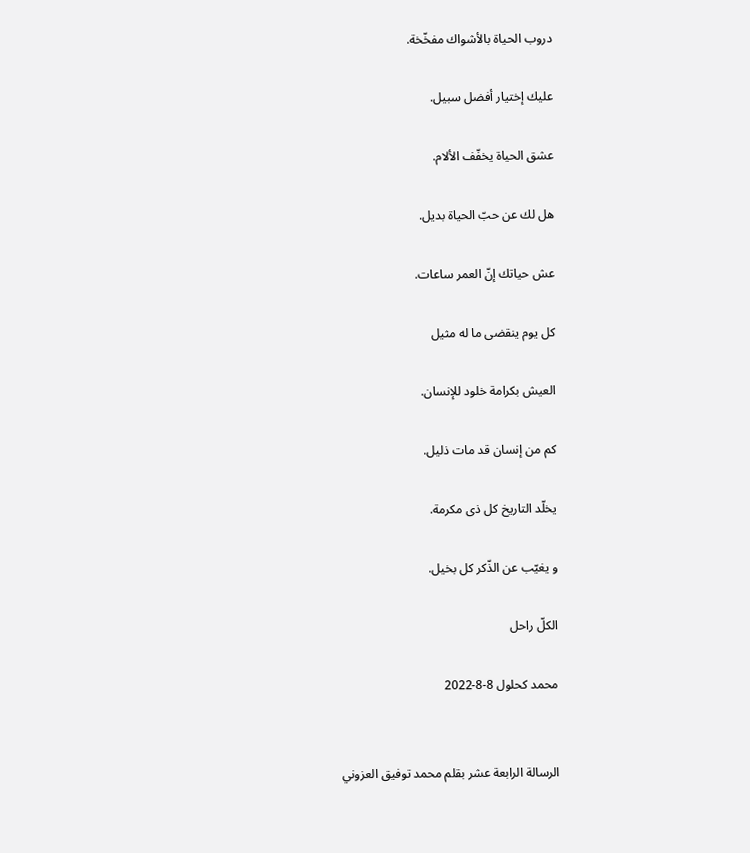دروب الحياة بالأشواك مفخّخة.

عليك إختيار أفضل سبيل.

عشق الحياة يخفّف الألام.

هل لك عن حبّ الحياة بديل.

عش حياتك إنّ العمر ساعات.

كل يوم ينقضى ما له مثيل

العيش بكرامة خلود للإنسان.

كم من إنسان قد مات ذليل.

يخلّد التاريخ كل ذى مكرمة.

و يغيّب عن الذّكر كل بخيل.

الكلّ راحل

محمد كحلول 8-8-2022


الرسالة الرابعة عشر بقلم محمد توفيق العزوني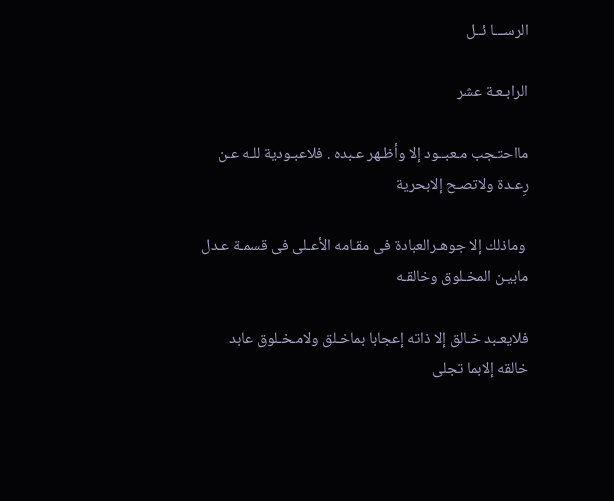الرســـا ئــل

الرابـعـة عشر

مااحتـجب مـعبــود إلا وأظـهر عـبده . فلاعبـودية للـه عـن رِعـدة ولاتصـح إلابحرية

 وماذلك إلا جوهـرالعبادة فى مقـامه الأعـلى فى قسمـة عـدل مابيـن المخـلوق وخالقـه

فلايعـبد خـالق إلا ذاته إعجابا بماخـلق ولامـخـلوق عابد خالقه إلابما تجلى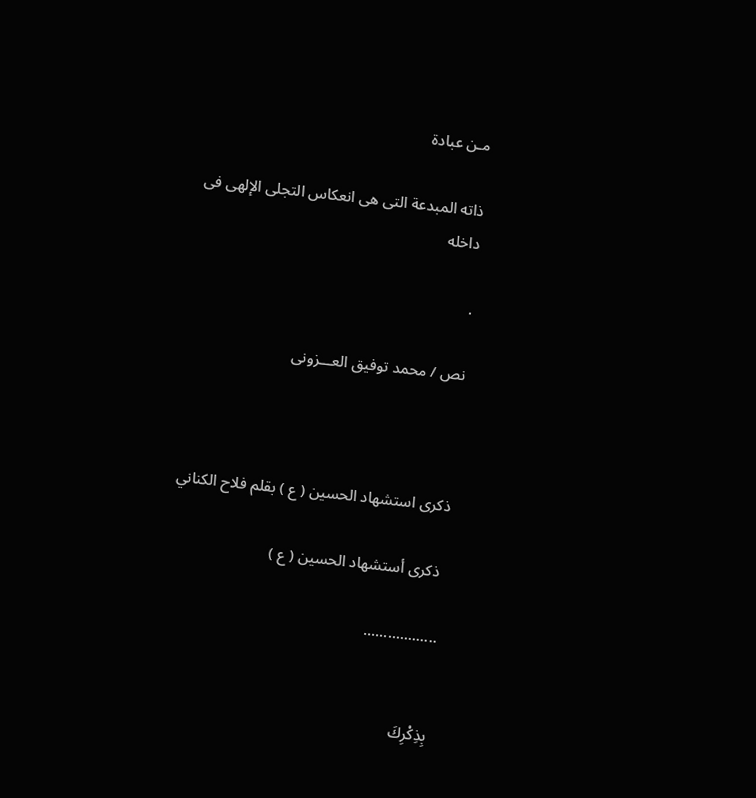مـن عبادة

ذاته المبدعة التى هى انعكاس التجلى الإلهى فى داخله

.

نص / محمد توفيق العـــزونى



ذكرى استشهاد الحسين ( ع ) بقلم فلاح الكناني

 ذكرى أستشهاد الحسين ( ع )

..................


بِذِكْرِكَ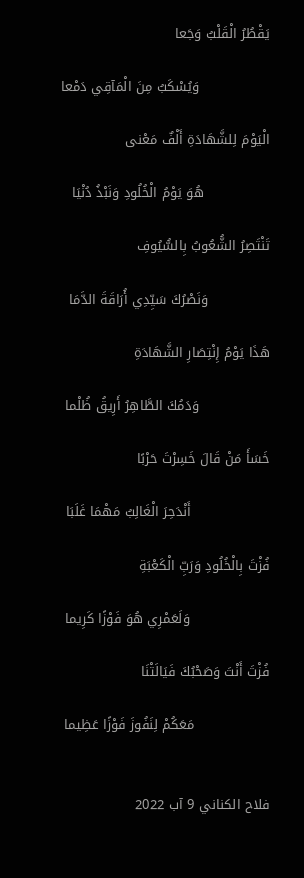يَقْطُرُ الْقَلْبُ وَجَعا

                وَيُسْكَبُ مِنَ الْمَآقِي دَمْعا

الْيَوْمَ لِلشَّهَادَةِ أَلْفٌ مَعْنى

               هُوَ يَوْمُ الْخُلُودِ وَنَبْذُ دُنْيَا

تَنْتَصِرُ الشُّعُوبُ بِالسُّيُوفِ

              وَنَصْرُكَ سَيِّدِي أُرَاقَةَ الدَّمَا

هَذَا يَوْمُ إِنْتِصَارِ الشَّهَادَةِ

                وَدَمُكَ الطَّاهِرُ أَرِيقُ ظُلْما

خَسَأَ مَنْ قَالَ خَسِرْتَ حَرْبًا

                  أَنْدَحِرَ الْغَالِبُ مَهْمَا غَلَبَا

فُزْتَ بِالْخُلُودِ وَرَبِّ الْكَعْبَةِ

                  وَلَعَمْرِي هُوَ فَوْزًا كَرِيما

فُزْتَ أَنْتَ وَصَحْبُكَ فَيَالَتْنَا

                 مَعَكُمْ لِنَفُوزَ فَوْزًا عَظِيما


فلاح الكناني 9 آب 2022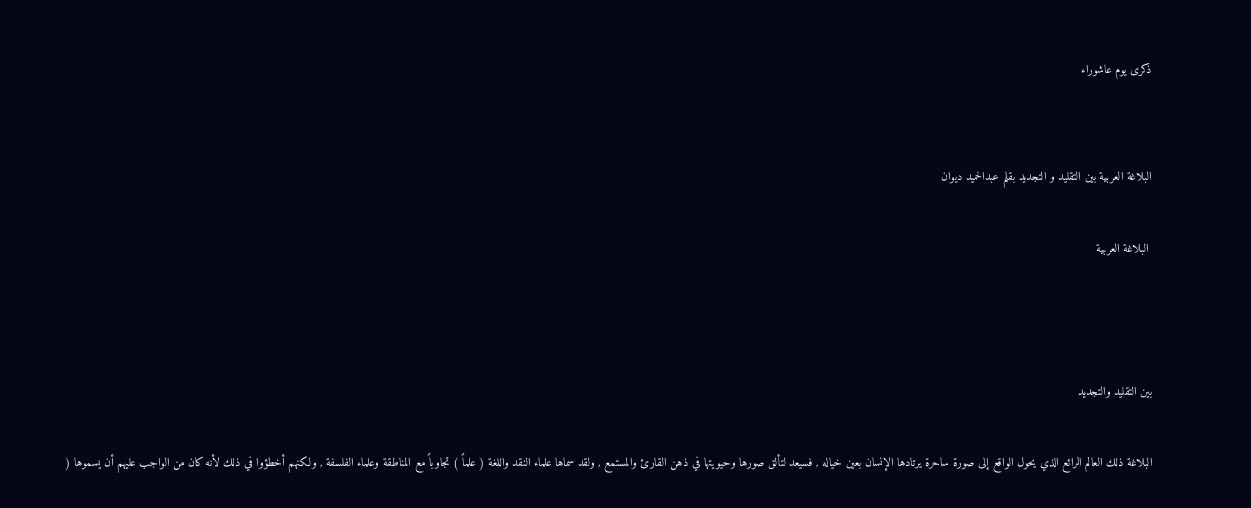ذكرى يوم عاشوراء


البلاغة العربية بين التقليد و التجديد بقلم عبدالحميد ديوان

 البلاغة العربية



بين التقليد والتجديد

البلاغة ذلك العالم الرائع الذي يحول الواقع إلى صورة ساحرة يرتادها الإنسان بعين خياله , فسيعد لتألق صورها وحيويتها في ذهن القارئ والمستمع , ولقد سماها علماء النقد واللغة ( علماً ) تجاوباً مع المناطقة وعلماء الفلسفة , ولكنهم أخطؤوا في ذلك لأنه كان من الواجب عليهم أن يسموها (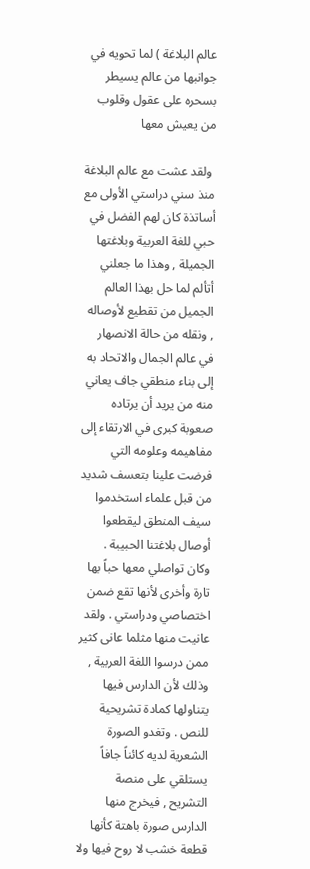عالم البلاغة ) لما تحويه في جوانبها من عالم يسيطر بسحره على عقول وقلوب من يعيش معها

 ولقد عشت مع عالم البلاغة منذ سني دراستي الأولى مع أساتذة كان لهم الفضل في حبي للغة العربية وبلاغتها الجميلة , وهذا ما جعلني أتألم لما حل بهذا العالم الجميل من تقطيع لأوصاله , ونقله من حالة الانصهار في عالم الجمال والاتحاد به إلى بناء منطقي جاف يعاني منه من يريد أن يرتاده صعوبة كبرى في الارتقاء إلى مفاهيمه وعلومه التي فرضت علينا بتعسف شديد من قبل علماء استخدموا سيف المنطق ليقطعوا أوصال بلاغتنا الحبيبة . وكان تواصلي معها حباً بها تارة وأخرى لأنها تقع ضمن اختصاصي ودراستي . ولقد عانيت منها مثلما عانى كثير ممن درسوا اللغة العربية , وذلك لأن الدارس فيها يتناولها كمادة تشريحية للنص . وتغدو الصورة الشعرية لديه كائناً جافاً يستلقي على منصة التشريح , فيخرج منها الدارس صورة باهتة كأنها قطعة خشب لا روح فيها ولا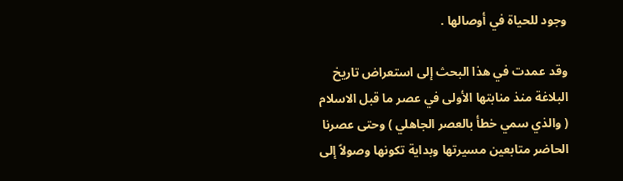وجود للحياة في أوصالها .

وقد عمدت في هذا البحث إلى استعراض تاريخ البلاغة منذ منابتها الأولى في عصر ما قبل الاسلام ( والذي سمي خطأ بالعصر الجاهلي ) وحتى عصرنا الحاضر متابعين مسيرتها وبداية تكونها وصولاً إلى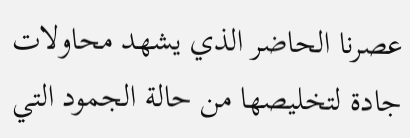عصرنا الحاضر الذي يشهد محاولات جادة لتخليصها من حالة الجمود التي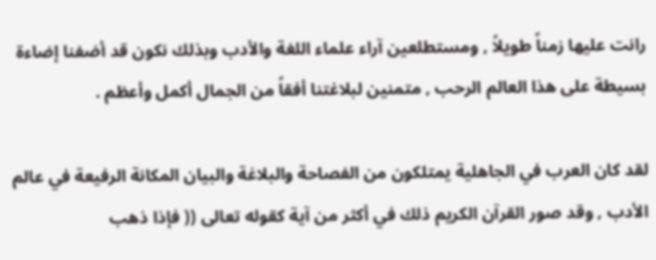رانت عليها زمناً طويلاً , ومستطلعين آراء علماء اللغة والأدب وبذلك نكون قد أضفنا إضاءة بسيطة على هذا العالم الرحب , متمنين لبلاغتنا أفقاً من الجمال أكمل وأعظم .

لقد كان العرب في الجاهلية يمتلكون من الفصاحة والبلاغة والبيان المكانة الرفيعة في عالم الأدب , وقد صور القرآن الكريم ذلك في أكثر من آية كقوله تعالى (( فإذا ذهب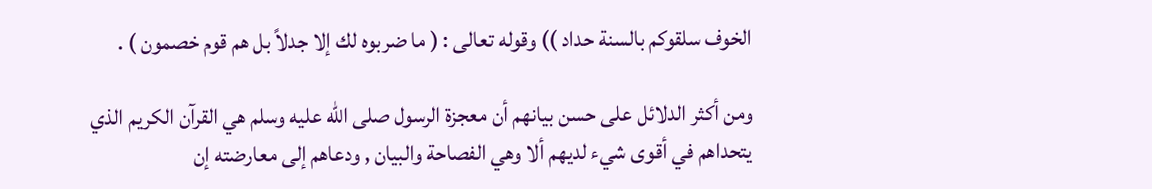الخوف سلقوكم بالسنة حداد )) وقوله تعالى : ( ما ضربوه لك إلا جدلاً بل هم قوم خصمون ) .

ومن أكثر الدلائل على حسن بيانهم أن معجزة الرسول صلى الله عليه وسلم هي القرآن الكريم الذي يتحداهم في أقوى شيء لديهم ألا وهي الفصاحة والبيان , ودعاهم إلى معارضته إن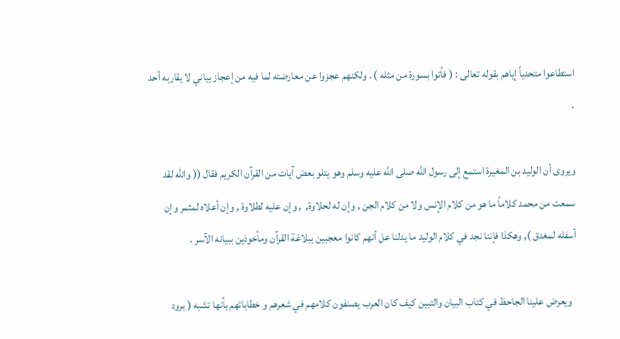استطاعوا متحدياً إياهم بقوله تعالى : ( فأتوا بسورة من مثله ) . ولكنهم عجزوا عن معارضته لما فيه من إعجاز بياني لا يقاربه أحد .

ويروى أن الوليد بن المغيرة استمع إلى رسول الله صلى الله عليه وسلم وهو يتلو بعض آيات من القرآن الكريم فقال (( والله لقد سمعت من محمد كلاماً ما هو من كلام الإنس ولا من كلام الجن , وإن له لحلاوة,  , وإن عليه لطلاوة , وإن أعلاه لمثمر وإن أسفله لمغدق ), وهكذا فإننا نجد في كلام الوليد ما يدلنا عل أنهم كانوا معجبين ببلاغة القرآن ومأخوذين ببيانه الآسر .

  ويعرض علينا الجاحظ في كتاب البيان والتبين كيف كان العرب يصنفون كلامهم في شعرهم و خطاباتهم بأنها تشبه ( برود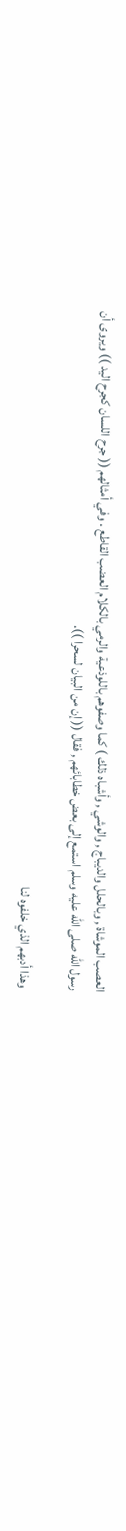العصب الموشاة , وبالحلل والديباج , والوشي , وأشباه ذلك ) كما وصفوهم باللوذعية والرمي بالكلام العضب القاطع . وفي أمثالهم (( جرح اللسان كجرح اليد )) ويروى أن رسول الله صلى الله عليه وسلم استمع إلى بعض خطابائهم , فقال (( إن من البيان لسحرا )).

 وهذا أدبهم الذي خلفوه لنا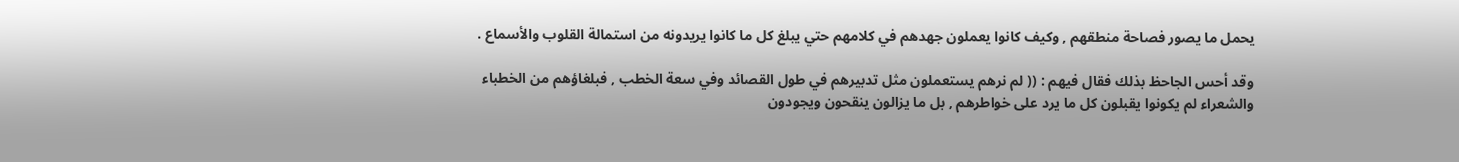يحمل ما يصور فصاحة منطقهم , وكيف كانوا يعملون جهدهم في كلامهم حتي يبلغ كل ما كانوا يريدونه من استمالة القلوب والأسماع .

وقد أحس الجاحظ بذلك فقال فيهم : (( لم نرهم يستعملون مثل تدبيرهم في طول القصائد وفي سعة الخطب , فبلغاؤهم من الخطباء والشعراء لم يكونوا يقبلون كل ما يرد على خواطرهم , بل ما يزالون ينقحون ويجودون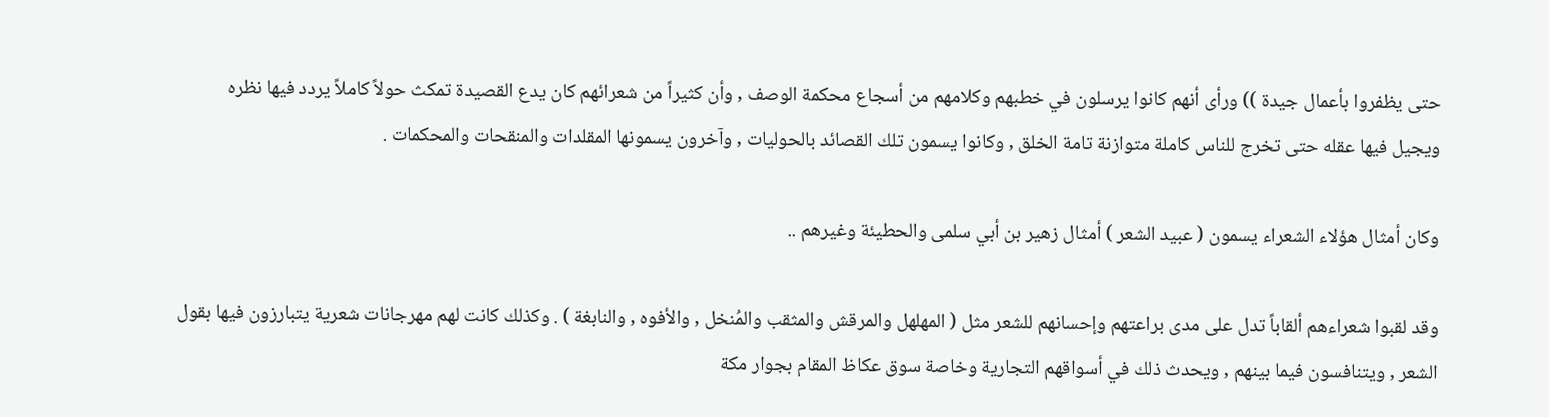حتى يظفروا بأعمال جيدة )) ورأى أنهم كانوا يرسلون في خطبهم وكلامهم من أسجاع محكمة الوصف , وأن كثيراً من شعرائهم كان يدع القصيدة تمكث حولاً كاملاً يردد فيها نظره ويجيل فيها عقله حتى تخرج للناس كاملة متوازنة تامة الخلق , وكانوا يسمون تلك القصائد بالحوليات , وآخرون يسمونها المقلدات والمنقحات والمحكمات .

وكان أمثال هؤلاء الشعراء يسمون ( عبيد الشعر ) أمثال زهير بن أبي سلمى والحطيئة وغيرهم ..

وقد لقبوا شعراءهم ألقاباً تدل على مدى براعتهم وإحسانهم للشعر مثل ( المهلهل والمرقش والمثقب والمُنخل , والأفوه , والنابغة ) . وكذلك كانت لهم مهرجانات شعرية يتبارزون فيها بقول الشعر , ويتنافسون فيما بينهم , ويحدث ذلك في أسواقهم التجارية وخاصة سوق عكاظ المقام بجوار مكة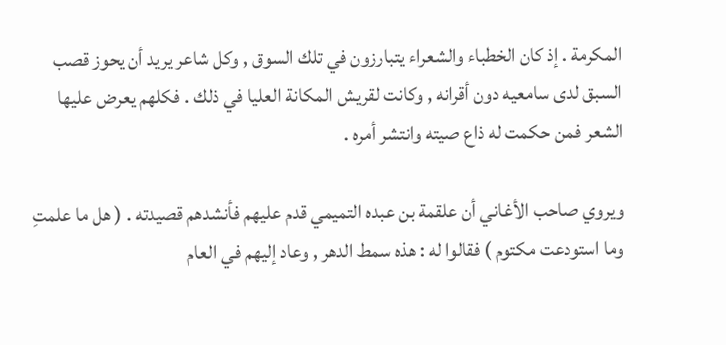المكرمة . إذ كان الخطباء والشعراء يتبارزون في تلك السوق , وكل شاعر يريد أن يحوز قصب السبق لدى سامعيه دون أقرانه , وكانت لقريش المكانة العليا في ذلك . فكلهم يعرض عليها الشعر فمن حكمت له ذاع صيته وانتشر أمره .

ويروي صاحب الأغاني أن علقمة بن عبده التميمي قدم عليهم فأنشدهم قصيدته . ( هل ما علمتِ وما استودعت مكتوم ) فقالوا له : هذه سمط الدهر , وعاد إليهم في العام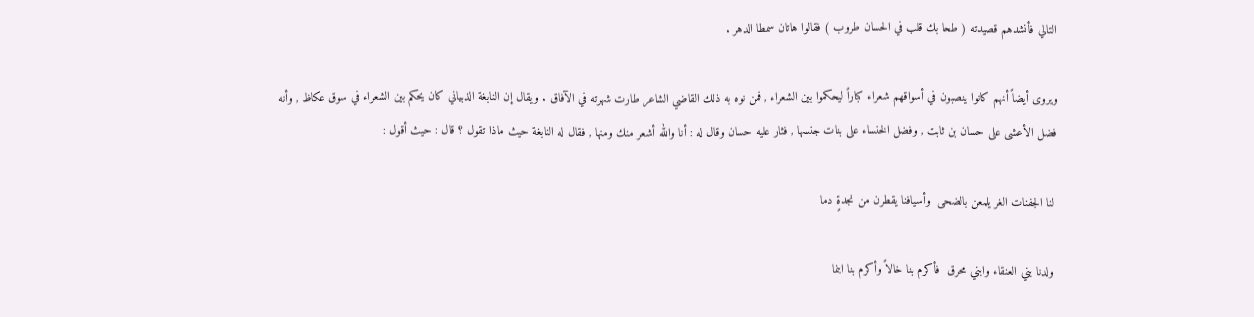التالي فأنشدهم قصيدته ( طحا بك قلب في الحسان طروب ) فقالوا هاتان سمطا الدهر .

ويروى أيضاً أنهم كانوا ينصبون في أسواقهم شعراء كباراً ليحكموا بين الشعراء , فمن نوه به ذلك القاضي الشاعر طارت شهرته في الآفاق . ويقال إن النابغة الذبياني كان يحكم بين الشعراء في سوق عكاظ , وأنه فضل الأعشى على حسان بن ثابت , وفضل الخنساء على بنات جنسها , فثار عليه حسان وقال له : أنا والله أشعر منك ومنها , فقال له النابغة حيث ماذا تقول ؟ قال : حيث أقول :

 لنا الجفنات الغر يلمعن بالضحى  وأسيافنا يقطرن من نجدةٍ دما

 ولدنا بني العنقاء وابني محرق  فأكرم بنا خالاً وأكرم بنا ابنما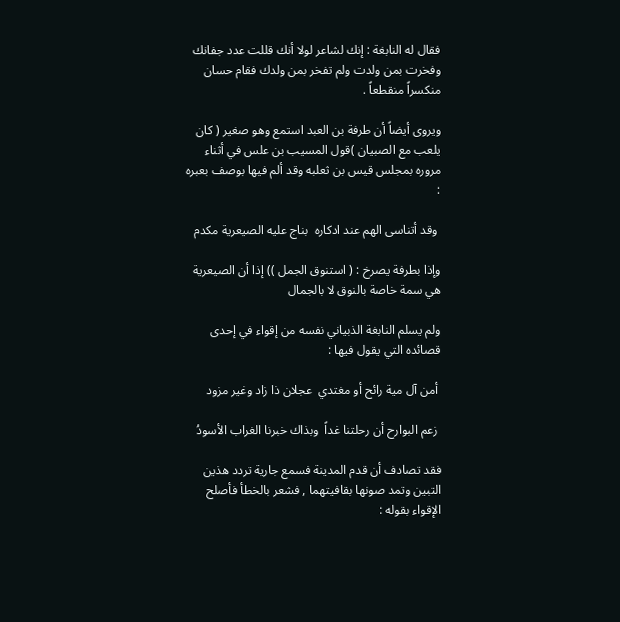فقال له النابغة : إنك لشاعر لولا أنك قللت عدد جفانك وفخرت بمن ولدت ولم تفخر بمن ولدك فقام حسان منكسراً منقطعاً .

ويروى أيضاً أن طرفة بن العبد استمع وهو صغير ( كان يلعب مع الصبيان )قول المسيب بن علس في أثناء مروره بمجلس قيس بن ثعلبه وقد ألم فيها بوصف بعبره :

 وقد أتناسى الهم عند ادكاره  بناج عليه الصيعرية مكدم

وإذا بطرفة يصرخ : ( استنوق الجمل )) إذا أن الصيعرية هي سمة خاصة بالنوق لا بالجمال

ولم يسلم النابغة الذبياني نفسه من إقواء في إحدى قصائده التي يقول فيها :

 أمن آل مية رائح أو مغتدي  عجلان ذا زاد وغير مزود

 زعم البوارح أن رحلتنا غداً  وبذاك خبرنا الغراب الأسودُ

فقد تصادف أن قدم المدينة فسمع جارية تردد هذين التبين وتمد صونها بقافيتهما , فشعر بالخطأ فأصلح الإقواء بقوله :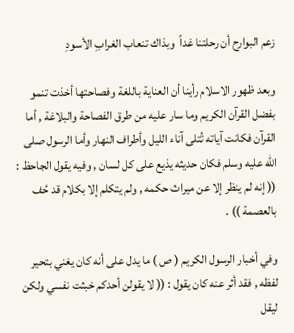زعم البوارح أن رحلتنا غداً  وبذاك تنعاب الغرابِ الأسودِ

وبعد ظهور الاسلام رأينا أن العناية باللغة وفصاحتها أخذت تنمو بفضل القرآن الكريم وما سار عليه من طرق الفصاحة والبلاغة , أما القرآن فكانت آياته تُتلى آناء الليل وأطراف النهار وأما الرسول صلى الله عليه وسلم فكان حديثه يذيع على كل لسان , وفيه يقول الجاحظ : (( إنه لم ينظر إلا عن ميراث حكمه , ولم يتكلم إلا بكلام قد حُف بالعصمة )) .

وفي أخبار الرسول الكريم ( ص ) ما يدل على أنه كان يغني بتحير لفظه , فقد أثر عنه كان يقول : (( لا يقولن أحدكم خبثت نفسي ولكن ليقل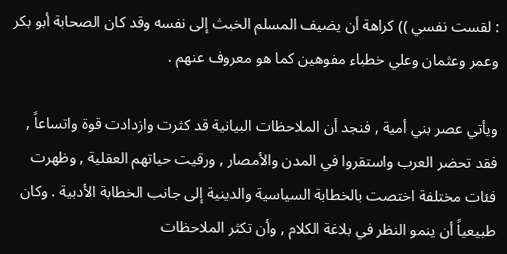: لقست نفسي )) كراهة أن يضيف المسلم الخبث إلى نفسه وقد كان الصحابة أبو بكر وعمر وعثمان وعلي خطباء مفوهين كما هو معروف عنهم .

ويأتي عصر بني أمية , فنجد أن الملاحظات البيانية قد كثرت وازدادت قوة واتساعاً , فقد تحضر العرب واستقروا في المدن والأمصار , ورقيت حياتهم العقلية , وظهرت فئات مختلفة اختصت بالخطابة السياسية والدينية إلى جانب الخطابة الأدبية . وكان طبيعياً أن ينمو النظر في بلاغة الكلام , وأن تكثر الملاحظات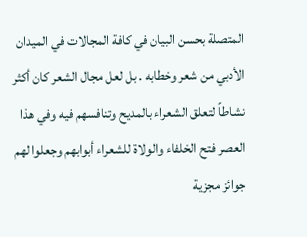المتصلة بحسن البيان في كافة المجالات في الميدان الأدبي من شعر وخطابه . بل لعل مجال الشعر كان أكثر نشاطاً لتعلق الشعراء بالمديح وتنافسهم فيه وفي هذا العصر فتح الخلفاء والولاة للشعراء أبوابهم وجعلوا لهم جوائز مجزية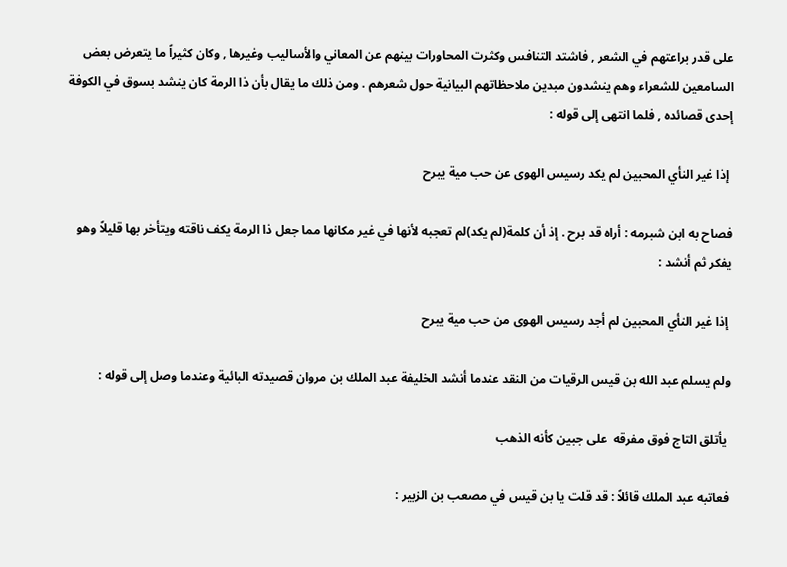على قدر براعتهم في الشعر , فاشتد التنافس وكثرت المحاورات بينهم عن المعاني والأساليب وغيرها , وكان كثيراً ما يتعرض بعض السامعين للشعراء وهم ينشدون مبدين ملاحظاتهم البيانية حول شعرهم . ومن ذلك ما يقال بأن ذا الرمة كان ينشد بسوق في الكوفة إحدى قصائده , فلما انتهى إلى قوله :

 إذا غير النأي المحبين لم يكد رسيس الهوى عن حب مية يبرح

فصاح به ابن شبرمه : أراه قد برح . إذ أن كلمة(لم يكد)لم تعجبه لأنها في غير مكانها مما جعل ذا الرمة يكف ناقته ويتأخر بها قليلاً وهو يفكر ثم أنشد :

 إذا غير النأي المحبين لم أجد رسيس الهوى من حب مية يبرح

ولم يسلم عبد الله بن قيس الرقيات من النقد عندما أنشد الخليفة عبد الملك بن مروان قصيدته البائية وعندما وصل إلى قوله :

 يأتلق التاج فوق مفرقه  على جبين كأنه الذهب

فعاتبه عبد الملك قائلاً : قد قلت يا بن قيس في مصعب بن الزبير :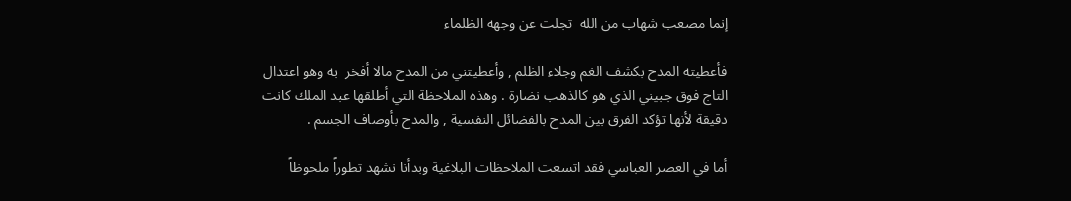إنما مصعب شهاب من الله  تجلت عن وجهه الظلماء

فأعطيته المدح بكشف الغم وجلاء الظلم , وأعطيتني من المدح مالا أفخر  به وهو اعتدال التاج فوق جبيني الذي هو كالذهب نضارة . وهذه الملاحظة التي أطلقها عبد الملك كانت دقيقة لأنها تؤكد الفرق بين المدح بالفضائل النفسية , والمدح بأوصاف الجسم .

أما في العصر العباسي فقد اتسعت الملاحظات البلاغية وبدأنا نشهد تطوراً ملحوظاً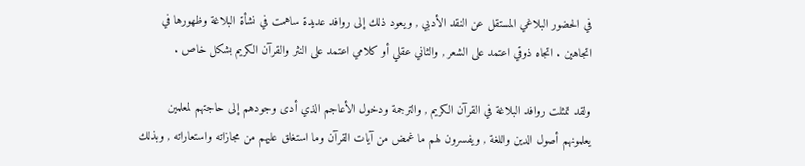في الحضور البلاغي المستقل عن النقد الأدبي , ويعود ذلك إلى روافد عديدة ساهمت في نشأة البلاغة وظهورها في اتجاهين . اتجاه ذوقي اعتمد على الشعر , والثاني عقلي أو كلامي اعتمد على النثر والقرآن الكريم بشكل خاص .

ولقد تمثلت روافد البلاغة في القرآن الكريم , والترجمة ودخول الأعاجم الذي أدى وجودهم إلى حاجتهم لمعلمين يعلمونهم أصول الدين واللغة , ويفسرون لهم ما غمض من آيات القرآن وما استغلق عليهم من مجازاته واستعاراته , وبذلك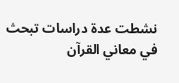نشطت عدة دراسات تبحث في معاني القرآن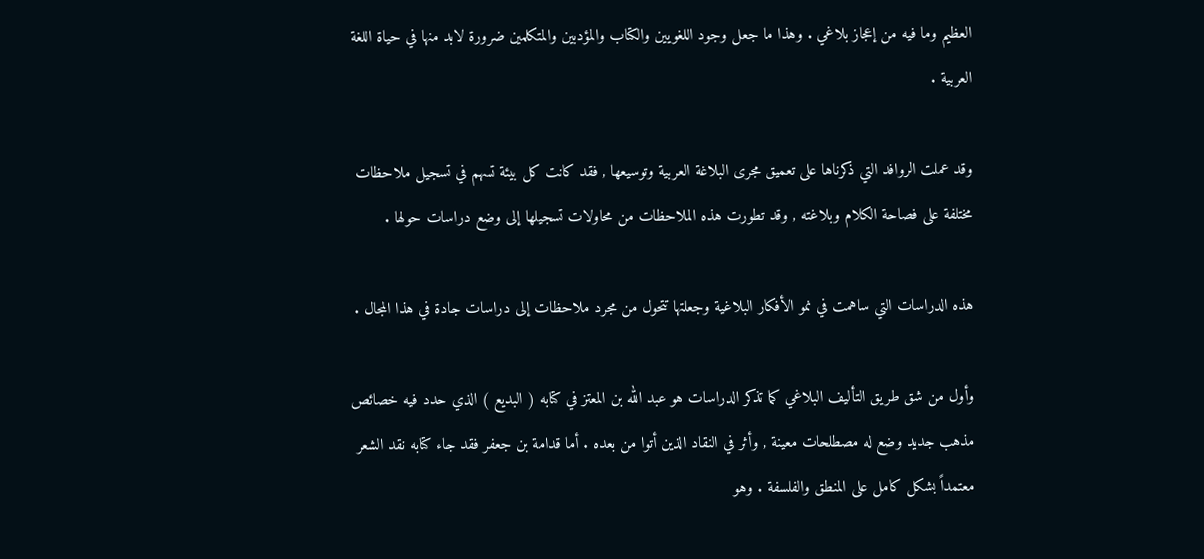العظيم وما فيه من إعجاز بلاغي . وهذا ما جعل وجود اللغويين والكتاب والمؤدبين والمتكلمين ضرورة لابد منها في حياة اللغة العربية .

وقد عملت الروافد التي ذكرناها على تعميق مجرى البلاغة العربية وتوسيعها , فقد كانت كل بيئة تسهم في تسجيل ملاحظات مختلفة على فصاحة الكلام وبلاغته , وقد تطورت هذه الملاحظات من محاولات تسجيلها إلى وضع دراسات حولها .

هذه الدراسات التي ساهمت في نمو الأفكار البلاغية وجعلتها تتحول من مجرد ملاحظات إلى دراسات جادة في هذا المجال .

وأول من شق طريق التأليف البلاغي كما تذكر الدراسات هو عبد الله بن المعتز في كتابه ( البديع ) الذي حدد فيه خصائص مذهب جديد وضع له مصطلحات معينة , وأثر في النقاد الذين أتوا من بعده . أما قدامة بن جعفر فقد جاء كتابه نقد الشعر معتمداً بشكل كامل على المنطق والفلسفة . وهو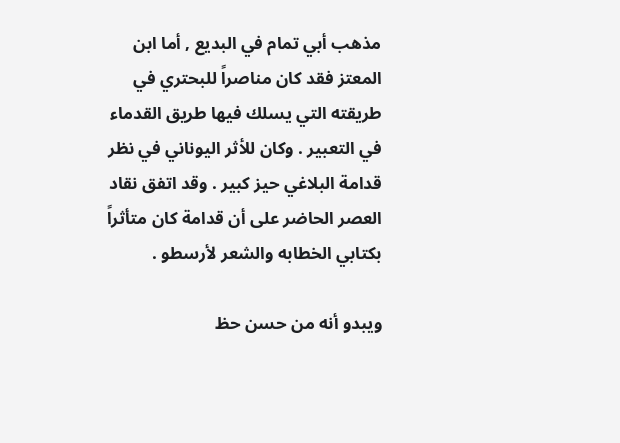مذهب أبي تمام في البديع , أما ابن المعتز فقد كان مناصراً للبحتري في طريقته التي يسلك فيها طريق القدماء  في التعبير . وكان للأثر اليوناني في نظر قدامة البلاغي حيز كبير . وقد اتفق نقاد العصر الحاضر على أن قدامة كان متأثراً بكتابي الخطابه والشعر لأرسطو .

ويبدو أنه من حسن حظ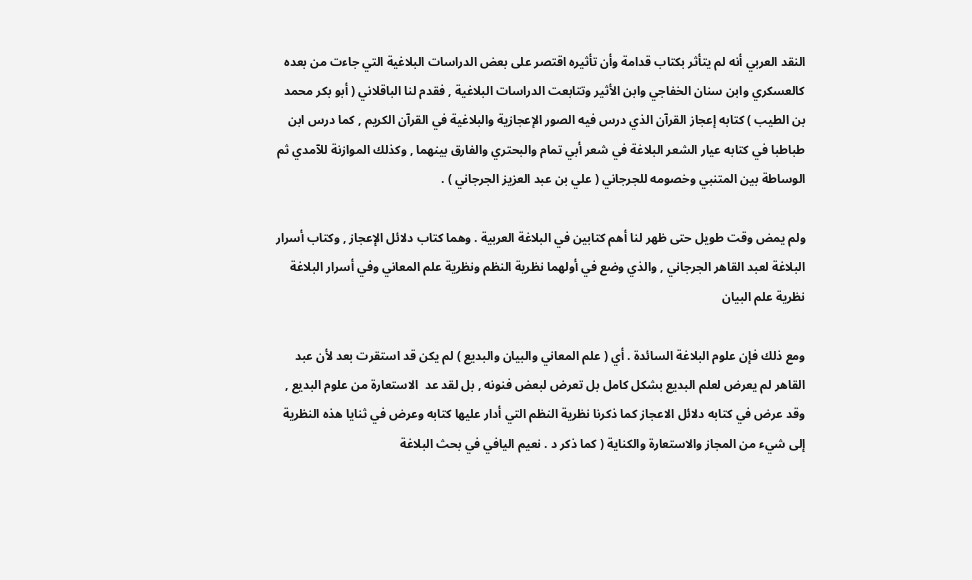النقد العربي أنه لم يتأثر بكتاب قدامة وأن تأثيره اقتصر على بعض الدراسات البلاغية التي جاءت من بعده كالعسكري وابن سنان الخفاجي وابن الأثير وتتابعت الدراسات البلاغية , فقدم لنا الباقلاني ( أبو بكر محمد بن الطيب ) كتابه إعجاز القرآن الذي درس فيه الصور الإعجازية والبلاغية في القرآن الكريم , كما درس ابن طباطبا في كتابه عيار الشعر البلاغة في شعر أبي تمام والبحتري والفارق بينهما , وكذلك الموازنة للآمدي ثم الوساطة بين المتنبي وخصومه للجرجاني ( علي بن عبد العزيز الجرجاني ) .

ولم يمض وقت طويل حتى ظهر لنا أهم كتابين في البلاغة العربية . وهما كتاب دلائل الإعجاز , وكتاب أسرار البلاغة لعبد القاهر الجرجاني , والذي وضع في أولهما نظرية النظم ونظرية علم المعاني وفي أسرار البلاغة نظرية علم البيان

ومع ذلك فإن علوم البلاغة السائدة . أي ( علم المعاني والبيان والبديع ) لم يكن قد استقرت بعد لأن عبد القاهر لم يعرض لعلم البديع بشكل كامل بل تعرض لبعض فنونه , بل لقد عد  الاستعارة من علوم البديع , وقد عرض في كتابه دلائل الاعجاز كما ذكرنا نظرية النظم التي أدار عليها كتابه وعرض في ثنايا هذه النظرية إلى شيء من المجاز والاستعارة والكناية ( كما ذكر د . نعيم اليافي في بحث البلاغة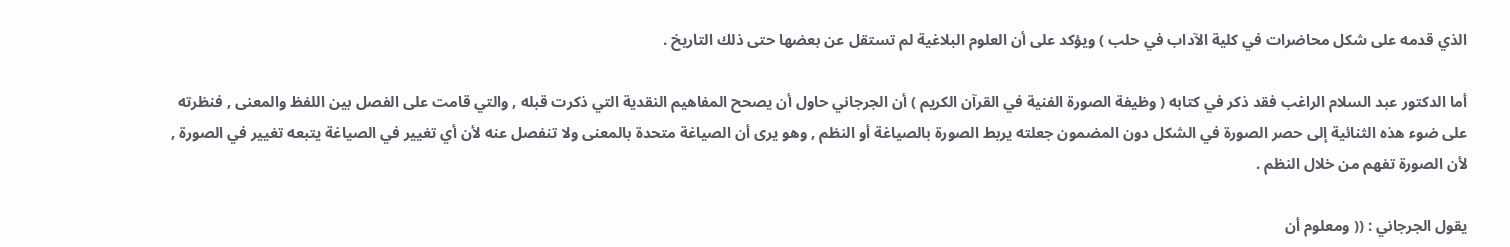الذي قدمه على شكل محاضرات في كلية الآداب في حلب ) ويؤكد على أن العلوم البلاغية لم تستقل عن بعضها حتى ذلك التاريخ .

أما الدكتور عبد السلام الراغب فقد ذكر في كتابه ( وظيفة الصورة الفنية في القرآن الكريم ) أن الجرجاني حاول أن يصحح المفاهيم النقدية التي ذكرت قبله , والتي قامت على الفصل بين اللفظ والمعنى , فنظرته على ضوء هذه الثنائية إلى حصر الصورة في الشكل دون المضمون جعلته يربط الصورة بالصياغة أو النظم , وهو يرى أن الصياغة متحدة بالمعنى ولا تنفصل عنه لأن أي تغيير في الصياغة يتبعه تغيير في الصورة , لأن الصورة تفهم من خلال النظم .

يقول الجرجاني : (( ومعلوم أن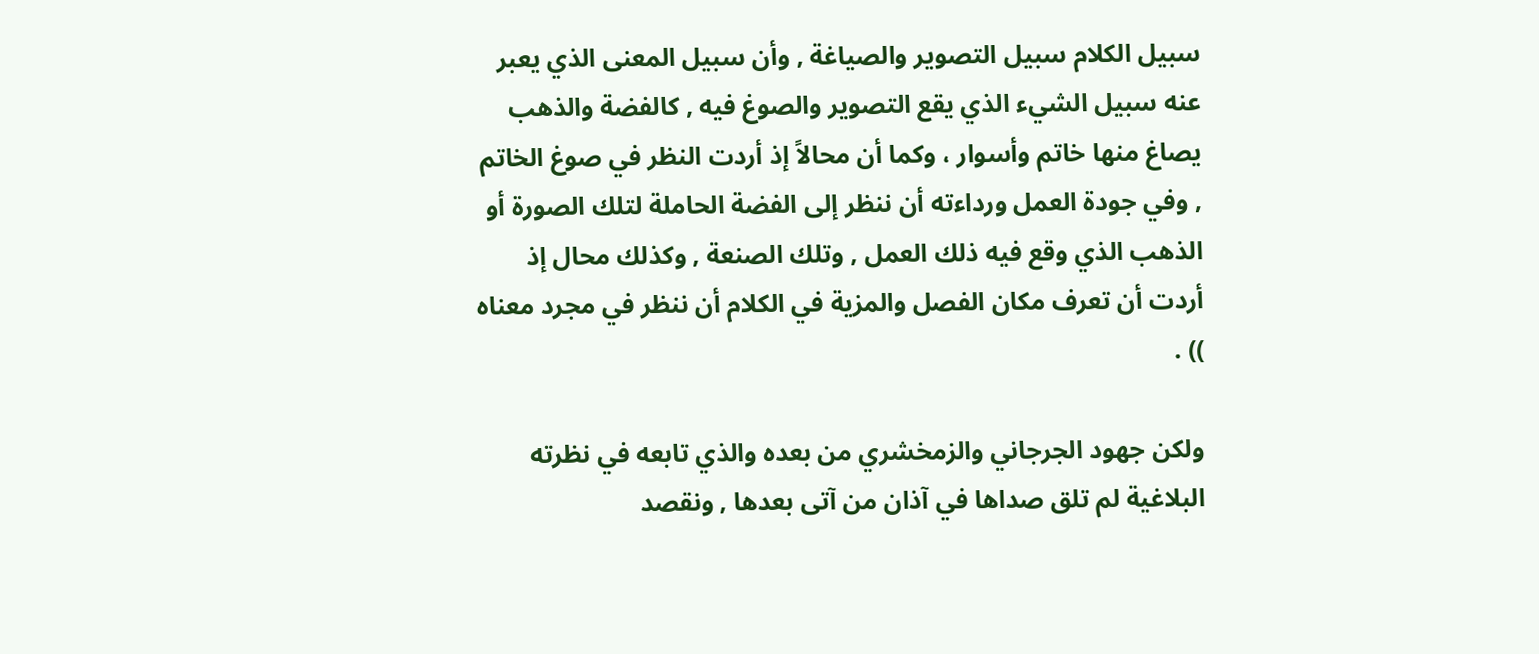سبيل الكلام سبيل التصوير والصياغة , وأن سبيل المعنى الذي يعبر عنه سبيل الشيء الذي يقع التصوير والصوغ فيه , كالفضة والذهب يصاغ منها خاتم وأسوار ، وكما أن محالاً إذ أردت النظر في صوغ الخاتم , وفي جودة العمل ورداءته أن ننظر إلى الفضة الحاملة لتلك الصورة أو الذهب الذي وقع فيه ذلك العمل , وتلك الصنعة , وكذلك محال إذ أردت أن تعرف مكان الفصل والمزية في الكلام أن ننظر في مجرد معناه )) .

ولكن جهود الجرجاني والزمخشري من بعده والذي تابعه في نظرته البلاغية لم تلق صداها في آذان من آتى بعدها , ونقصد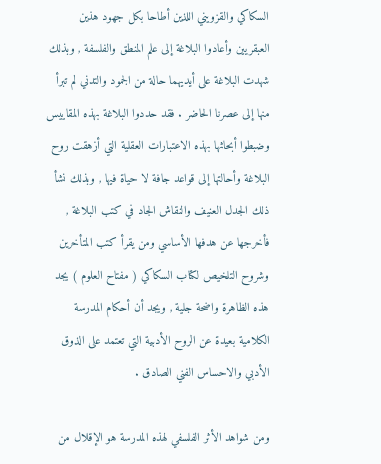السكاكي والقزويني اللذين أطاحا بكل جهود هذين العبقريين وأعادوا البلاغة إلى علم المنطق والفلسفة , وبذلك شهدت البلاغة على أيديهما حالة من الجمود والتدني لم تبرأ منها إلى عصرنا الحاضر . فقد حددوا البلاغة بهذه المقاييس وضبطوا أبحاثها بهذه الاعتبارات العقلية التي أزهقت روح البلاغة وأحالتها إلى قواعد جافة لا حياة فيها , وبذلك نشأ ذلك الجدل العنيف والنقاش الجاد في كتب البلاغة , فأخرجها عن هدفها الأساسي ومن يقرأ كتب المتأخرين وشروح التلخيص لكتاب السكاكي ( مفتاح العلوم ) يجد هذه الظاهرة واضحة جلية , ويجد أن أحكام المدرسة الكلامية بعيدة عن الروح الأدبية التي تعتمد على الذوق الأدبي والاحساس الفني الصادق .

ومن شواهد الأثر الفلسفي لهذه المدرسة هو الإقلال من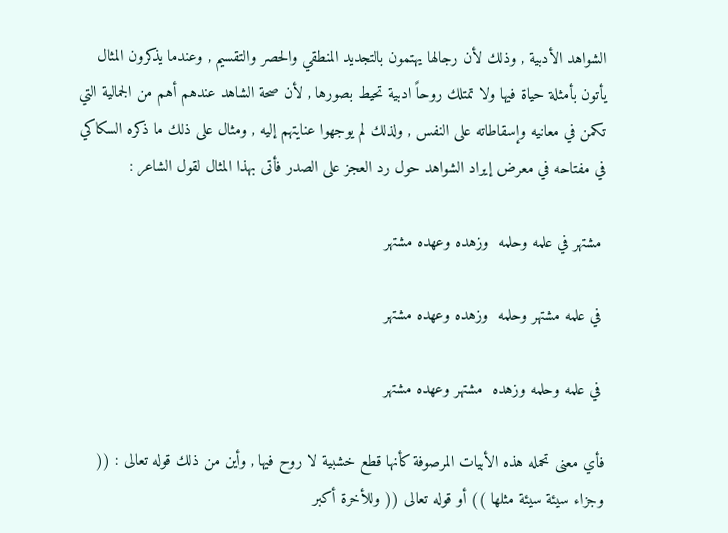الشواهد الأدبية , وذلك لأن رجالها يهتمون بالتجديد المنطقي والحصر والتقسيم , وعندما يذكرون المثال يأتون بأمثلة حياة فيها ولا تمتلك روحاً ادبية تحيط بصورها , لأن صحة الشاهد عندهم أهم من الجمالية التي تكمن في معانيه وإسقاطاته على النفس , ولذلك لم يوجهوا عنايتهم إليه , ومثال على ذلك ما ذكره السكاكي في مفتاحه في معرض إيراد الشواهد حول رد العجز على الصدر فأتى بهذا المثال لقول الشاعر :

 مشتهر في علمه وحلمه  وزهده وعهده مشتهر

 في علمه مشتهر وحلمه  وزهده وعهده مشتهر

 في علمه وحلمه وزهده  مشتهر وعهده مشتهر

فأي معنى تحمله هذه الأبيات المرصوفة كأنها قطع خشبية لا روح فيها , وأين من ذلك قوله تعالى : (( وجزاء سيئة سيئة مثلها )) أو قوله تعالى (( وللأخرة أكبر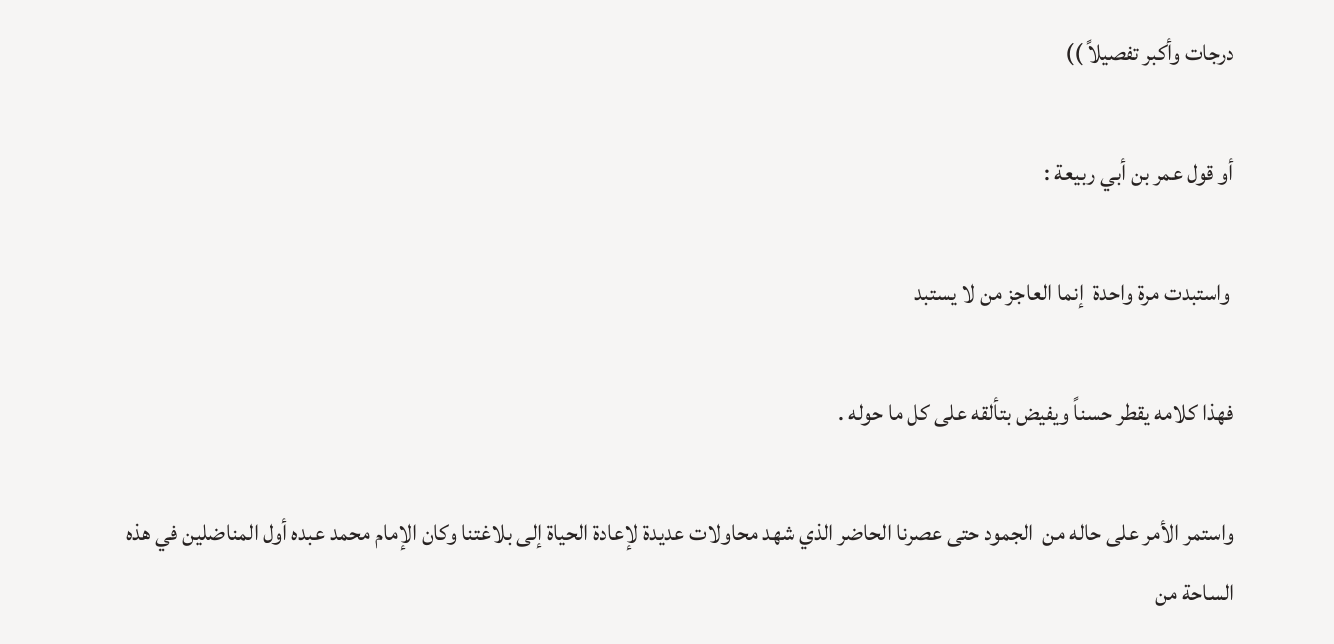درجات وأكبر تفصيلاً ))

أو قول عمر بن أبي ربيعة :

 واستبدت مرة واحدة  إنما العاجز من لا يستبد

فهذا كلامه يقطر حسناً ويفيض بتألقه على كل ما حوله .

واستمر الأمر على حاله من  الجمود حتى عصرنا الحاضر الذي شهد محاولات عديدة لإعادة الحياة إلى بلاغتنا وكان الإمام محمد عبده أول المناضلين في هذه الساحة من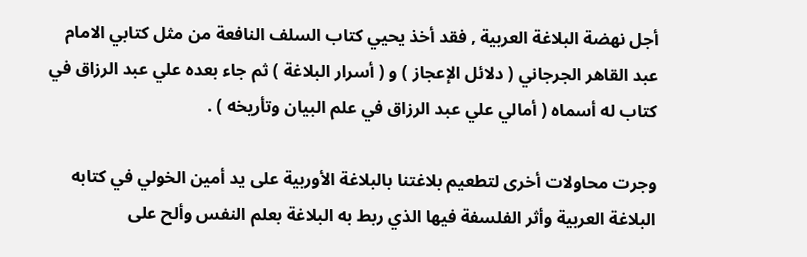أجل نهضة البلاغة العربية , فقد أخذ يحيي كتاب السلف النافعة من مثل كتابي الامام عبد القاهر الجرجاني ( دلائل الإعجاز ) و ( أسرار البلاغة ) ثم جاء بعده علي عبد الرزاق في كتاب له أسماه ( أمالي علي عبد الرزاق في علم البيان وتأريخه ) .

وجرت محاولات أخرى لتطعيم بلاغتنا بالبلاغة الأوربية على يد أمين الخولي في كتابه البلاغة العربية وأثر الفلسفة فيها الذي ربط به البلاغة بعلم النفس وألح على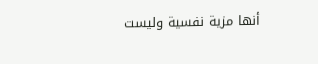أنها مزية نفسية وليست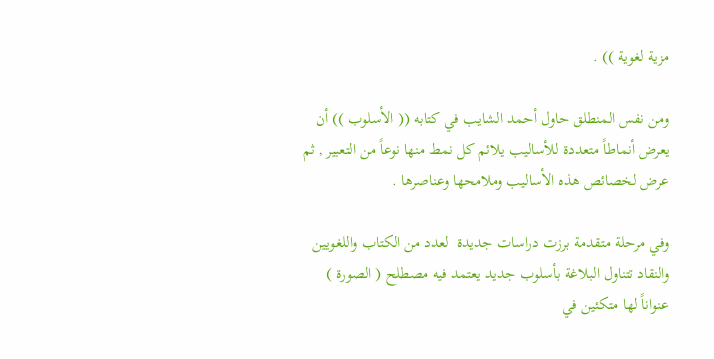مزية لغوية )) .

ومن نفس المنطلق حاول أحمد الشايب في كتابه (( الأسلوب )) أن يعرض أنماطاً متعددة للأساليب يلائم كل نمط منها نوعاً من التعبير , ثم عرض لخصائص هذه الأساليب وملامحها وعناصرها .

وفي مرحلة متقدمة برزت دراسات جديدة  لعدد من الكتاب واللغويين والنقاد تتناول البلاغة بأسلوب جديد يعتمد فيه مصطلح ( الصورة ) عنواناً لها متكئين في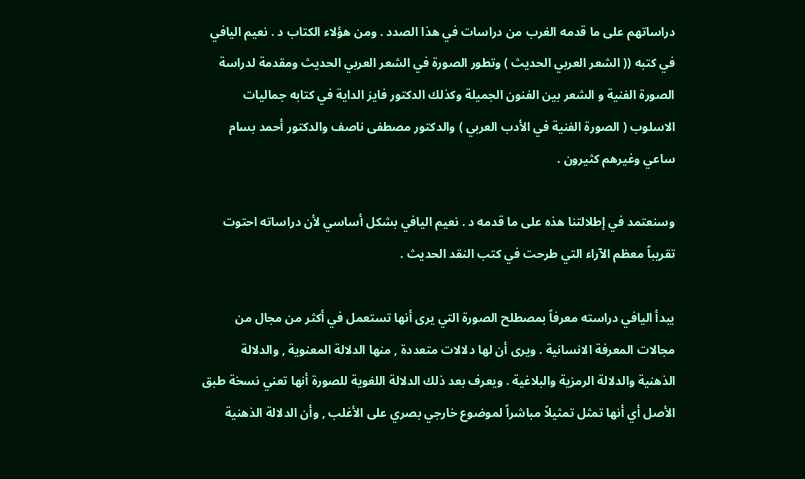دراساتهم على ما قدمه الغرب من دراسات في هذا الصدد . ومن هؤلاء الكتاب د . نعيم اليافي في كتبه (( الشعر العربي الحديث ) وتطور الصورة في الشعر العربي الحديث ومقدمة لدراسة الصورة الفنية و الشعر بين الفنون الجميلة وكذلك الدكتور فايز الداية في كتابه جماليات الاسلوب ( الصورة الفنية في الأدب العربي ) والدكتور مصطفى ناصف والدكتور أحمد بسام ساعي وغيرهم كثيرون .

وسنعتمد في إطلالتنا هذه على ما قدمه د . نعيم اليافي بشكل أساسي لأن دراساته احتوت تقريباً معظم الآراء التي طرحت في كتب النقد الحديث .

يبدأ اليافي دراسته معرفاً بمصطلح الصورة التي يرى أنها تستعمل في أكثر من مجال من مجالات المعرفة الانسانية . ويرى أن لها دلالات متعددة , منها الدلالة المعنوية , والدلالة الذهنية والدلالة الرمزية والبلاغية . ويعرف بعد ذلك الدلالة اللغوية للصورة أنها تعني نسخة طبق الأصل أي أنها تمثل تمثيلاً مباشراً لموضوع خارجي بصري على الأغلب , وأن الدلالة الذهنية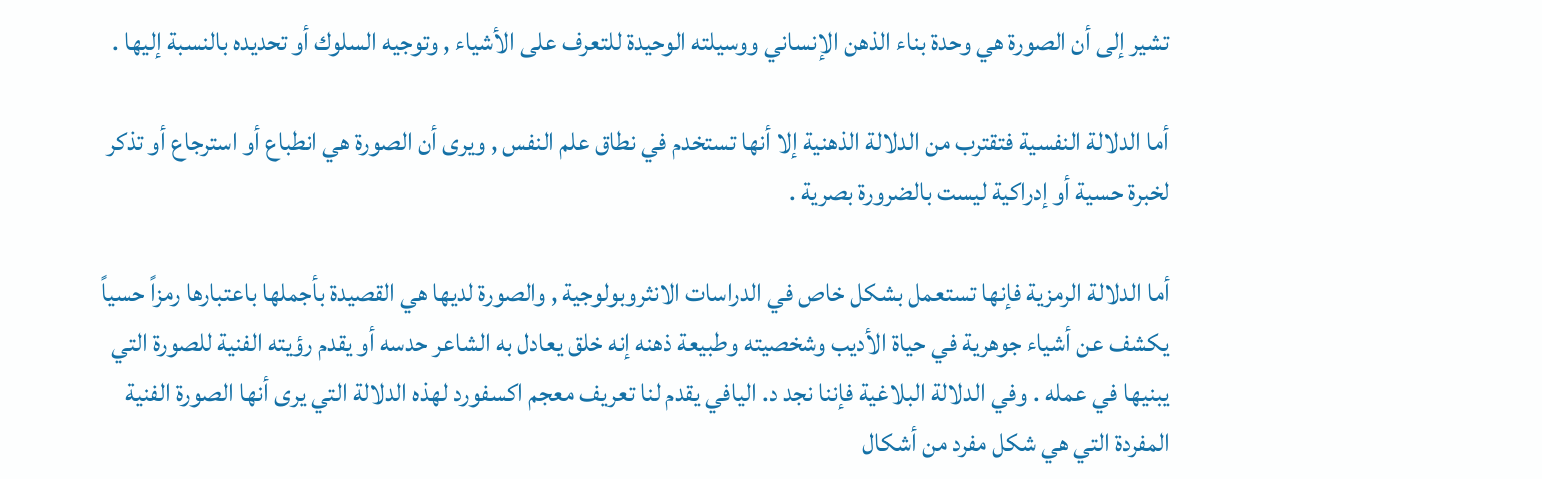تشير إلى أن الصورة هي وحدة بناء الذهن الإنساني ووسيلته الوحيدة للتعرف على الأشياء , وتوجيه السلوك أو تحديده بالنسبة إليها .

أما الدلالة النفسية فتقترب من الدلالة الذهنية إلا أنها تستخدم في نطاق علم النفس , ويرى أن الصورة هي انطباع أو استرجاع أو تذكر لخبرة حسية أو إدراكية ليست بالضرورة بصرية .

أما الدلالة الرمزية فإنها تستعمل بشكل خاص في الدراسات الانثروبولوجية , والصورة لديها هي القصيدة بأجملها باعتبارها رمزاً حسياً يكشف عن أشياء جوهرية في حياة الأديب وشخصيته وطبيعة ذهنه إنه خلق يعادل به الشاعر حدسه أو يقدم رؤيته الفنية للصورة التي يبنيها في عمله . وفي الدلالة البلاغية فإننا نجد د. اليافي يقدم لنا تعريف معجم اكسفورد لهذه الدلالة التي يرى أنها الصورة الفنية المفردة التي هي شكل مفرد من أشكال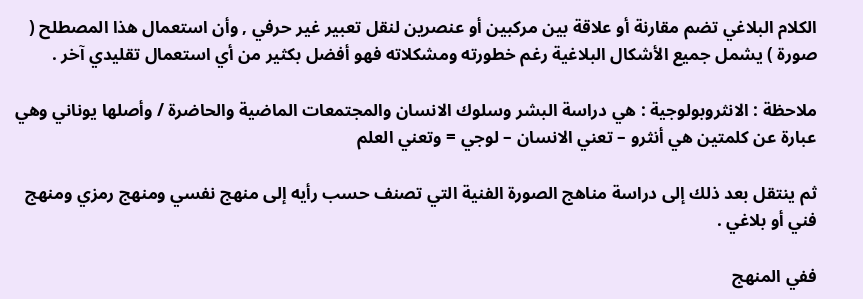الكلام البلاغي تضم مقارنة أو علاقة بين مركبين أو عنصرين لنقل تعبير غير حرفي , وأن استعمال هذا المصطلح ( صورة ) يشمل جميع الأشكال البلاغية رغم خطورته ومشكلاته فهو أفضل بكثير من أي استعمال تقليدي آخر .

ملاحظة : الانثروبولوجية : هي دراسة البشر وسلوك الانسان والمجتمعات الماضية والحاضرة / وأصلها يوناني وهي عبارة عن كلمتين هي أنثرو – تعني الانسان – لوجي = وتعني العلم

ثم ينتقل بعد ذلك إلى دراسة مناهج الصورة الفنية التي تصنف حسب رأيه إلى منهج نفسي ومنهج رمزي ومنهج فني أو بلاغي .

ففي المنهج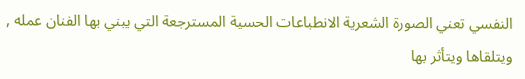النفسي تعني الصورة الشعرية الانطباعات الحسية المسترجعة التي يبني بها الفنان عمله , ويتلقاها ويتأثر بها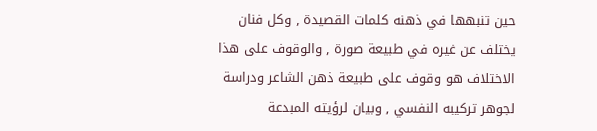حين تنبهها في ذهنه كلمات القصيدة , وكل فنان يختلف عن غيره في طبيعة صورة , والوقوف على هذا الاختلاف هو وقوف على طبيعة ذهن الشاعر ودراسة لجوهر تركيبه النفسي , وبيان لرؤيته المبدعة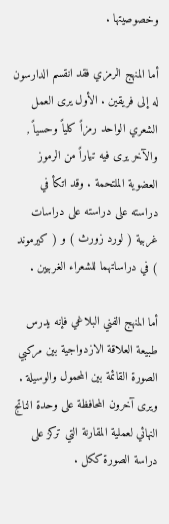وخصوصيتها .

أما المنهج الرمزي فقد انقسم الدارسون له إلى فريقين . الأول يرى العمل الشعري الواحد رمزاً كلياً وحسياً , والآخر يرى فيه تياراً من الرموز العضوية الملتحمة . وقد اتكأ في دراسته على دراسته على دراسات غربية ( لورد زورث ) و ( كيرموند ) في دراساتهما للشعراء الغربيين .

أما المنهج الفني البلاغي فإنه يدرس طبيعة العلاقة الازدواجية بين مركبي الصورة القائمة بين المحمول والوسيلة . ويرى آخرون المحافظة على وحدة الناتج النهائي لعملية المقارنة التي تركز على دراسة الصورة ككل .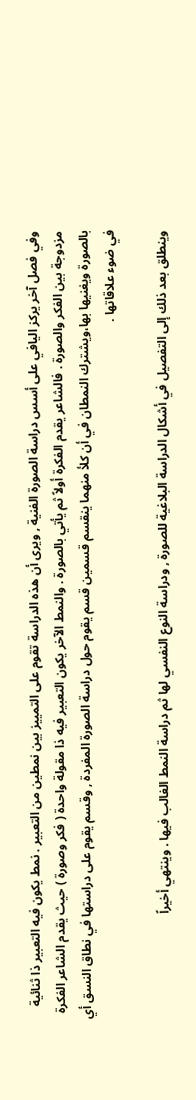وفي فصل آخر يركز اليافي على أسس دراسة الصورة الفنية , ويرى أن هذه الدراسة تقوم على التمييز بين نمطين من التعبير . نمط يكون فيه التعبير ذا ثنائية مزدوجة بين الفكر والصورة . فالشاعر يقدم الفكرة أولاً ثم يأتي بالصورة . والنمط الآخر يكون التعبير فيه ذا مقولة واحدة ( فكر وصورة ) حيث يقدم الشاعر الفكرة بالصورة ويغنيها بها،ويشترك النمطان في أن كلأ منهما ينقسم قسمين قسم يقوم حول دراسة الصورة المفردة , وقسم يقوم على دراستها في نطاق النسق أي في ضوء علاقاتها .

وينطلق بعد ذلك إلى التفصيل في أشكال الدراسة البلاغية للصورة , ودراسة النوع النفسي لها ثم دراسة النمط الغالب فيها . وينتهي أخيراً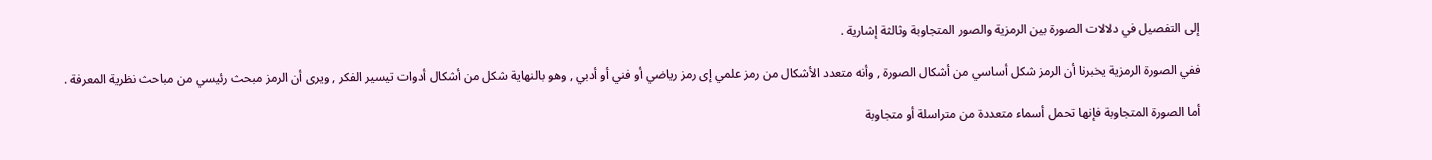إلى التفصيل في دلالات الصورة بين الرمزية والصور المتجاوبة وثالثة إشارية .

ففي الصورة الرمزية يخبرنا أن الرمز شكل أساسي من أشكال الصورة , وأنه متعدد الأشكال من رمز علمي إى رمز رياضي أو فني أو أدبي , وهو بالنهاية شكل من أشكال أدوات تيسير الفكر , ويرى أن الرمز مبحث رئيسي من مباحث نظرية المعرفة .

أما الصورة المتجاوبة فإنها تحمل أسماء متعددة من متراسلة أو متجاوبة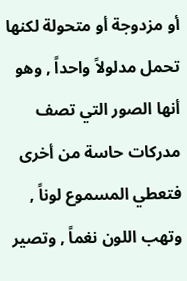أو مزدوجة أو متحولة لكنها تحمل مدلولاً واحداً , وهو أنها الصور التي تصف مدركات حاسة من أخرى فتعطي المسموع لوناً , وتهب اللون نغماً , وتصير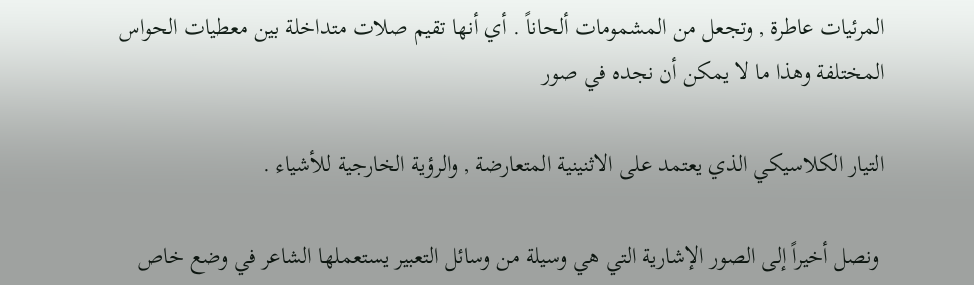المرئيات عاطرة , وتجعل من المشمومات ألحاناً . أي أنها تقيم صلات متداخلة بين معطيات الحواس المختلفة وهذا ما لا يمكن أن نجده في صور

التيار الكلاسيكي الذي يعتمد على الاثنينية المتعارضة , والرؤية الخارجية للأشياء .

 ونصل أخيراً إلى الصور الإشارية التي هي وسيلة من وسائل التعبير يستعملها الشاعر في وضع خاص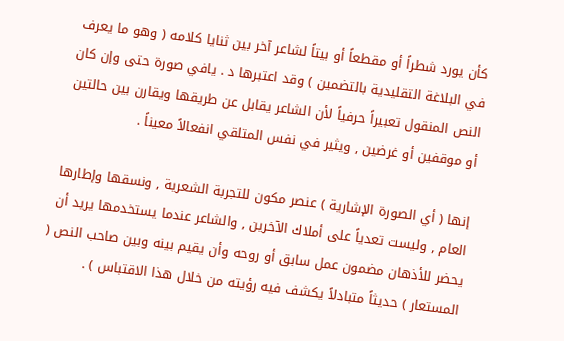كأن يورد شطراً أو مقطعاً أو بيتاً لشاعر آخر بين ثنايا كلامه ( وهو ما يعرف في البلاغة التقليدية بالتضمين ) وقد اعتبرها د . يافي صورة حتى وإن كان النص المنقول تعبيراً حرفياً لأن الشاعر يقابل عن طريقها ويقارن بين حالتين أو موقفين أو غرضين , ويثير في نفس المتلقي انفعالاً معيناً .

إنها ( أي الصورة الإشارية ) عنصر مكون للتجربة الشعرية , ونسقها وإطارها العام , وليست تعدياً على أملاك الآخرين , والشاعر عندما يستخدمها يريد أن يحضر للأذهان مضمون عمل سابق أو روحه وأن يقيم بينه وبين صاحب النص ( المستعار ) حديثاً متبادلاً يكشف فيه رؤيته من خلال هذا الاقتباس ) .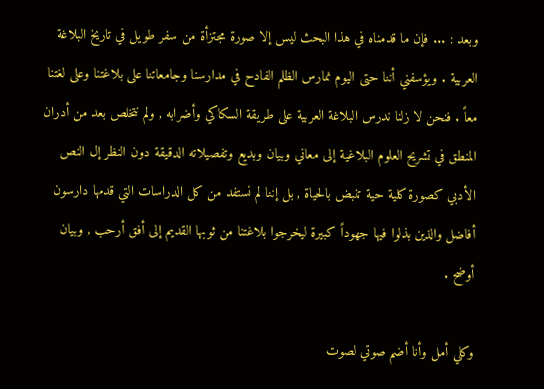وبعد : ... فإن ما قدمناه في هذا البحث ليس إلا صورة مجتزأة من سفر طويل في تاريخ البلاغة العربية . ويؤسفني أننا حتى اليوم نمارس الظلم الفادح في مدارسنا وجامعاتنا على بلاغتنا وعلى لغتنا معاً . فنحن لا زلنا ندرس البلاغة العربية على طريقة السكاكي وأضرابه , ولم نتخلص بعد من أدران المنطق في تشريح العلوم البلاغية إلى معاني وبيان وبديع وتفصيلاته الدقيقة دون النظر إل النص الأدبي كصورة كلية حية تنبض بالحياة , بل إننا لم نستفد من كل الدراسات التي قدمها دارسون أفاضل والذين بذلوا فيها جهوداً كبيرة ليخرجوا بلاغتنا من ثوبها القديم إلى أفق أرحب , وبيان أوضح .

وكلي أمل وأنا أضم صوتي لصوت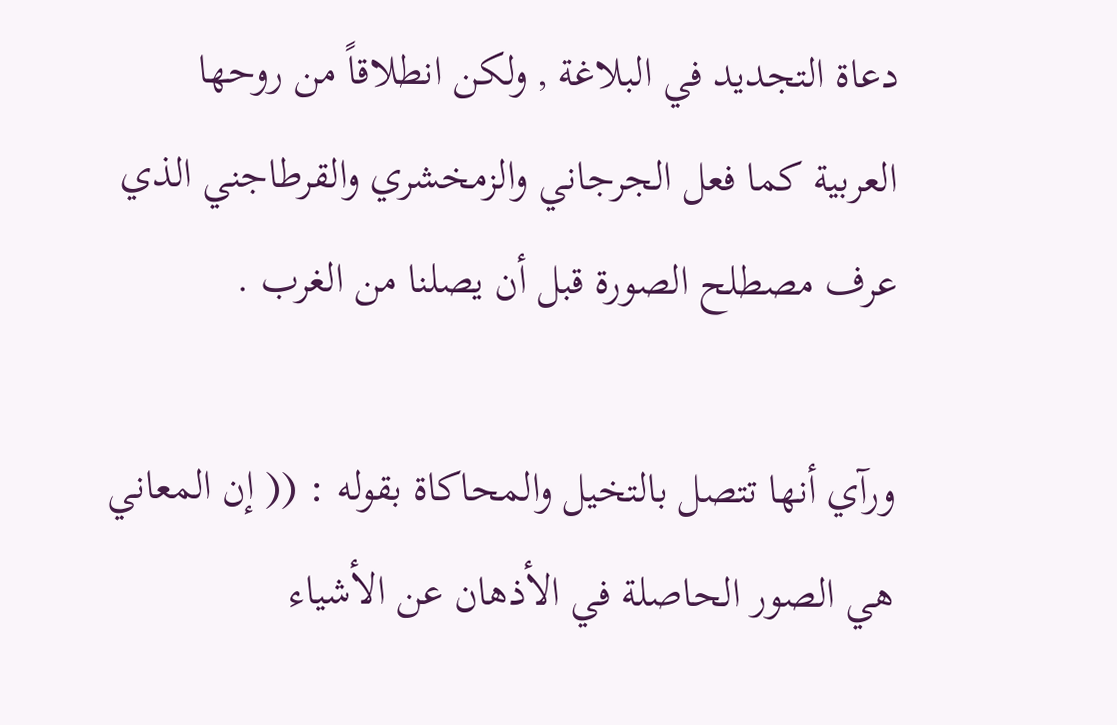دعاة التجديد في البلاغة , ولكن انطلاقاً من روحها العربية كما فعل الجرجاني والزمخشري والقرطاجني الذي عرف مصطلح الصورة قبل أن يصلنا من الغرب .

ورآي أنها تتصل بالتخيل والمحاكاة بقوله : (( إن المعاني هي الصور الحاصلة في الأذهان عن الأشياء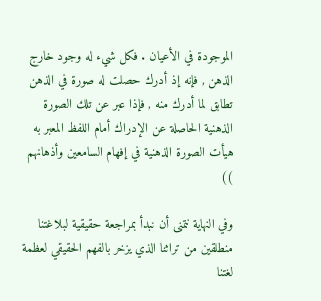الموجودة في الأعيان . فكل شيء له وجود خارج الذهن , فإنه إذ أدرك حصلت له صورة في الذهن تطابق لما أدرك منه , فإذا عبر عن تلك الصورة الذهنية الحاصلة عن الإدراك أمام اللفظ المعبر به هيأت الصورة الذهنية في إفهام السامعين وأذهانهم ))

وفي النهاية نتمنى أن نبدأ بمراجعة حقيقية لبلاغتنا منطلقين من تراثنا الذي يزخر بالفهم الحقيقي لعظمة لغتنا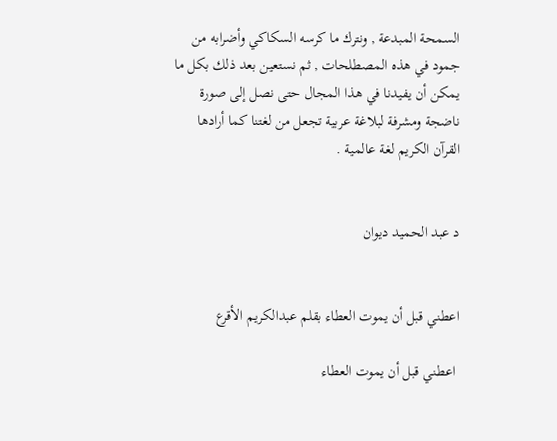السمحة المبدعة , ونترك ما كرسه السكاكي وأضرابه من جمود في هذه المصطلحات , ثم نستعين بعد ذلك بكل ما يمكن أن يفيدنا في هذا المجال حتى نصل إلى صورة ناضجة ومشرفة لبلاغة عربية تجعل من لغتنا كما أرادها القرآن الكريم لغة عالمية .


د عبد الحميد ديوان


اعطني قبل أن يموت العطاء بقلم عبدالكريم الأقرع

 اعطني قبل أن يموت العطاء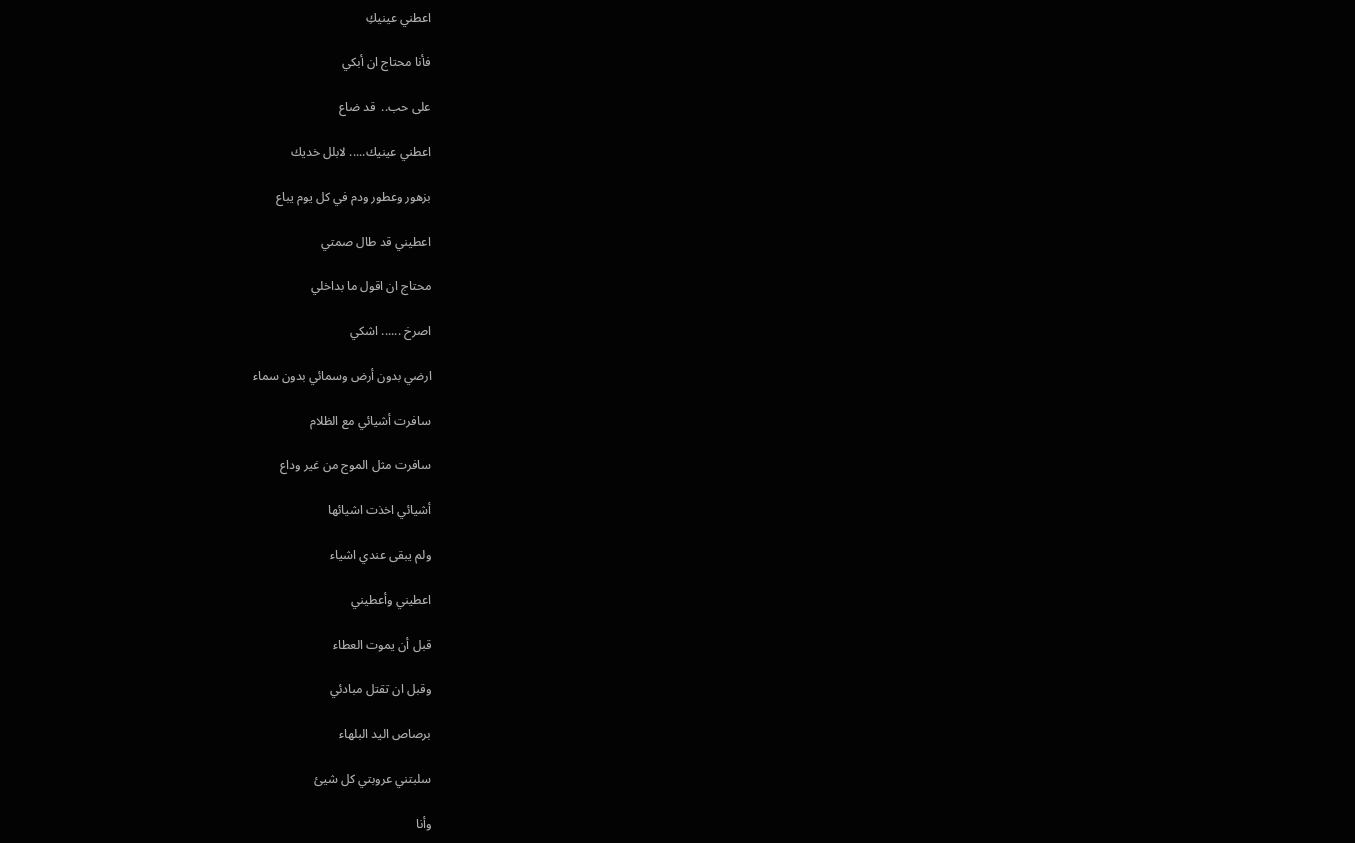اعطني عينيكِ

فأنا محتاج ان أبكي

على حب..  قد ضاع

اعطني عينيك..... لابلل خديك

بزهور وعطور ودم في كل يوم يباع

اعطيني قد طال صمتي

محتاج ان اقول ما بداخلي

اصرخ ...... اشكي

ارضي بدون أرض وسمائي بدون سماء

سافرت أشيائي مع الظلام

سافرت مثل الموج من غير وداع

أشيائي اخذت اشيائها

ولم يبقى عندي اشياء

اعطيني وأعطيني

قبل أن يموت العطاء

وقبل ان تقتل مبادئي

برصاص اليد البلهاء

سلبتني عروبتي كل شيئ

وأنا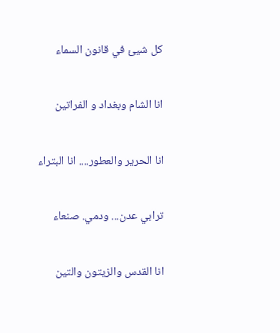كل شيئ في قانون السماء

انا الشام وبغداد و الفراتين

انا الحرير والعطور.... انا البتراء

ترابي عدن... ودمي. صنعاء

انا القدس والزيتون والتين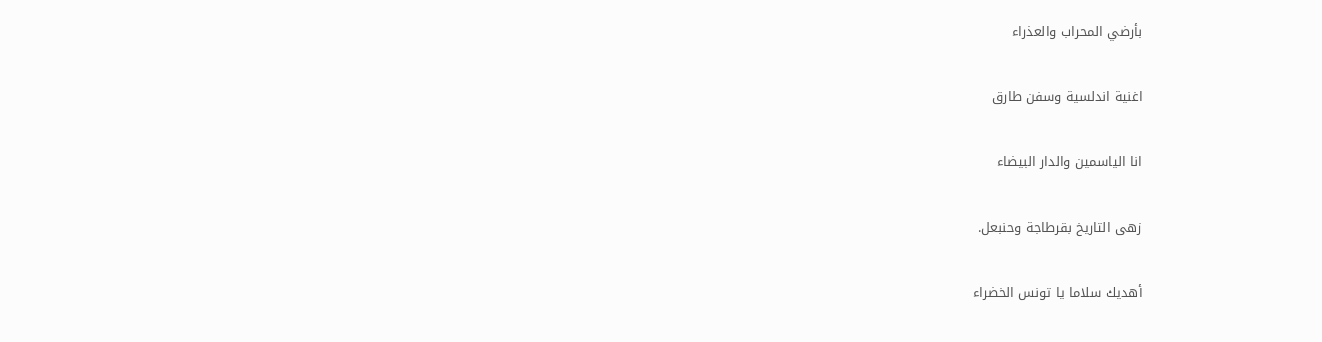بأرضي المحراب والعذراء

اغنية اندلسية وسفن طارق

انا الياسمين والدار البيضاء

زهى التاريخ بقرطاجة وحنبعل.

أهديك سلاما يا تونس الخضراء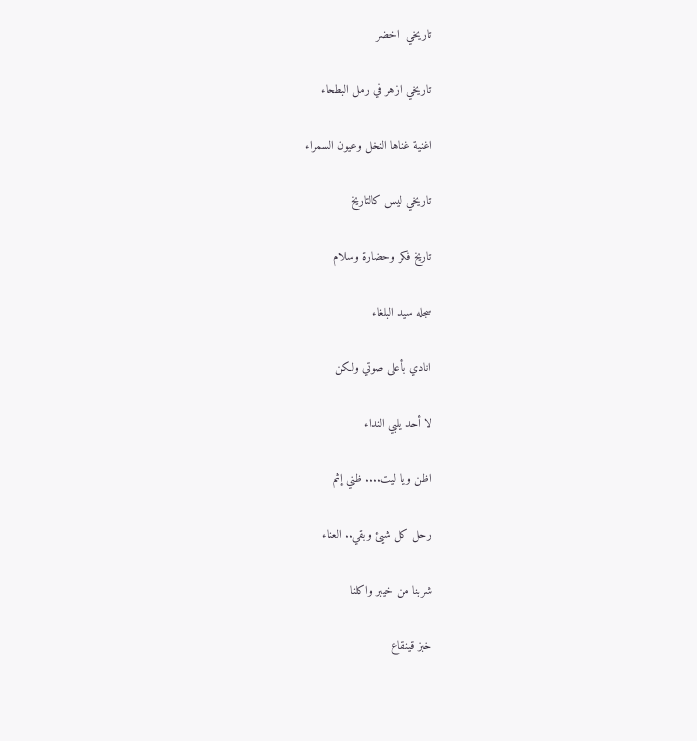تاريخي  اخضر

تاريخي ازهر في رمل البطحاء

اغنية غناها النخل وعيون السمراء

تاريخي ليس كالتاريخ

تاريخ فكر وحضارة وسلام

سجله سيد البلغاء

انادي بأعلى صوتي ولكن

لا أحد يلبي النداء

اظن ويا ليت.... ظني إثم

رحل كل شيئ وبقي.. العناء

شربنا من خيبر واكلنا

خبز قينقاع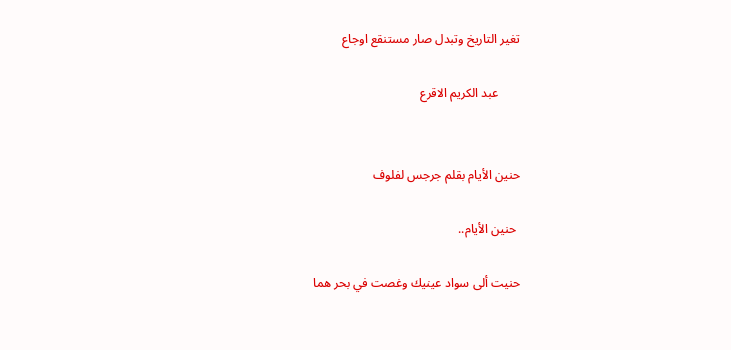تغير التاريخ وتبدل صار مستنقع اوجاع

       عبد الكريم الاقرع


حنين الأيام بقلم جرجس لفلوف

 حنين الأيام..

حنيت ألى سواد عينيك وغصت في بحر هما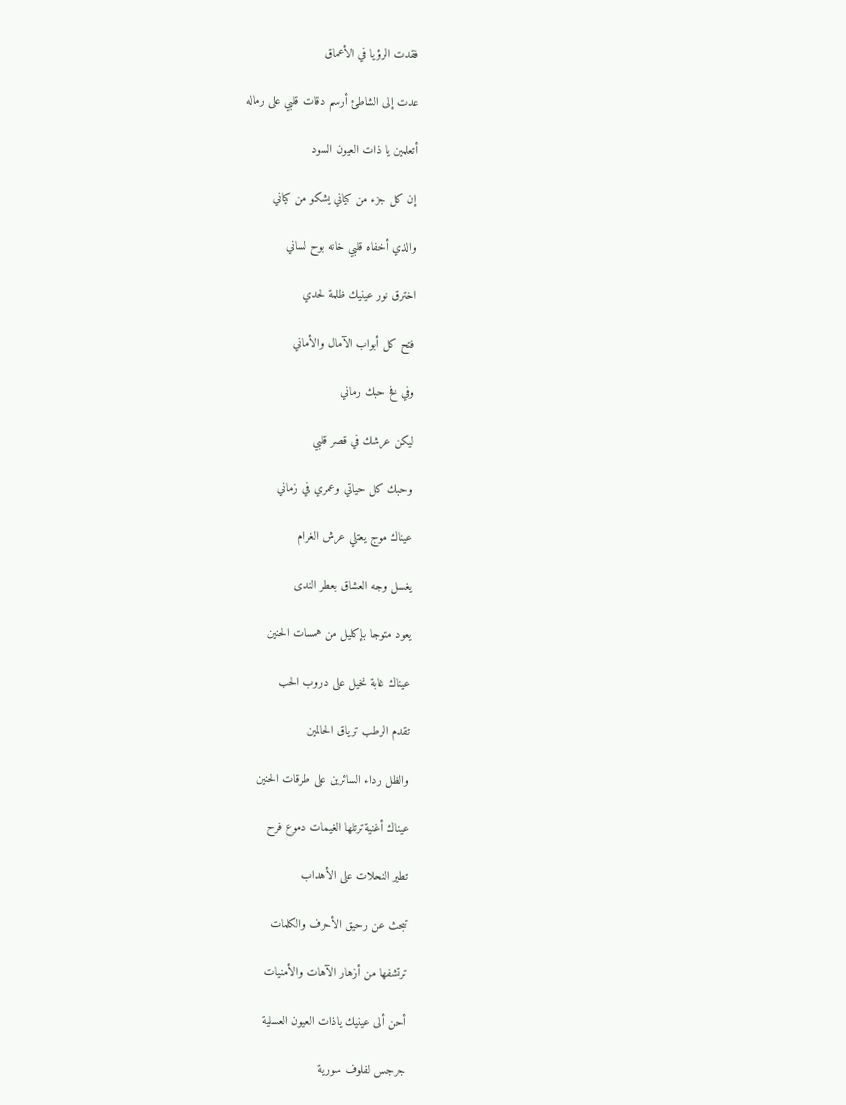فقدت الرؤيا في الأعماق

عدت إلى الشاطئ أرسم دقات قلبي على رماله

أتعلمين يا ذات العيون السود

إن كل جزء من كياني يشكو من كياني

والذي أخفاه قلبي خانه بوح لساني

اخترق نور عينيك ظلمة لحدي

فتح كل أبواب الآمال والأماني

وفي فخ حبك رماني

ليكن عرشك في قصر قلبي

وحبك كل حياتي وعمري في زماني

عيناك موج يعتلي عرش الغرام

يغسل وجه العشاق بعطر الندى

يعود متوجا بإكليل من همسات الحنين

عيناك غابة نخيل على دروب الحب

تقدم الرطب ترياق الحالمين

والظل رداء السائرين على طرقات الحنين

عيناك أغنيةترتلها الغيمات دموع فرح

تطير النحلات على الأهداب

تبحث عن رحيق الأحرف والكلمات

ترتشفها من أزهار الآهات والأمنيات

أحن ألى عينيك ياذات العيون العسلية

جرجس لفلوف سورية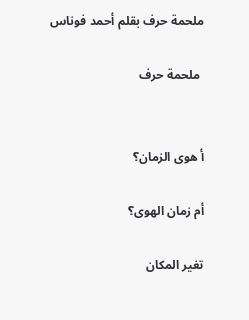ملحمة حرف بقلم أحمد فوناس

 ملحمة حرف


أ هوى الزمان؟

أم زمان الهوى؟

تغير المكان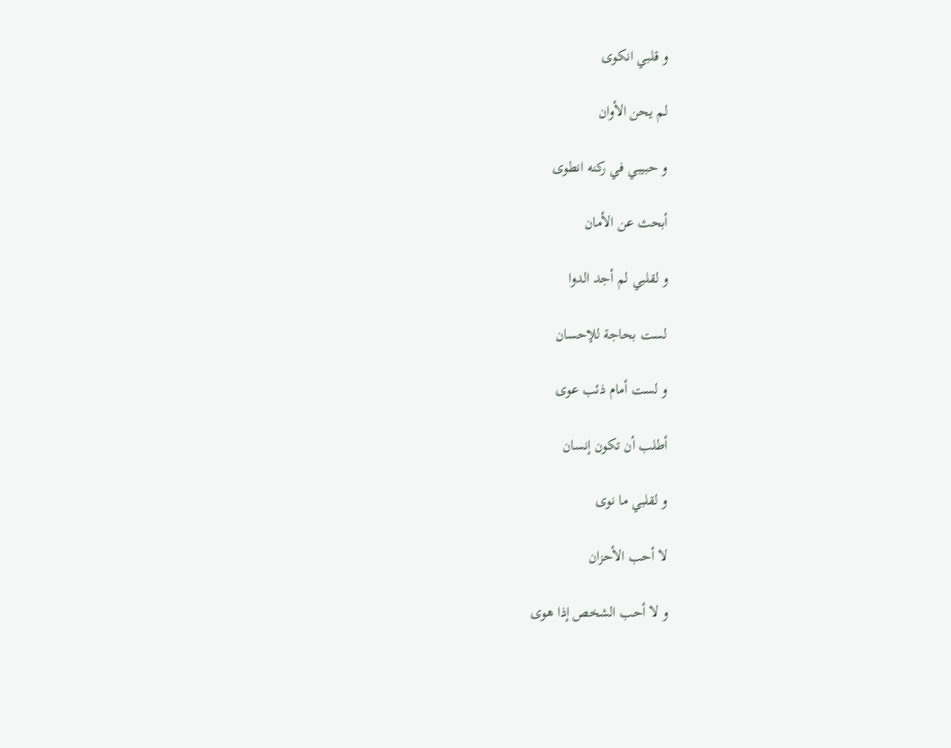و قلبي انكوى

لم يحن الأوان

و حبيبي في ركنه انطوى

أبحث عن الأمان

و لقلبي لم أجد الدوا

لست بحاجة للإحسان

و لست أمام ذئب عوى

أطلب أن تكون إنسان

و لقلبي ما نوى

لا أحب الأحزان

و لا أحب الشخص إذا هوى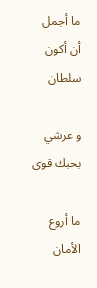ما أجمل أن أكون سلطان

و عرشي بحبك قوى

ما أروع الأمان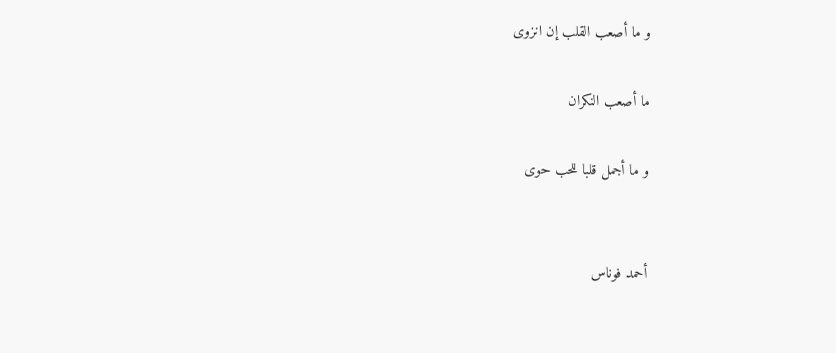و ما أصعب القلب إن انزوى

ما أصعب النكران

و ما أجمل قلبا للحب حوى


أحمد فوناس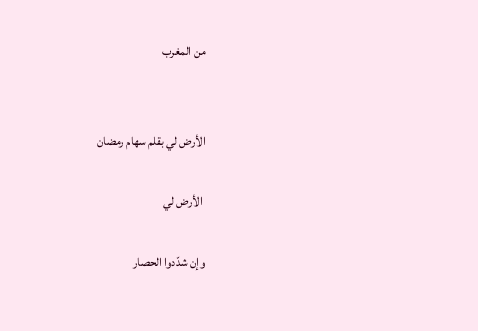من المغرب


الأرض لي بقلم سهام رمضان

 الأرض لي

وإن شدّدوا الحصار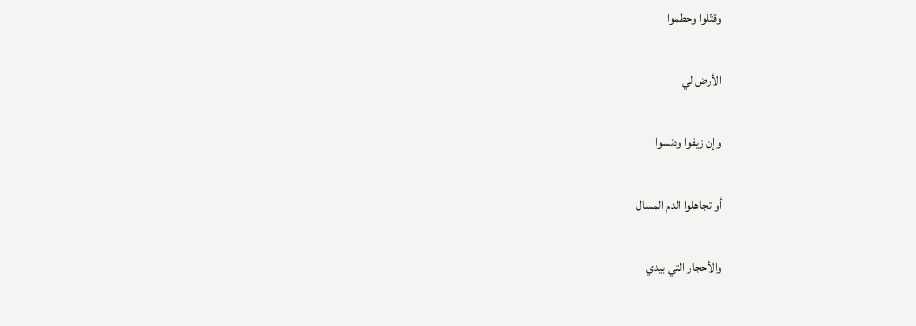وقتّلوا وحطموا

الأرض لي

وإن زيفوا ودنسوا

أو تجاهلوا الدم المسال

والأحجار التي بيدي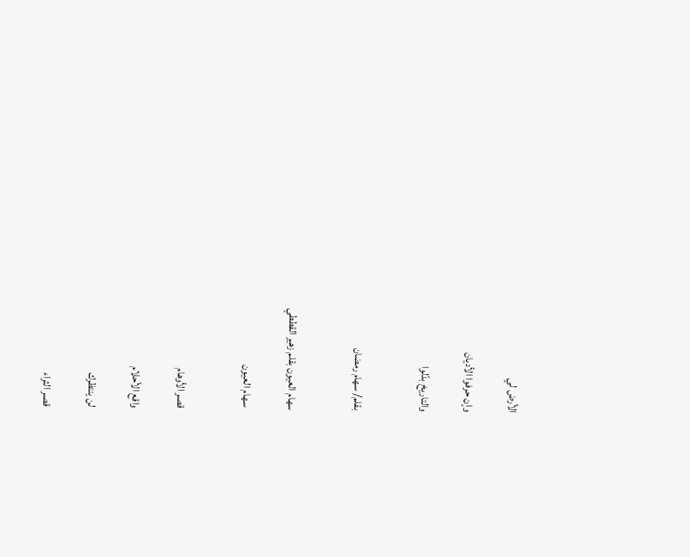الأرض لي

وإن حرفوا الأديان

والتاريخ بدّلوا


بقلم/ سهام رمضان


سهام العيون بقلم زهير القططي

 سهام العيون


قصر الأوهام

واقع الأحلام

لن ينتظرك

قصر الثراء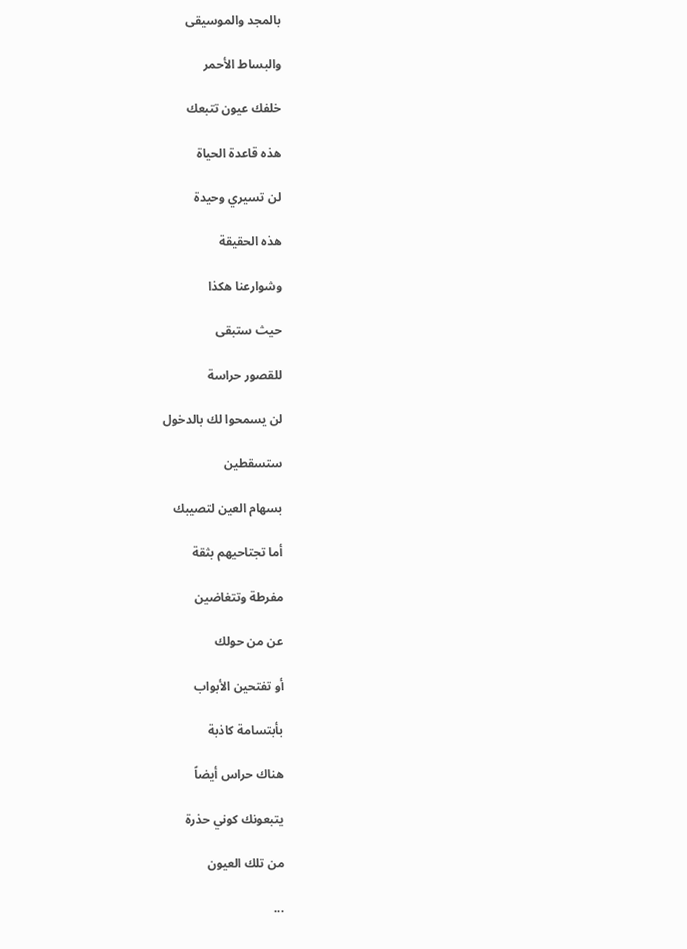بالمجد والموسيقى

والبساط الأحمر

خلفك عيون تتبعك

هذه قاعدة الحياة

لن تسيري وحيدة

هذه الحقيقة

وشوارعنا هكذا

حيث ستبقى

للقصور حراسة

لن يسمحوا لك بالدخول

ستسقطين

بسهام العين لتصيبك

أما تجتاحيهم بثقة

مفرطة وتتغاضين

عن من حولك

أو تفتحين الأبواب

بأبتسامة كاذبة

هناك حراس أيضاً

يتبعونك كوني حذرة

من تلك العيون

...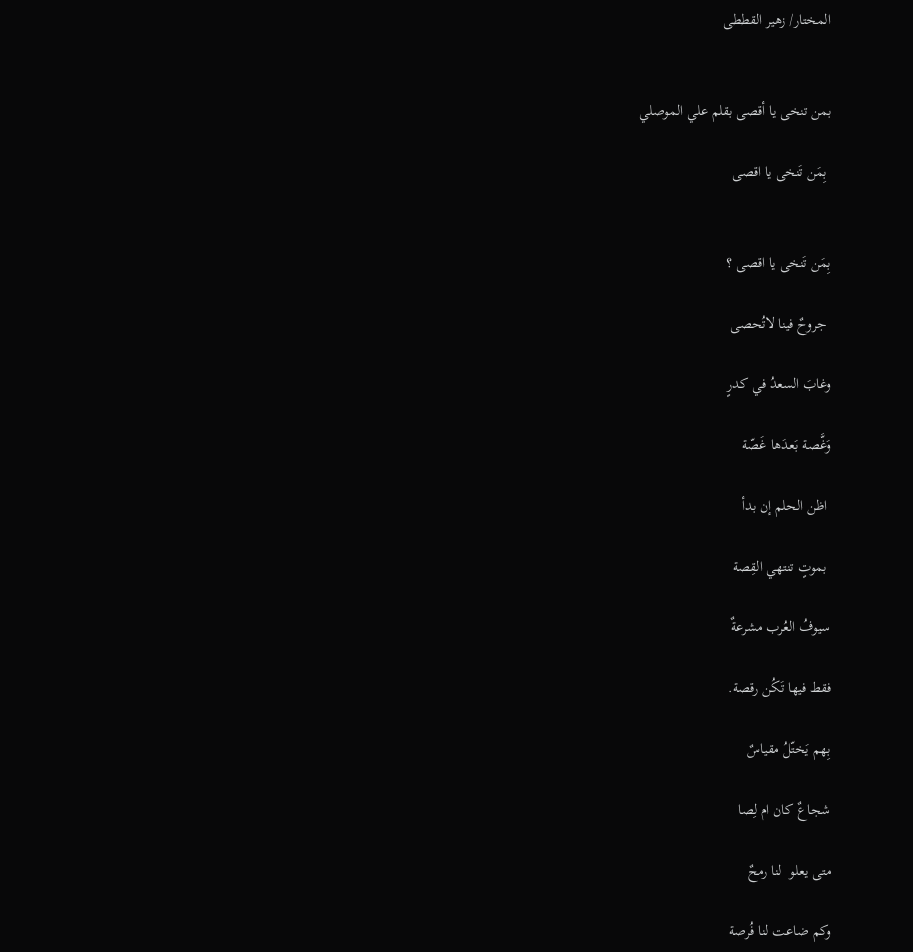المختار/ زهير القططى


بمن تنخى يا أقصى بقلم علي الموصلي

 بِمَن تَنخى يا اقصى


بِمَن تَنخى يا اقصى ؟

 جروحٌ فينا لاتُحصى

وغابَ السعدُ في كدرٍ

وَغَّصة بَعدَها غَصّة

 اظن الحلم إن بدأ

 بموتٍ تنتهي القِصة

سيوفُ العُرب مشرعةٌ

فقط فيها تَكُن رقصة.

بِهم يَختّلُ مقياسٌ

شجاعٌ كان ام لِصا

متى يعلو  لنا رمحٌ

وكم ضاعت لنا فُرصة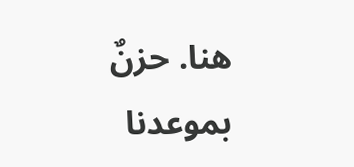هنا. حزنٌ بموعدنا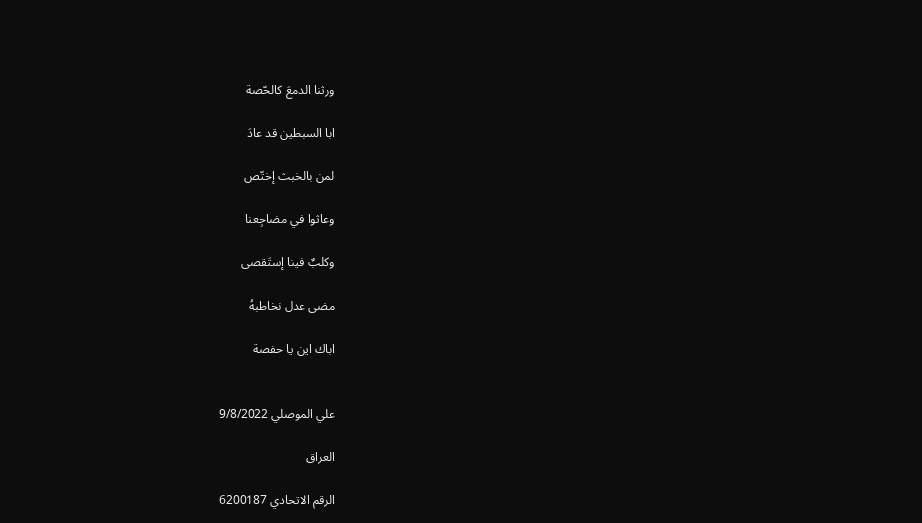ورثنا الدمعَ كالحّصة

ابا السبطين قد عادَ

لمن بالخبث إختّص

وعاثوا في مضاجِعنا

وكلبٌ فينا إستَقصى

مضى عدل نخاطبهُ

اباك اين يا حفصة


علي الموصلي 9/8/2022

العراق

الرقم الاتحادي 6200187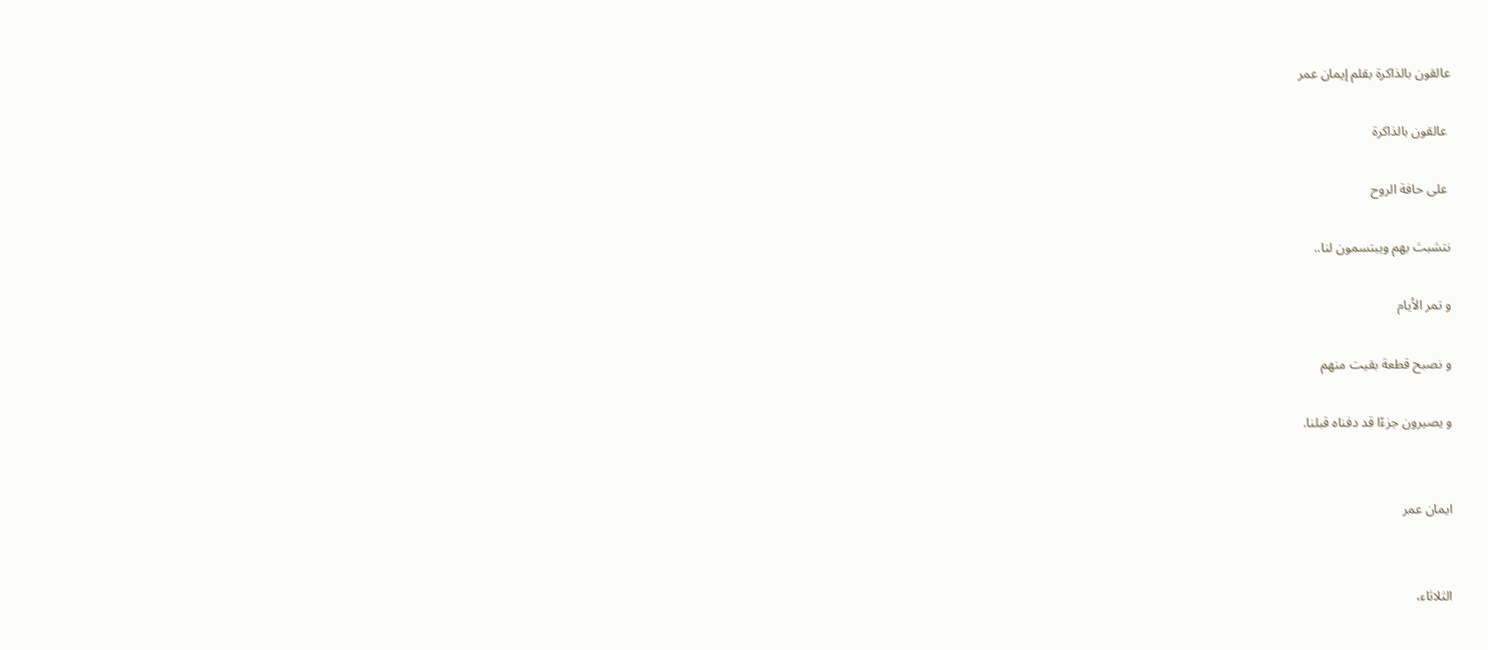عالقون بالذاكرة بقلم إيمان عمر

 عالقون بالذاكرة

 على حافة الروح

نتشبث بهم ويبتسمون لنا..

و تمر الأيام

و نصبح قطعة بقيت منهم

و يصيرون جزءًا قد دفناه قبلنا.


ايمان عمر


الثلاثاء،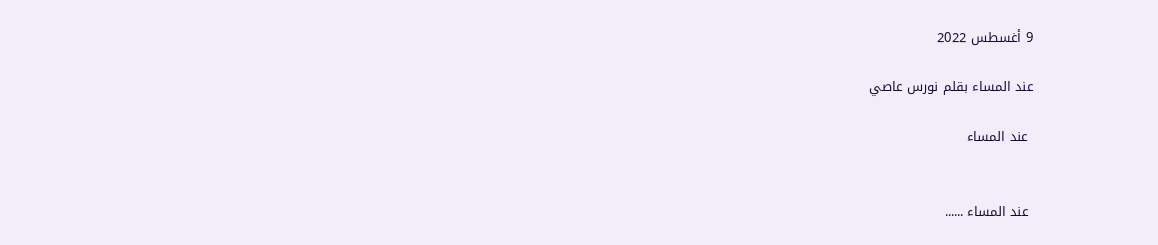9 أغسطس 2022

عند المساء بقلم نورس عاصي

 عند المساء


 عند المساء ......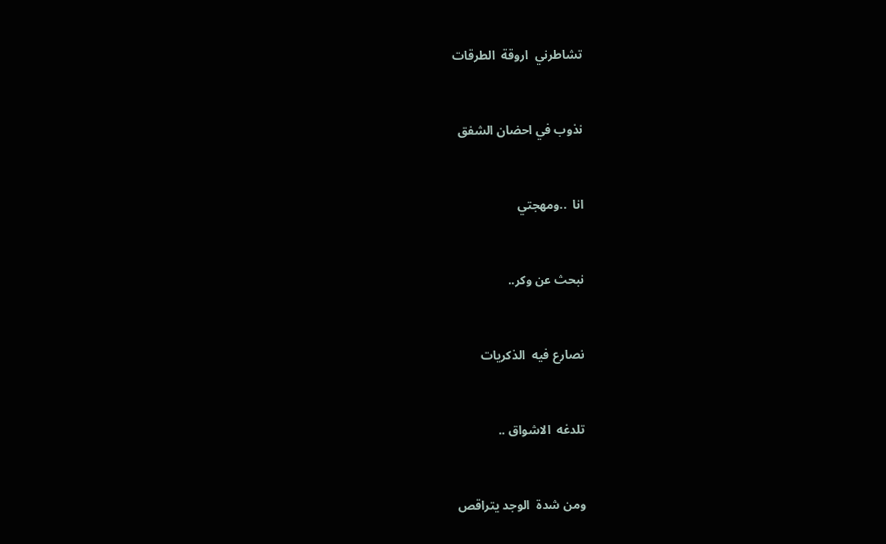تشاطرني  اروقة  الطرقات


نذوب في احضان الشفق


انا  ..ومهجتي


نبحث عن وكر..


نصارع فيه  الذكريات


تلدغه  الاشواق ..


ومن شدة  الوجد يتراقص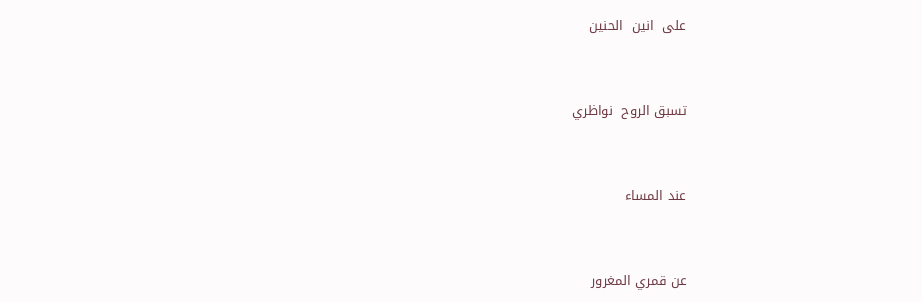على  انين  الحنين


تسبق الروح  نواظري


عند المساء


عن قمري المغرور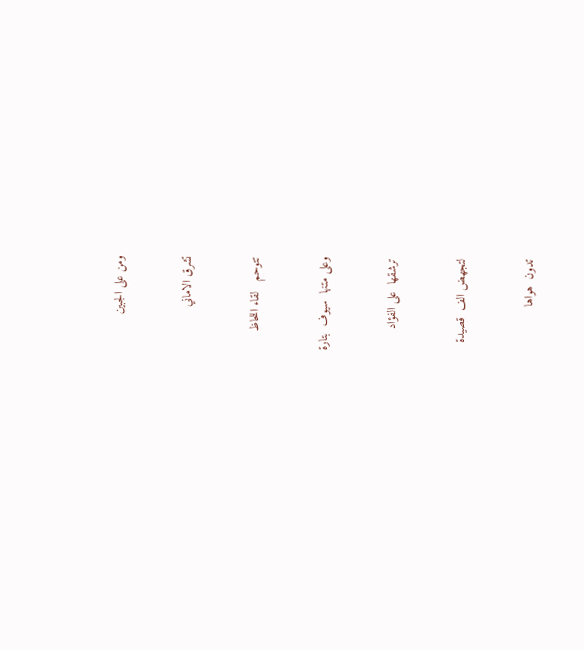ومن على الجبين


تشرق الاماني


تتوحم   لقاء اللحاظ


وعلى متنها  سيوف  بتارة


ترشقها  على الفؤاد


لتجهض الف  قصيدة


تدون  هواها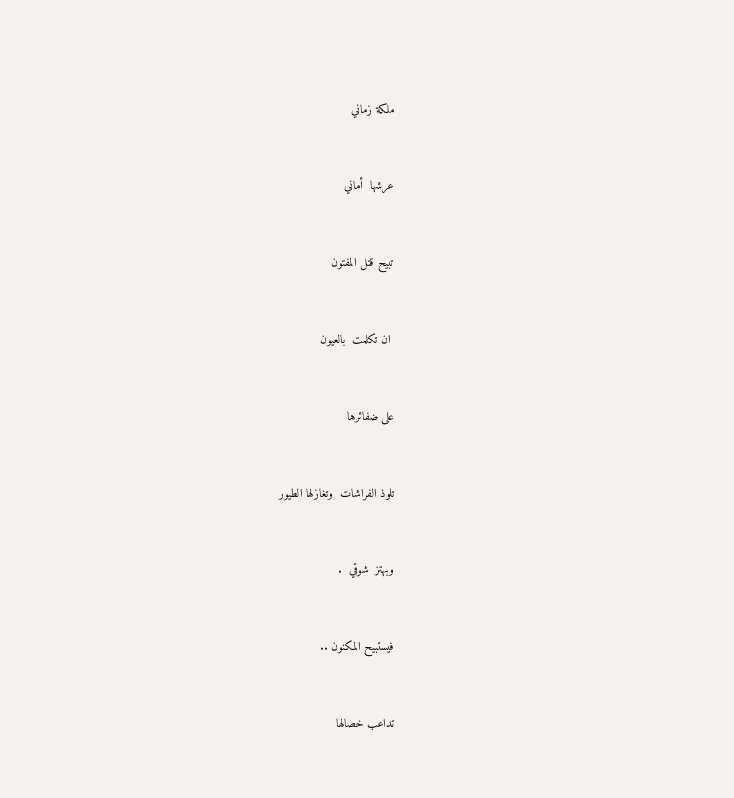ملكة زماني


عرشها  أماني


تبيح قتل المفتون


 ان تكلمت  بالعيون


على ضفائرها


تلوذ الفراشات  وتغازلها الطيور


وبهتز  شوقي  .


فيستبيح المكنون ..


تداعب خصالها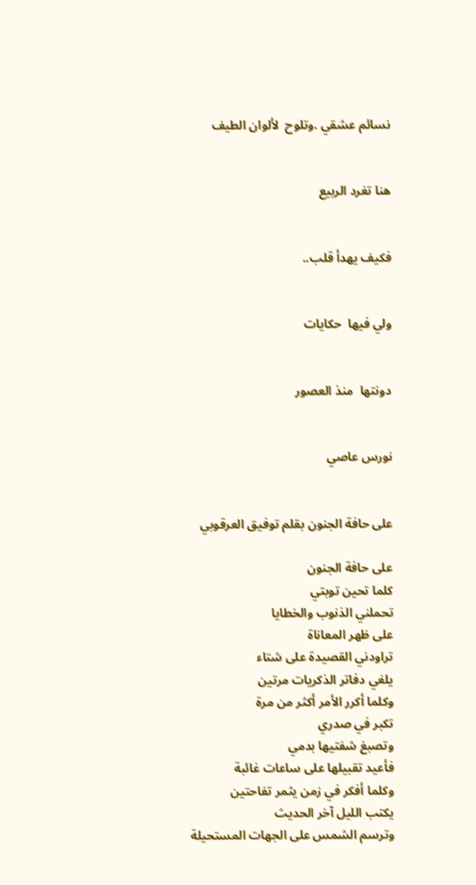نسائم عشقي .وتلوح  لألوان الطيف


هنا تغرد الربيع


فكيف يهدأ قلب..


ولي فيها  حكايات


دونتها  منذ العصور


نورس عاصي


على حافة الجنون بقلم توفيق العرقوبي

على حافة الجنون
كلما تحين توبتي
تحملني الذنوب والخطايا
على ظهر المعاناة
تراودني القصيدة على شتاء
يلغي دفاتر الذكريات مرتين
وكلما أكرر الأمر أكثر من مرة
تكبر في صدري
وتصبغ شفتيها بدمي
فأعيد تقبيلها على ساعات غائبة
وكلما أفكر في زمن يثمر تفاحتين
يكتب الليل آخر الحديث
وترسم الشمس على الجهات المستحيلة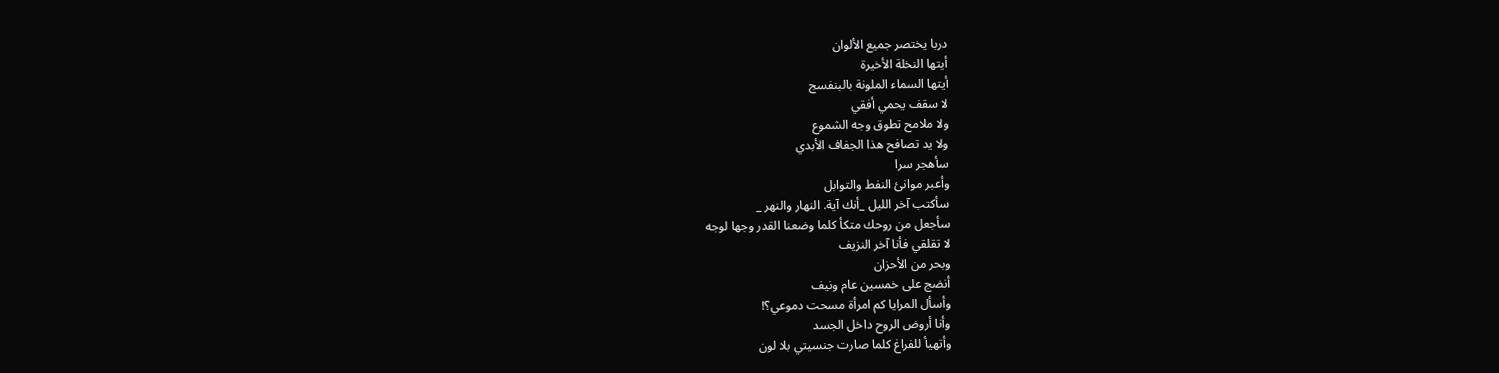دربا يختصر جميع الألوان
أيتها النخلة الأخيرة
أيتها السماء الملونة بالبنفسج
لا سقف يحمي أفقي
ولا ملامح تطوق وجه الشموع
ولا يد تصافح هذا الجفاف الأبدي
سأهجر سرا
وأعبر موانئ النفط والتوابل
سأكتب آخر الليل _أنك آية. النهار والنهر _
سأجعل من روحك متكأ كلما وضعنا القدر وجها لوجه
لا تقلقي فأنا آخر النزيف
وبحر من الأحزان
أنضج على خمسين عام ونيف
وأسأل المرايا كم امرأة مسحت دموعي؟!
وأنا أروض الروح داخل الجسد
وأتهيأ للفراغ كلما صارت جنسيتي بلا لون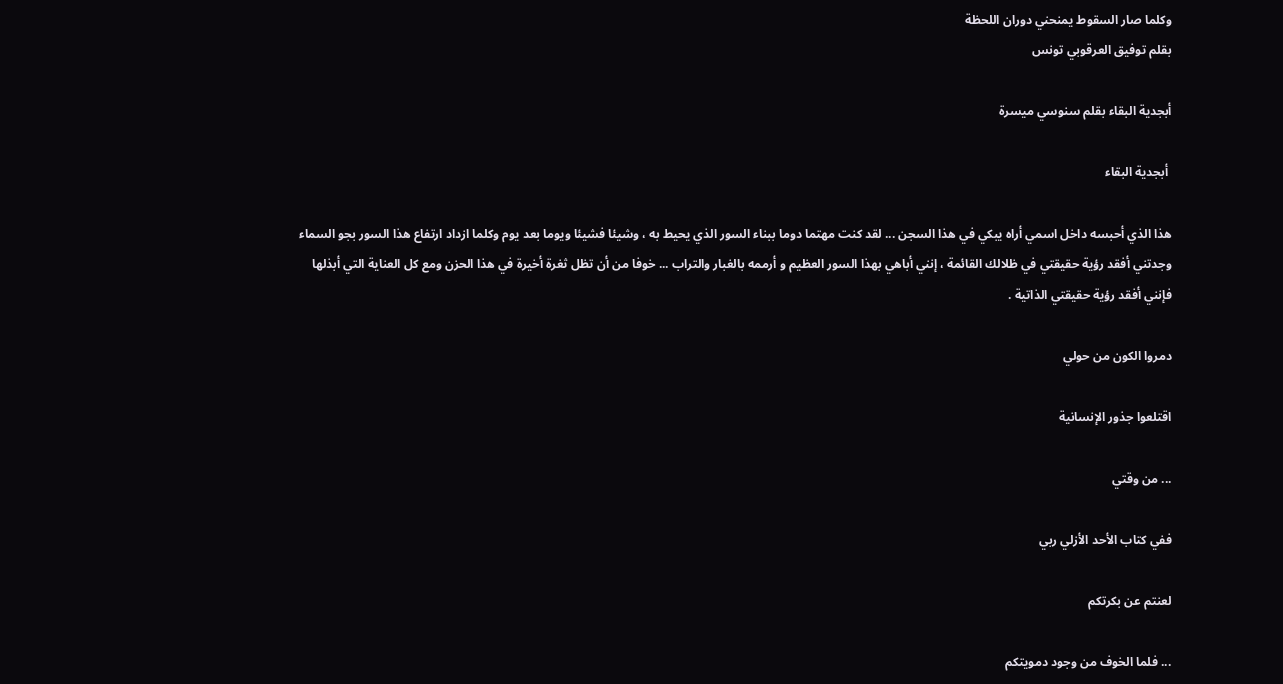وكلما صار السقوط يمنحني دوران اللحظة
بقلم توفيق العرقوبي تونس

أبجدية البقاء بقلم سنوسي ميسرة

 أبجدية البقاء

هذا الذي أحبسه داخل اسمي أراه يبكي في هذا السجن ... لقد كنت مهتما دوما ببناء السور الذي يحيط به ، وشيئا فشيئا ويوما بعد يوم وكلما ازداد ارتفاع هذا السور بجو السماء وجدتني أفقد رؤية حقيقتي في ظلالك القائمة ، إنني أباهي بهذا السور العظيم و أرممه بالغبار والتراب ... خوفا من أن تظل ثغرة أخيرة في هذا الحزن ومع كل العناية التي أبذلها فإنني أفقد رؤية حقيقتي الذاتية .

دمروا الكون من حولي

اقتلعوا جذور الإنسانية

... من وقتي

ففي كتاب الأحد الأزلي ربي

لعنتم عن بكرتكم

... فلما الخوف من وجود دمويتكم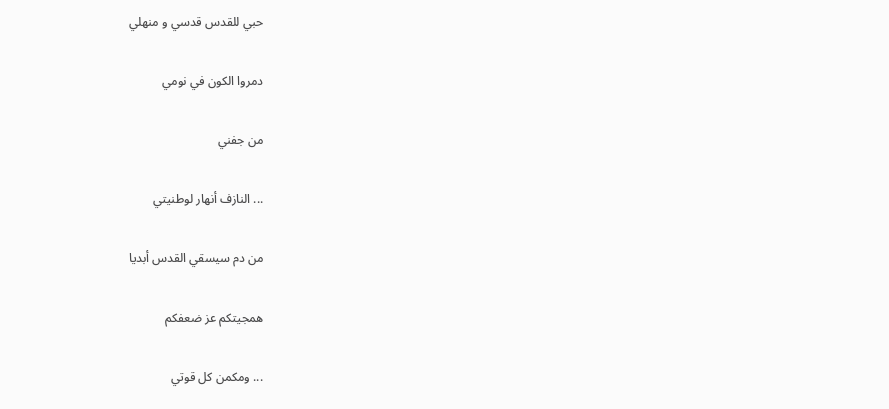حبي للقدس قدسي و منهلي

دمروا الكون في نومي

من جفني

... النازف أنهار لوطنيتي

من دم سيسقي القدس أبديا

همجيتكم عز ضعفكم

... ومكمن كل قوتي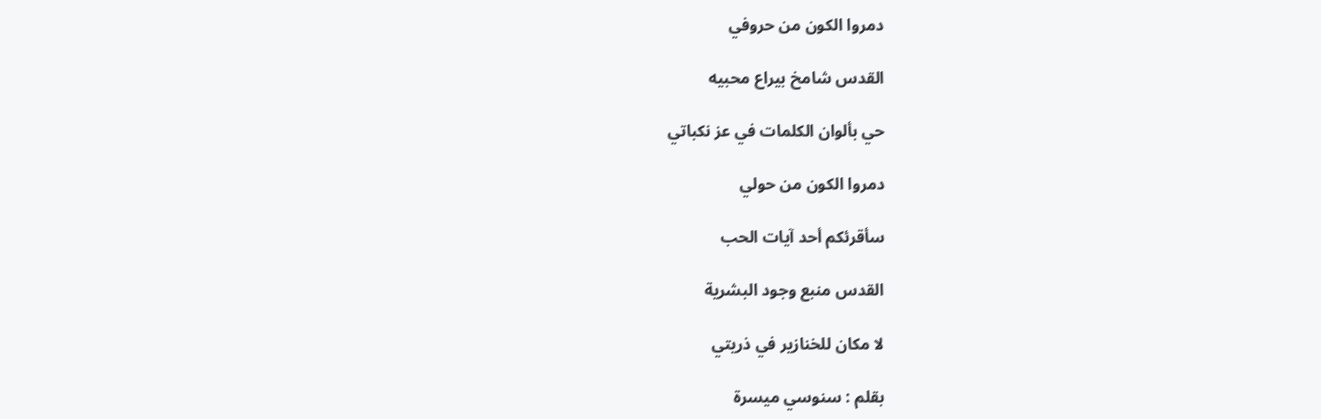دمروا الكون من حروفي

القدس شامخ بيراع محبيه

حي بألوان الكلمات في عز نكباتي

دمروا الكون من حولي

سأقرئكم أحد آيات الحب

القدس منبع وجود البشرية

لا مكان للخنازير في ذريتي

بقلم : سنوسي ميسرة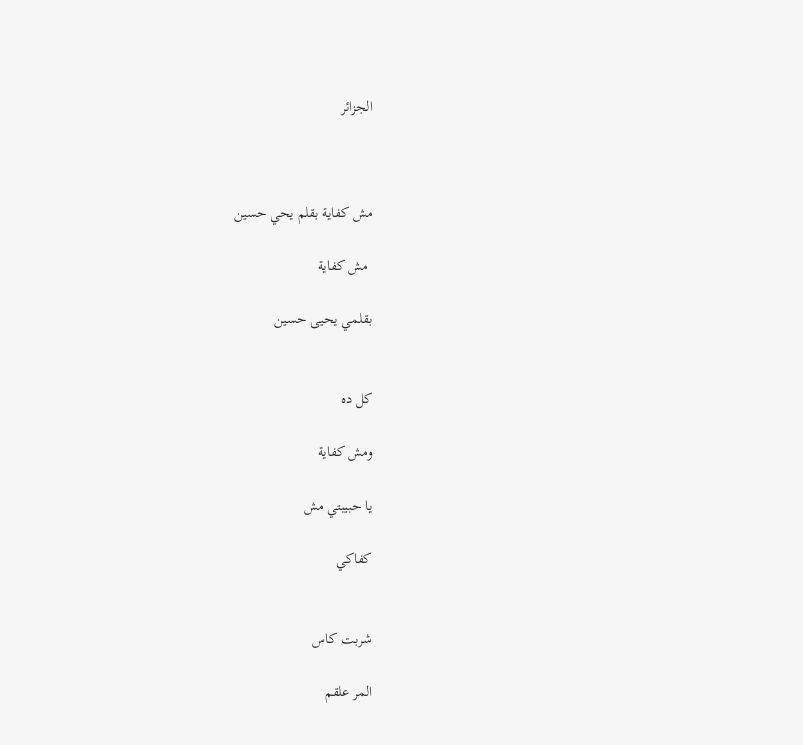الجزائر



مش كفاية بقلم يحي حسين

 مش كفاية

بقلمي يحيى حسين


كل ده

ومش كفاية

يا حبيبتي مش

كفاكي


شربت كاس

المر علقم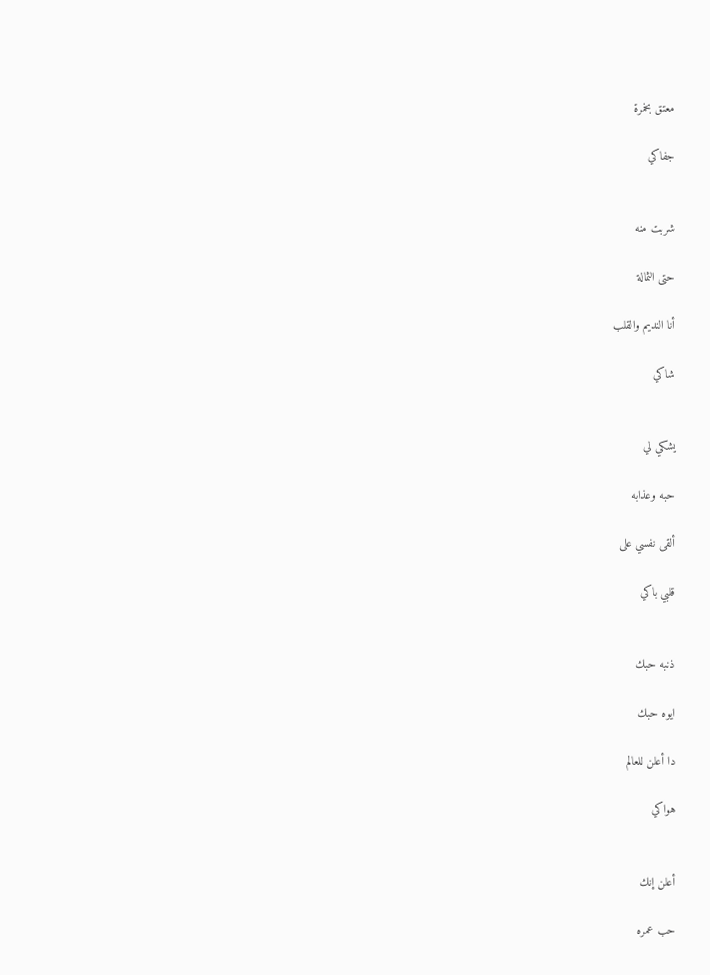معتق بخمرة

جفاكي


شربت منه

حتى الثمالة

أنا النديم والقلب

شاكي


يشكي لي

حبه وعذابه

ألقى نفسي على

قلبي باكي


ذنبه حبك

ايوه حبك

دا أعلن للعالم

هواكي


أعلن إنك

حب عمره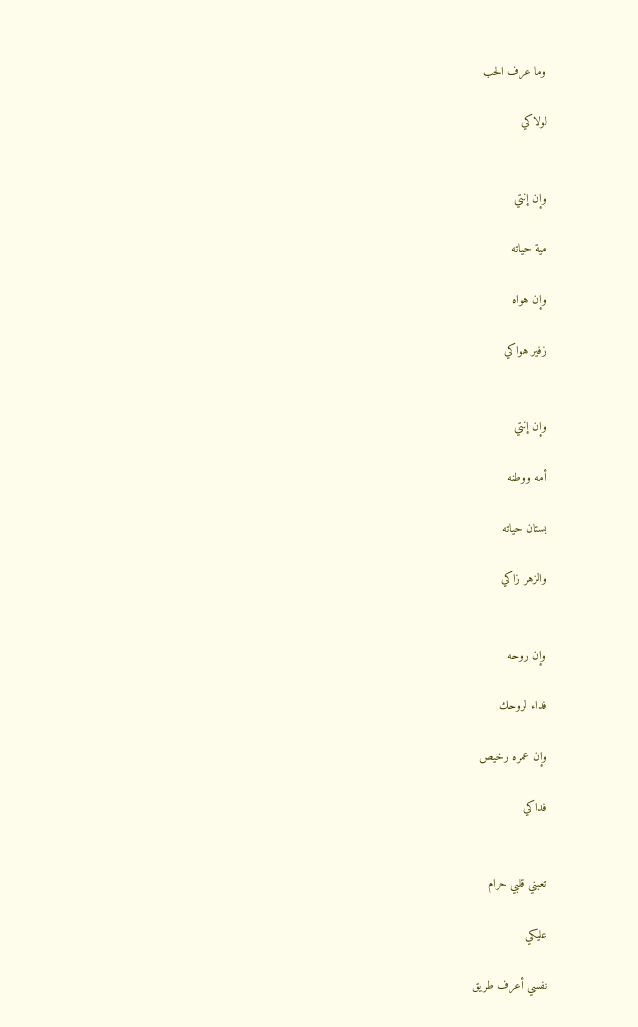وما عرف الحب

لولاكي


وإن إنتي

مية حياته

وإن هواه

زفير هواكي


وإن إنتي

أمه ووطنه

بستان حياته

والزهر زاكي


وإن روحه

فداء لروحك

وإن عمره رخيص

فداكي


تعبني قلبي حرام

عليكي

نفسي أعرف طريق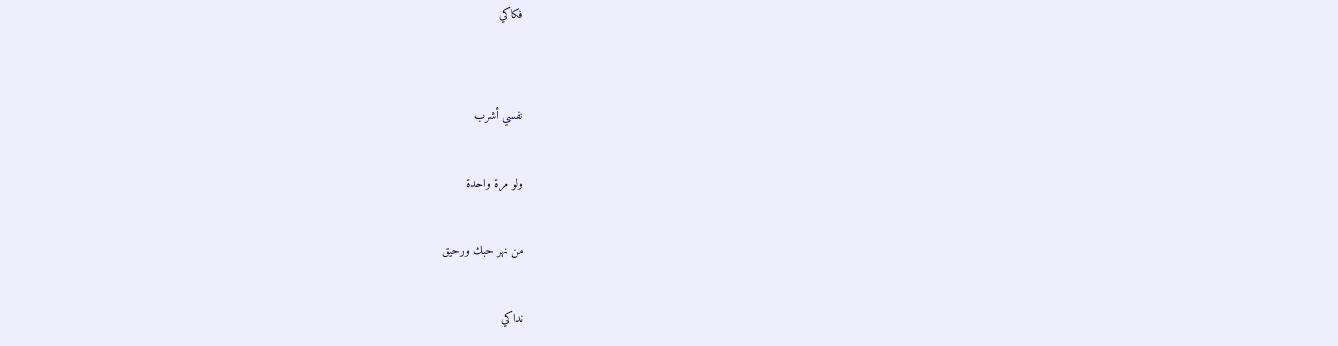فكاكي


نفسي أشرب

ولو مرة واحدة

من نهر حبك ورحيق

نداكي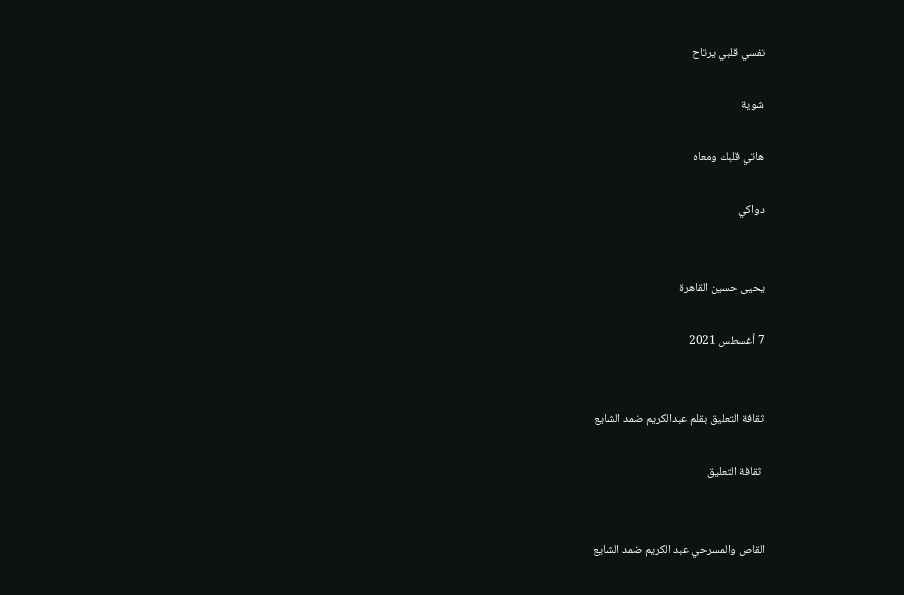نفسي قلبي يرتاح

شوية

هاتي قلبك ومعاه

دواكي


يحيى حسين القاهرة

7 أغسطس 2021


ثقافة التعليق بقلم عبدالكريم ضمد الشايع

 ثقافة التعليق


القاص والمسرحي عبد الكريم ضمد الشايع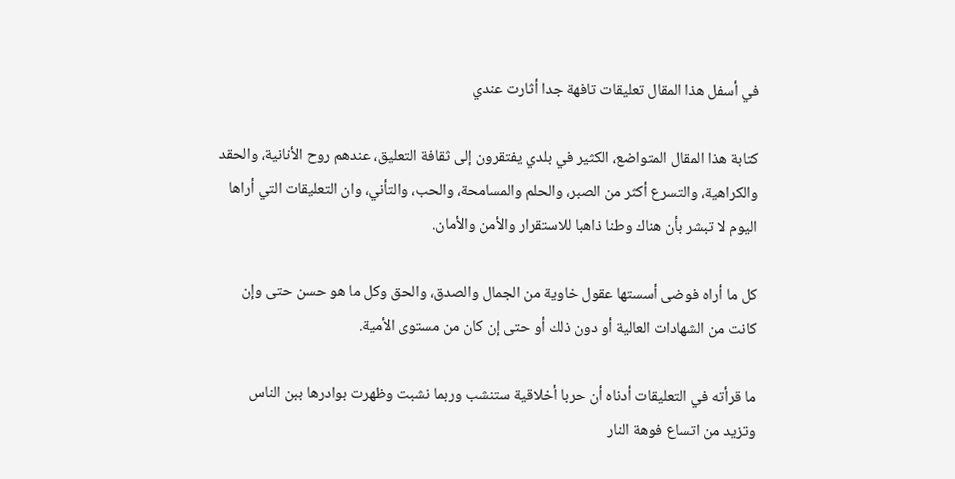في أسفل هذا المقال تعليقات تافهة جدا أثارت عندي

كتابة هذا المقال المتواضع، الكثير في بلدي يفتقرون إلى ثقافة التعليق، عندهم روح الأنانية، والحقد والكراهية، والتسرع أكثر من الصبر، والحلم والمسامحة، والحب، والتأني، وان التعليقات التي أراها اليوم لا تبشر بأن هناك وطنا ذاهبا للاستقرار والأمن والأمان.

كل ما أراه فوضى أسستها عقول خاوية من الجمال والصدق، والحق وكل ما هو حسن حتى وإن كانت من الشهادات العالية أو دون ذلك أو حتى إن كان من مستوى الأمية.

ما قرأته في التعليقات أدناه أن حربا أخلاقية ستنشب وربما نشبت وظهرت بوادرها ببن الناس وتزيد من اتساع فوهة النار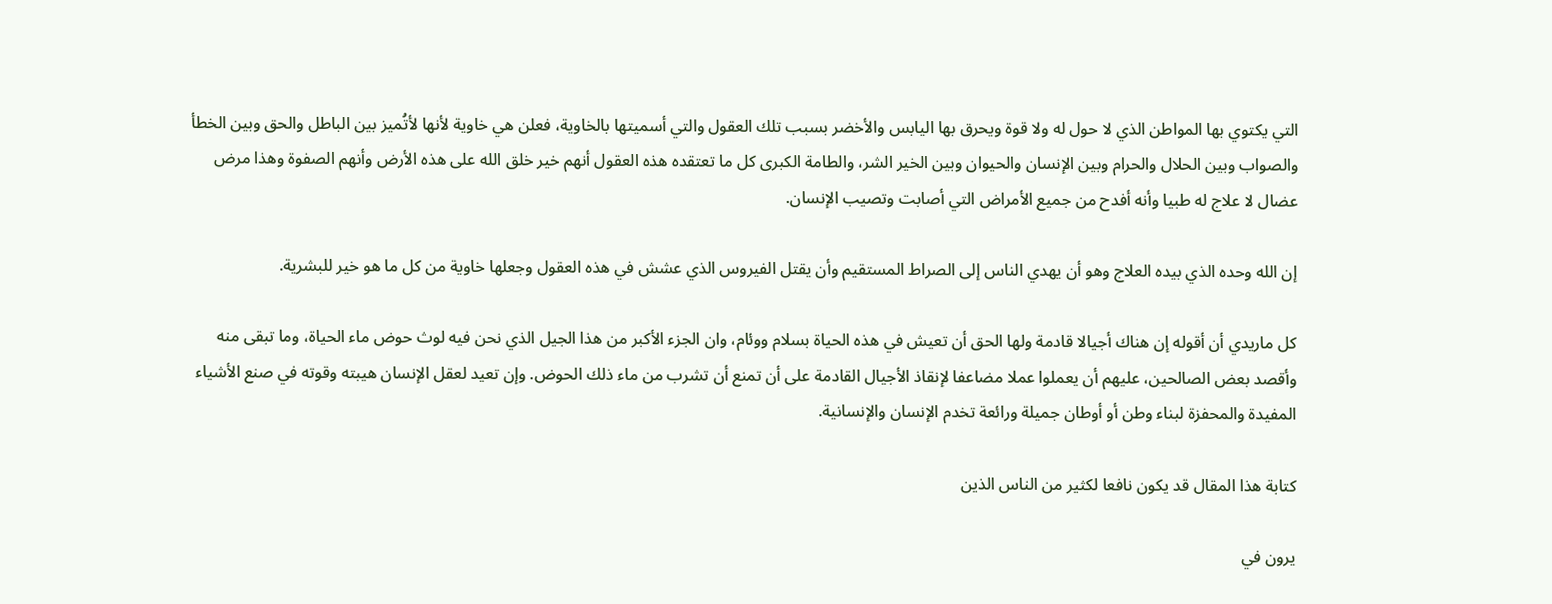التي يكتوي بها المواطن الذي لا حول له ولا قوة ويحرق بها اليابس والأخضر بسبب تلك العقول والتي أسميتها بالخاوية، فعلن هي خاوية لأنها لأتُميز بين الباطل والحق وبين الخطأ والصواب وبين الحلال والحرام وبين الإنسان والحيوان وبين الخير الشر، والطامة الكبرى كل ما تعتقده هذه العقول أنهم خير خلق الله على هذه الأرض وأنهم الصفوة وهذا مرض عضال لا علاج له طبيا وأنه أفدح من جميع الأمراض التي أصابت وتصيب الإنسان.

إن الله وحده الذي بيده العلاج وهو أن يهدي الناس إلى الصراط المستقيم وأن يقتل الفيروس الذي عشش في هذه العقول وجعلها خاوية من كل ما هو خير للبشرية.

كل ماريدي أن أقوله إن هناك أجيالا قادمة ولها الحق أن تعيش في هذه الحياة بسلام ووئام، وان الجزء الأكبر من هذا الجيل الذي نحن فيه لوث حوض ماء الحياة، وما تبقى منه وأقصد بعض الصالحين، عليهم أن يعملوا عملا مضاعفا لإنقاذ الأجيال القادمة على أن تمنع أن تشرب من ماء ذلك الحوض. وإن تعيد لعقل الإنسان هيبته وقوته في صنع الأشياء المفيدة والمحفزة لبناء وطن أو أوطان جميلة ورائعة تخدم الإنسان والإنسانية.

كتابة هذا المقال قد يكون نافعا لكثير من الناس الذين

يرون في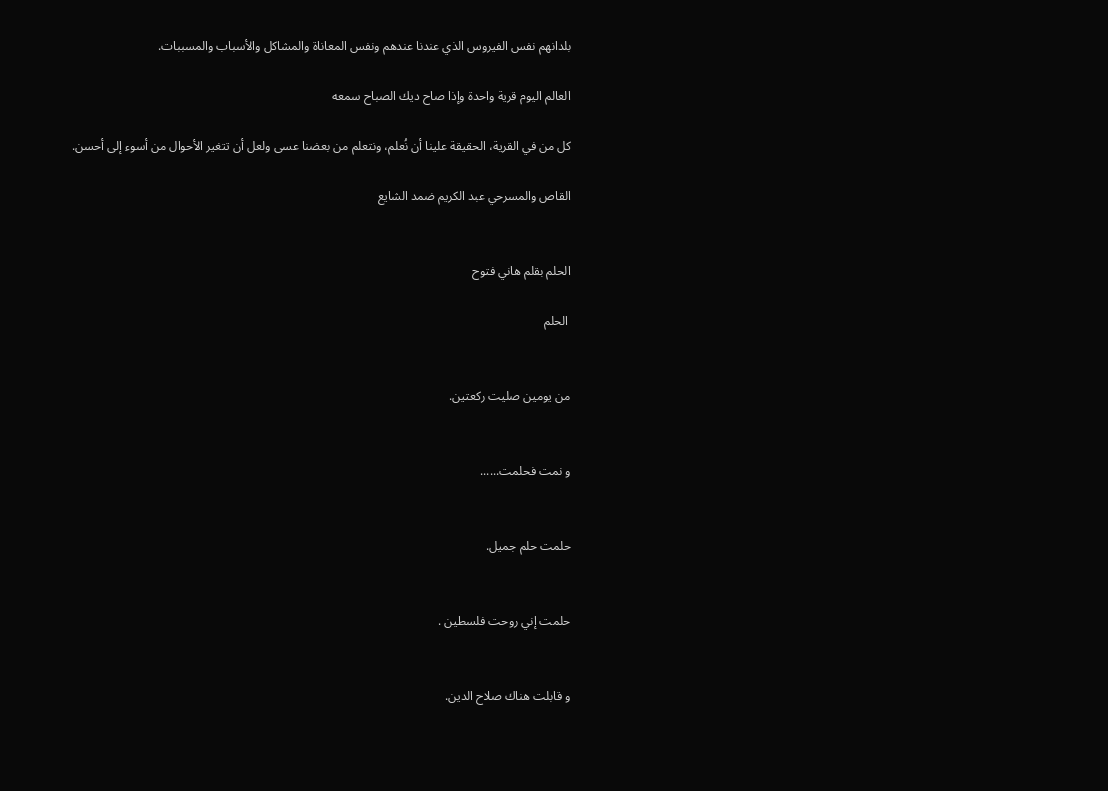بلدانهم نفس الفيروس الذي عندنا عندهم ونفس المعاناة والمشاكل والأسباب والمسببات.

العالم اليوم قرية واحدة وإذا صاح ديك الصباح سمعه

كل من في القرية، الحقيقة علينا أن نُعلم، ونتعلم من بعضنا عسى ولعل أن تتغير الأحوال من أسوء إلى أحسن.

القاص والمسرحي عبد الكريم ضمد الشايع


الحلم بقلم هاني فتوح

 الحلم


من يومين صليت ركعتين.


و نمت فحلمت......


حلمت حلم جميل.


حلمت إني روحت فلسطين .


و قابلت هناك صلاح الدين.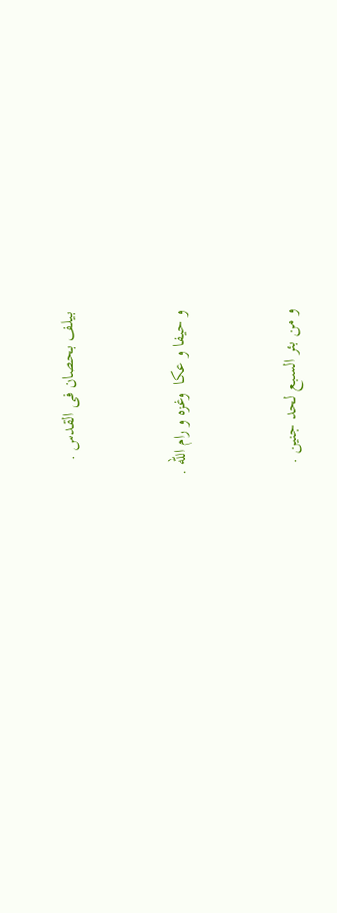بيلف بحصان فى القدس .


و حيفا و عكا  وغزه و رام الله .


و من بئر السبع لحد جنين .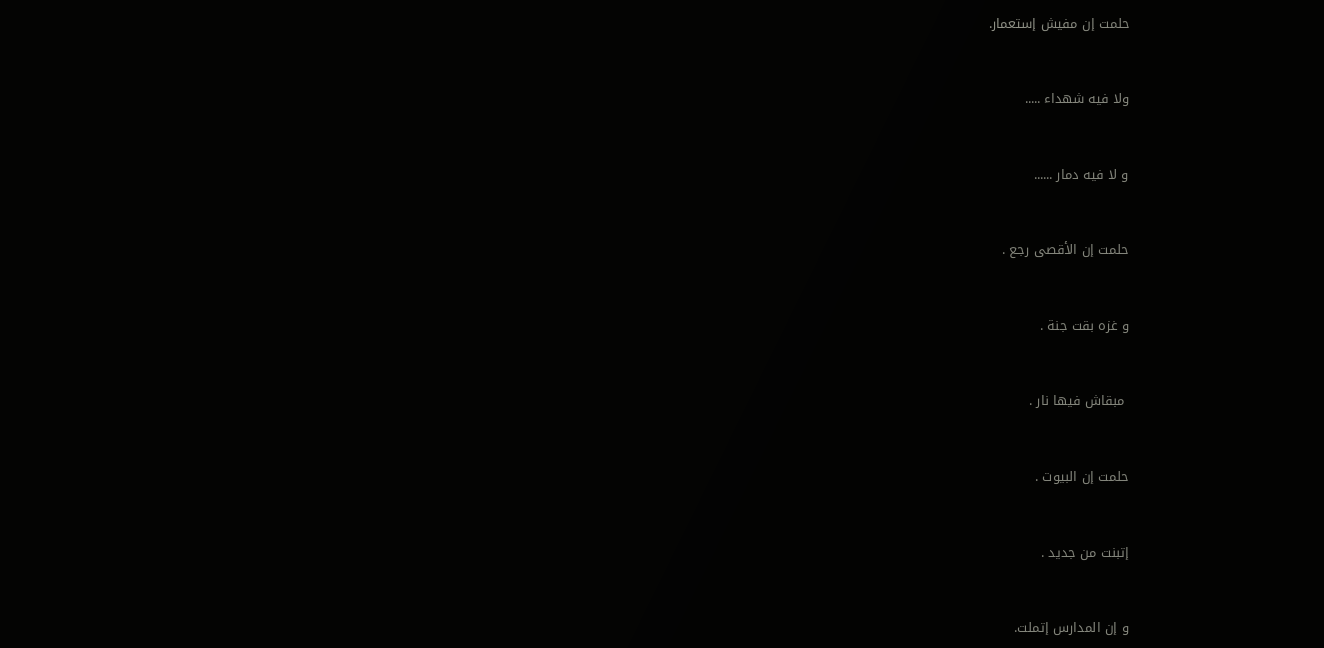حلمت إن مفيش إستعمار.


ولا فيه شهداء .....


و لا فيه دمار ......


حلمت إن الأقصى رجع .


و غزه بقت جنة .


 مبقاش فيها نار .


حلمت إن البيوت .


إتبنت من جديد .


و إن المدارس إتملت.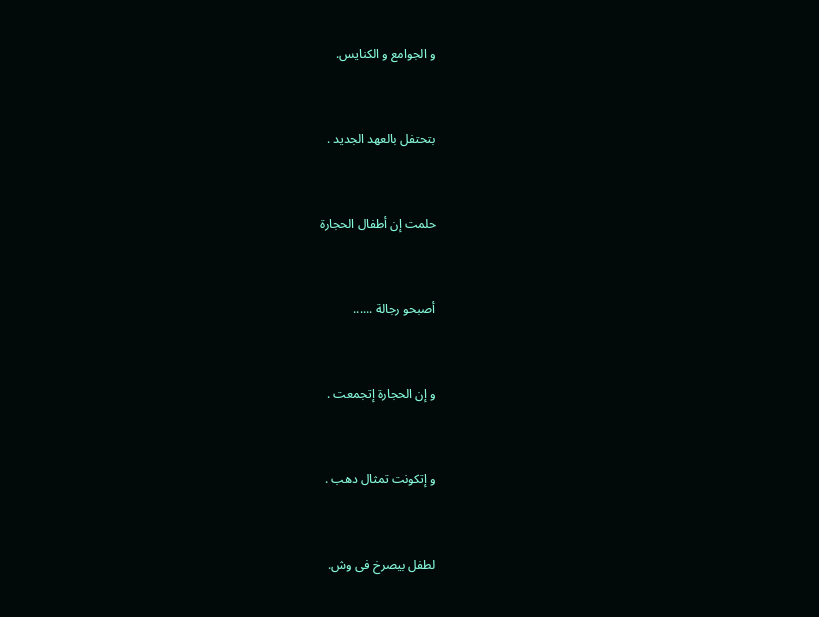و الجوامع و الكنايس.


بتحتفل بالعهد الجديد .


حلمت إن أطفال الحجارة


أصبحو رجالة ......


و إن الحجارة إتجمعت .


و إتكونت تمثال دهب .


لطفل بيصرخ فى وش.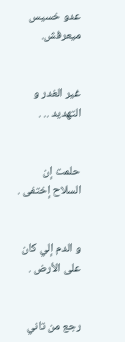عدو خسيس ميعرفش.


غير الغدر و التهديد .. .


حلمت إن السلاح إختفى .


و الدم إلي كان على الأرض .


رجع من تاني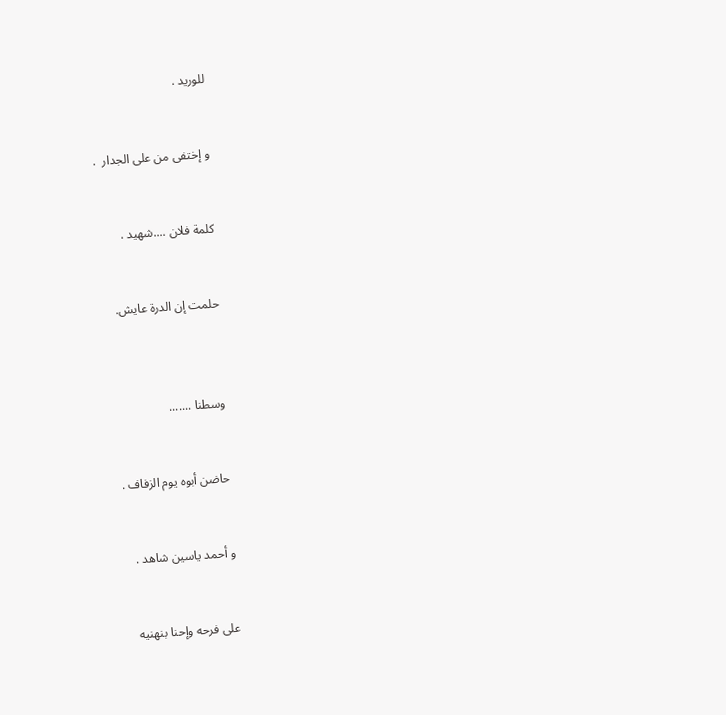للوريد .


و إختفى من على الجدار  .


كلمة فلان ....شهيد .


حلمت إن الدرة عايش.



وسطنا .......


حاضن أبوه يوم الزفاف .


و أحمد ياسين شاهد .


على فرحه وإحنا بنهنيه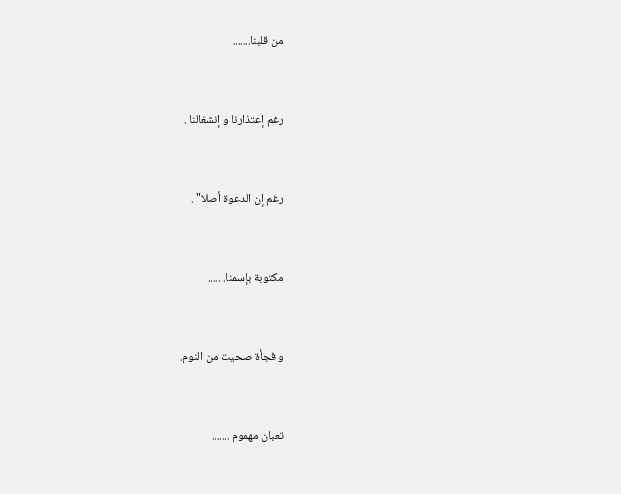من قلبنا.......


رغم إعتذارنا و إنشغالنا .


رغم إن الدعوة أصلا" .


مكتوبة بإسمنا. .....


و فجأة صحيت من النوم.


تعبان مهموم .......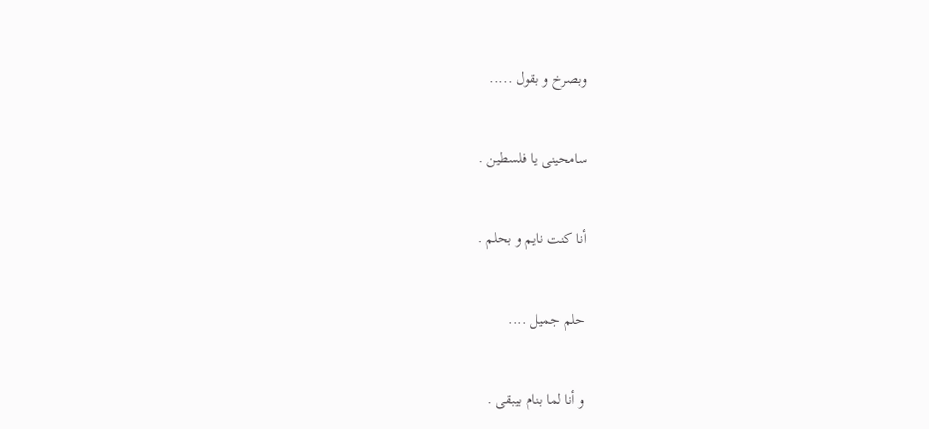وبصرخ و بقول .....


سامحينى يا فلسطين .


أنا كنت نايم و بحلم .


حلم جميل ....


و أنا لما بنام بيبقى .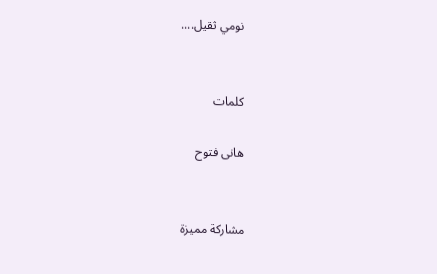نومي ثقيل....


كلمات

هانى فتوح


مشاركة مميزة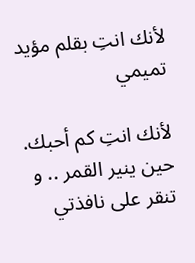لأنك انتِ بقلم مؤيد تميمي

لأنك انتِ كم أحبك. حين ينير القمر .. و تنقر على نافذتي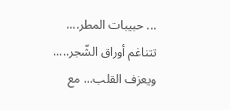... حبيبات المطر.... تتناغم أوراق الشّجر..... ويعزف القلب... مع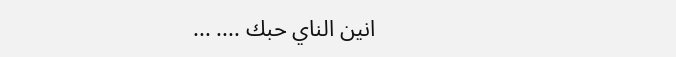انين الناي حبك .... ...